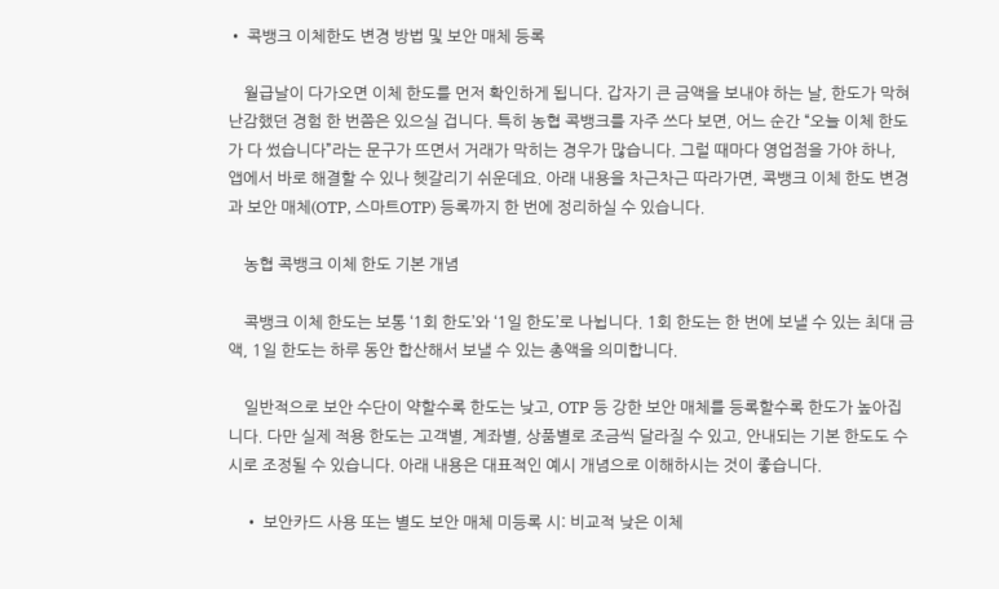• 콕뱅크 이체한도 변경 방법 및 보안 매체 등록

    월급날이 다가오면 이체 한도를 먼저 확인하게 됩니다. 갑자기 큰 금액을 보내야 하는 날, 한도가 막혀 난감했던 경험 한 번쯤은 있으실 겁니다. 특히 농협 콕뱅크를 자주 쓰다 보면, 어느 순간 “오늘 이체 한도가 다 썼습니다”라는 문구가 뜨면서 거래가 막히는 경우가 많습니다. 그럴 때마다 영업점을 가야 하나, 앱에서 바로 해결할 수 있나 헷갈리기 쉬운데요. 아래 내용을 차근차근 따라가면, 콕뱅크 이체 한도 변경과 보안 매체(OTP, 스마트OTP) 등록까지 한 번에 정리하실 수 있습니다.

    농협 콕뱅크 이체 한도 기본 개념

    콕뱅크 이체 한도는 보통 ‘1회 한도’와 ‘1일 한도’로 나뉩니다. 1회 한도는 한 번에 보낼 수 있는 최대 금액, 1일 한도는 하루 동안 합산해서 보낼 수 있는 총액을 의미합니다.

    일반적으로 보안 수단이 약할수록 한도는 낮고, OTP 등 강한 보안 매체를 등록할수록 한도가 높아집니다. 다만 실제 적용 한도는 고객별, 계좌별, 상품별로 조금씩 달라질 수 있고, 안내되는 기본 한도도 수시로 조정될 수 있습니다. 아래 내용은 대표적인 예시 개념으로 이해하시는 것이 좋습니다.

    • 보안카드 사용 또는 별도 보안 매체 미등록 시: 비교적 낮은 이체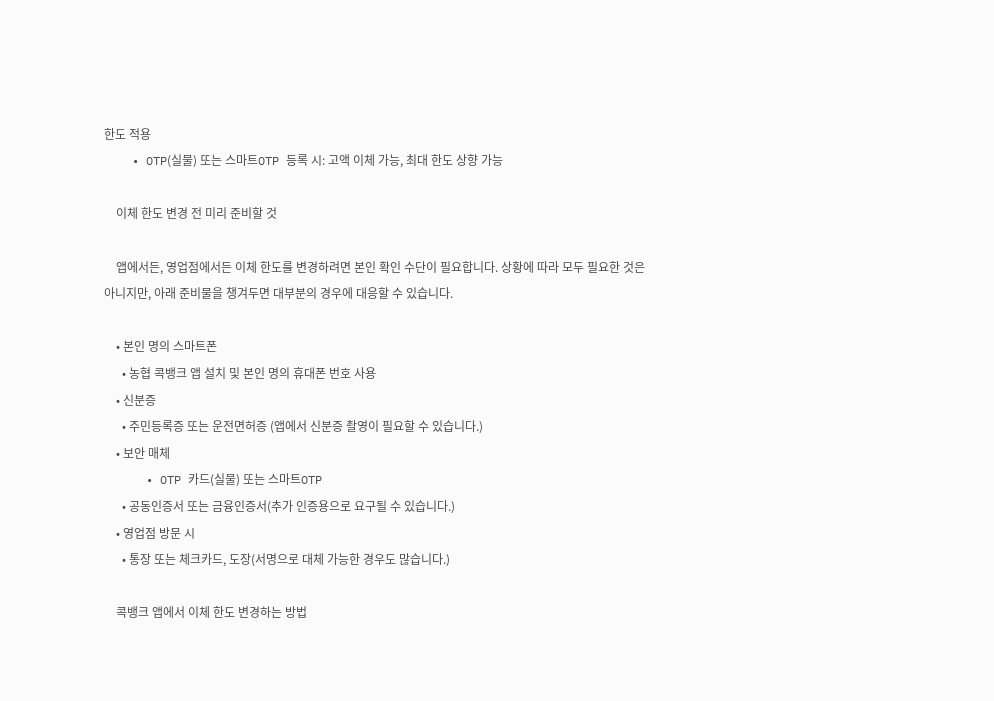한도 적용
    • OTP(실물) 또는 스마트OTP 등록 시: 고액 이체 가능, 최대 한도 상향 가능

    이체 한도 변경 전 미리 준비할 것

    앱에서든, 영업점에서든 이체 한도를 변경하려면 본인 확인 수단이 필요합니다. 상황에 따라 모두 필요한 것은 아니지만, 아래 준비물을 챙겨두면 대부분의 경우에 대응할 수 있습니다.

    • 본인 명의 스마트폰
      • 농협 콕뱅크 앱 설치 및 본인 명의 휴대폰 번호 사용
    • 신분증
      • 주민등록증 또는 운전면허증 (앱에서 신분증 촬영이 필요할 수 있습니다.)
    • 보안 매체
      • OTP 카드(실물) 또는 스마트OTP
      • 공동인증서 또는 금융인증서(추가 인증용으로 요구될 수 있습니다.)
    • 영업점 방문 시
      • 통장 또는 체크카드, 도장(서명으로 대체 가능한 경우도 많습니다.)

    콕뱅크 앱에서 이체 한도 변경하는 방법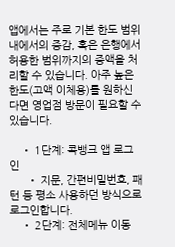앱에서는 주로 기본 한도 범위 내에서의 증감, 혹은 은행에서 허용한 범위까지의 증액을 처리할 수 있습니다. 아주 높은 한도(고액 이체용)를 원하신다면 영업점 방문이 필요할 수 있습니다.

    • 1단계: 콕뱅크 앱 로그인
      • 지문, 간편비밀번호, 패턴 등 평소 사용하던 방식으로 로그인합니다.
    • 2단계: 전체메뉴 이동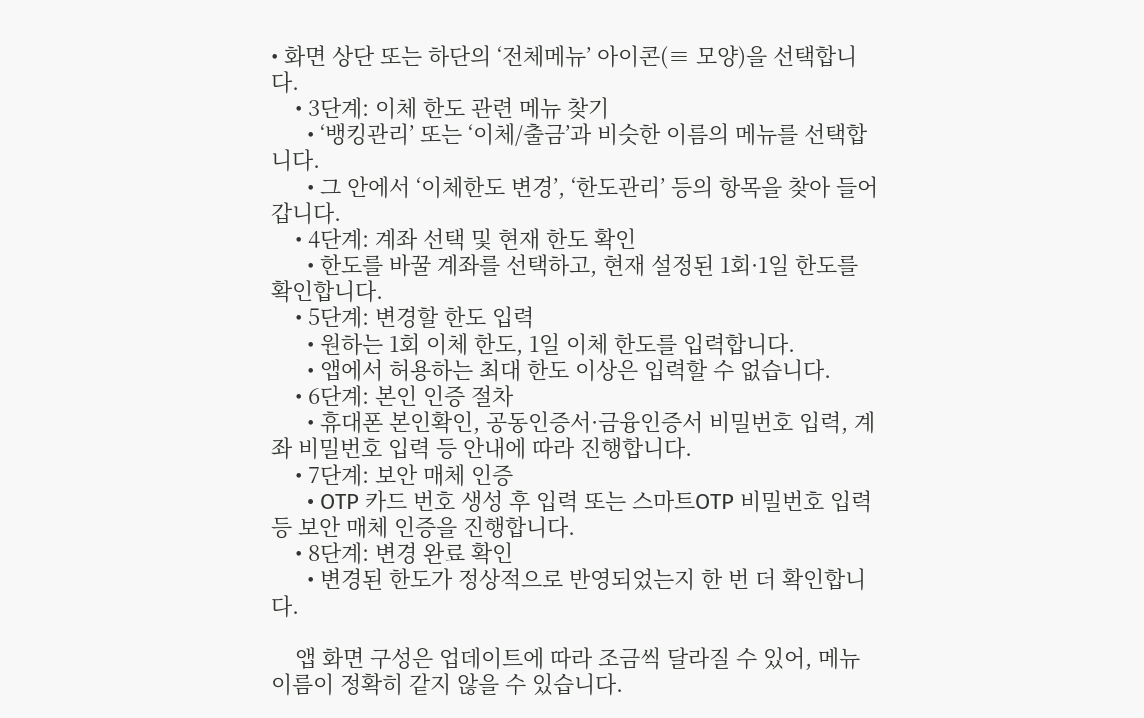• 화면 상단 또는 하단의 ‘전체메뉴’ 아이콘(≡ 모양)을 선택합니다.
    • 3단계: 이체 한도 관련 메뉴 찾기
      • ‘뱅킹관리’ 또는 ‘이체/출금’과 비슷한 이름의 메뉴를 선택합니다.
      • 그 안에서 ‘이체한도 변경’, ‘한도관리’ 등의 항목을 찾아 들어갑니다.
    • 4단계: 계좌 선택 및 현재 한도 확인
      • 한도를 바꿀 계좌를 선택하고, 현재 설정된 1회·1일 한도를 확인합니다.
    • 5단계: 변경할 한도 입력
      • 원하는 1회 이체 한도, 1일 이체 한도를 입력합니다.
      • 앱에서 허용하는 최대 한도 이상은 입력할 수 없습니다.
    • 6단계: 본인 인증 절차
      • 휴대폰 본인확인, 공동인증서·금융인증서 비밀번호 입력, 계좌 비밀번호 입력 등 안내에 따라 진행합니다.
    • 7단계: 보안 매체 인증
      • OTP 카드 번호 생성 후 입력 또는 스마트OTP 비밀번호 입력 등 보안 매체 인증을 진행합니다.
    • 8단계: 변경 완료 확인
      • 변경된 한도가 정상적으로 반영되었는지 한 번 더 확인합니다.

    앱 화면 구성은 업데이트에 따라 조금씩 달라질 수 있어, 메뉴 이름이 정확히 같지 않을 수 있습니다.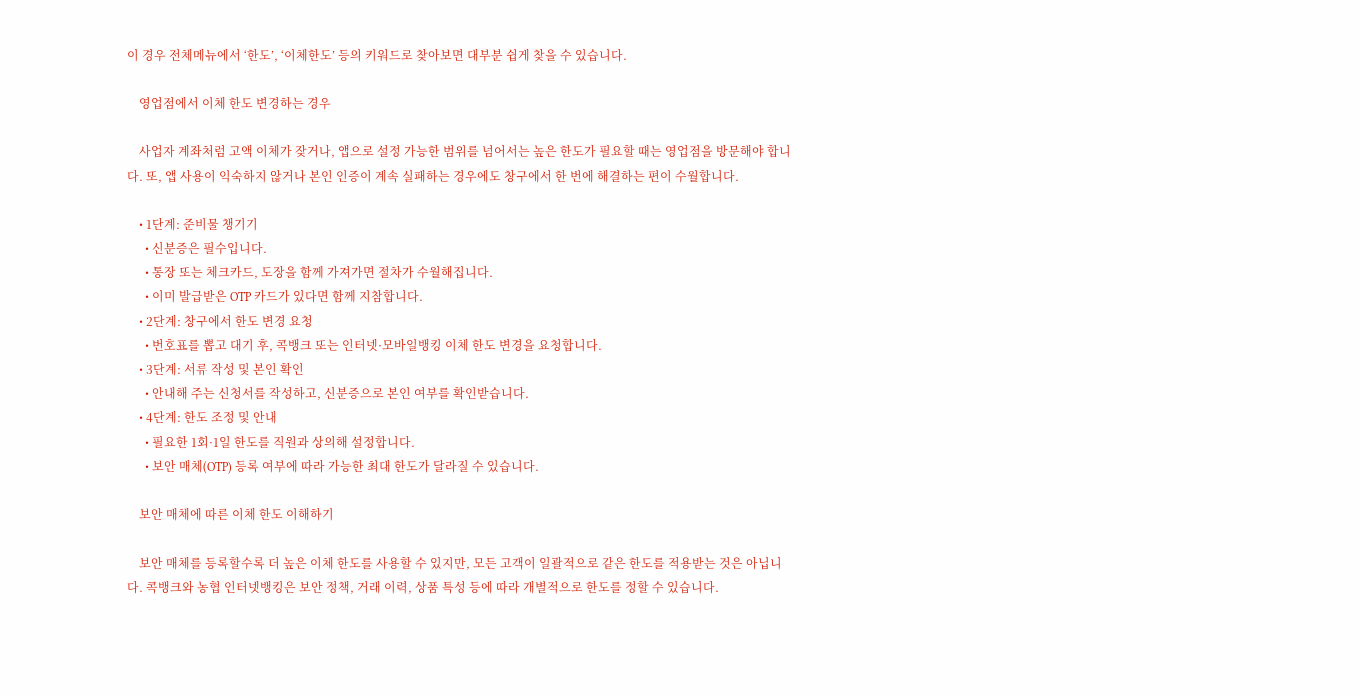이 경우 전체메뉴에서 ‘한도’, ‘이체한도’ 등의 키워드로 찾아보면 대부분 쉽게 찾을 수 있습니다.

    영업점에서 이체 한도 변경하는 경우

    사업자 계좌처럼 고액 이체가 잦거나, 앱으로 설정 가능한 범위를 넘어서는 높은 한도가 필요할 때는 영업점을 방문해야 합니다. 또, 앱 사용이 익숙하지 않거나 본인 인증이 계속 실패하는 경우에도 창구에서 한 번에 해결하는 편이 수월합니다.

    • 1단계: 준비물 챙기기
      • 신분증은 필수입니다.
      • 통장 또는 체크카드, 도장을 함께 가져가면 절차가 수월해집니다.
      • 이미 발급받은 OTP 카드가 있다면 함께 지참합니다.
    • 2단계: 창구에서 한도 변경 요청
      • 번호표를 뽑고 대기 후, 콕뱅크 또는 인터넷·모바일뱅킹 이체 한도 변경을 요청합니다.
    • 3단계: 서류 작성 및 본인 확인
      • 안내해 주는 신청서를 작성하고, 신분증으로 본인 여부를 확인받습니다.
    • 4단계: 한도 조정 및 안내
      • 필요한 1회·1일 한도를 직원과 상의해 설정합니다.
      • 보안 매체(OTP) 등록 여부에 따라 가능한 최대 한도가 달라질 수 있습니다.

    보안 매체에 따른 이체 한도 이해하기

    보안 매체를 등록할수록 더 높은 이체 한도를 사용할 수 있지만, 모든 고객이 일괄적으로 같은 한도를 적용받는 것은 아닙니다. 콕뱅크와 농협 인터넷뱅킹은 보안 정책, 거래 이력, 상품 특성 등에 따라 개별적으로 한도를 정할 수 있습니다.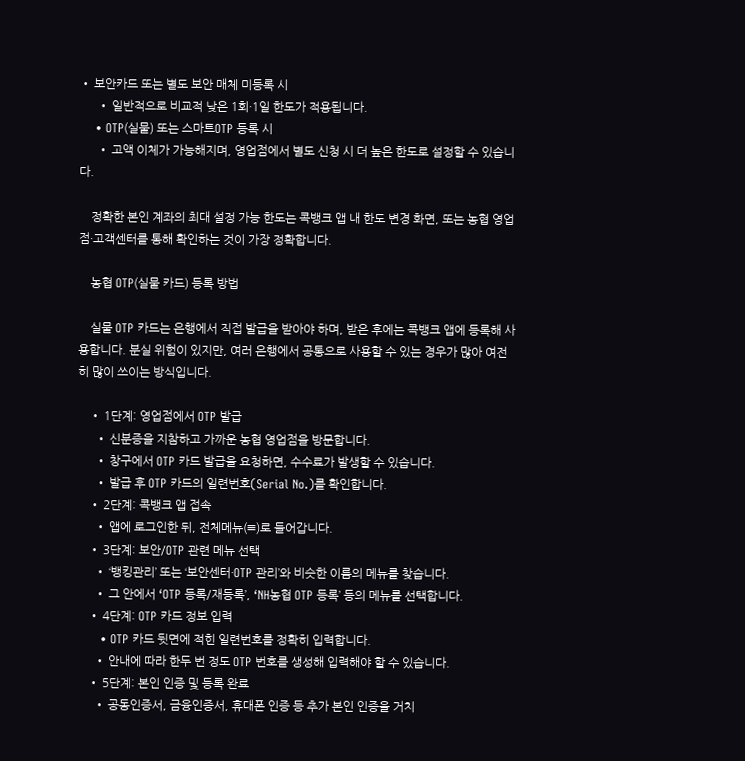• 보안카드 또는 별도 보안 매체 미등록 시
      • 일반적으로 비교적 낮은 1회·1일 한도가 적용됩니다.
    • OTP(실물) 또는 스마트OTP 등록 시
      • 고액 이체가 가능해지며, 영업점에서 별도 신청 시 더 높은 한도로 설정할 수 있습니다.

    정확한 본인 계좌의 최대 설정 가능 한도는 콕뱅크 앱 내 한도 변경 화면, 또는 농협 영업점·고객센터를 통해 확인하는 것이 가장 정확합니다.

    농협 OTP(실물 카드) 등록 방법

    실물 OTP 카드는 은행에서 직접 발급을 받아야 하며, 받은 후에는 콕뱅크 앱에 등록해 사용합니다. 분실 위험이 있지만, 여러 은행에서 공통으로 사용할 수 있는 경우가 많아 여전히 많이 쓰이는 방식입니다.

    • 1단계: 영업점에서 OTP 발급
      • 신분증을 지참하고 가까운 농협 영업점을 방문합니다.
      • 창구에서 OTP 카드 발급을 요청하면, 수수료가 발생할 수 있습니다.
      • 발급 후 OTP 카드의 일련번호(Serial No.)를 확인합니다.
    • 2단계: 콕뱅크 앱 접속
      • 앱에 로그인한 뒤, 전체메뉴(≡)로 들어갑니다.
    • 3단계: 보안/OTP 관련 메뉴 선택
      • ‘뱅킹관리’ 또는 ‘보안센터·OTP 관리’와 비슷한 이름의 메뉴를 찾습니다.
      • 그 안에서 ‘OTP 등록/재등록’, ‘NH농협 OTP 등록’ 등의 메뉴를 선택합니다.
    • 4단계: OTP 카드 정보 입력
      • OTP 카드 뒷면에 적힌 일련번호를 정확히 입력합니다.
      • 안내에 따라 한두 번 정도 OTP 번호를 생성해 입력해야 할 수 있습니다.
    • 5단계: 본인 인증 및 등록 완료
      • 공동인증서, 금융인증서, 휴대폰 인증 등 추가 본인 인증을 거치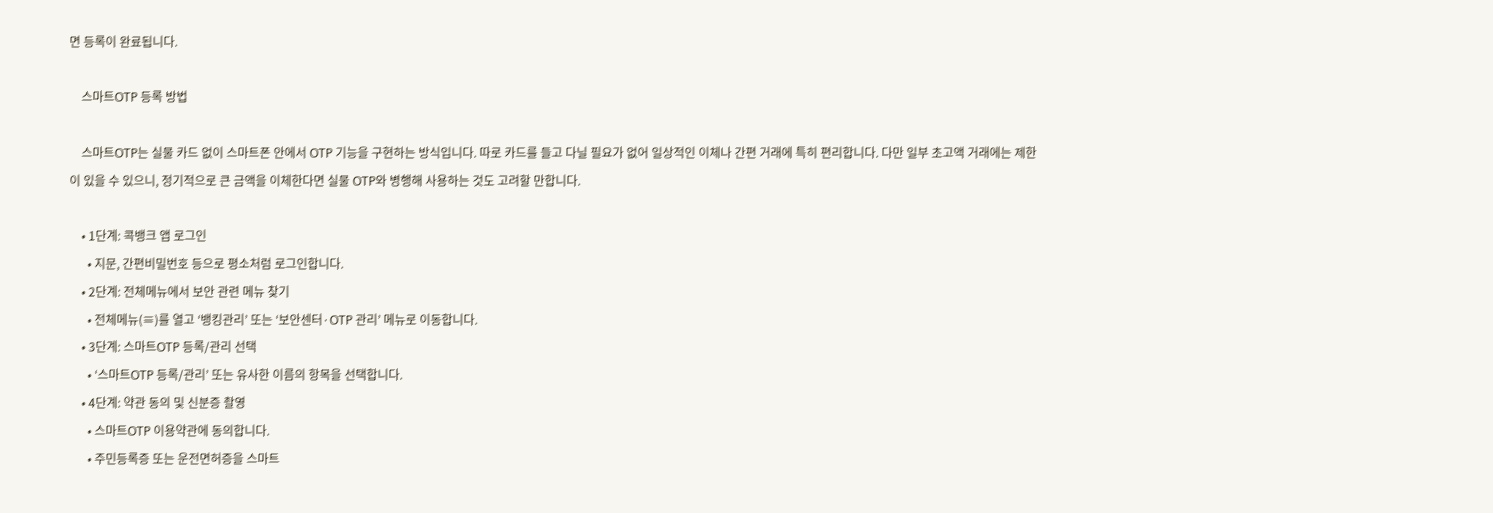면 등록이 완료됩니다.

    스마트OTP 등록 방법

    스마트OTP는 실물 카드 없이 스마트폰 안에서 OTP 기능을 구현하는 방식입니다. 따로 카드를 들고 다닐 필요가 없어 일상적인 이체나 간편 거래에 특히 편리합니다. 다만 일부 초고액 거래에는 제한이 있을 수 있으니, 정기적으로 큰 금액을 이체한다면 실물 OTP와 병행해 사용하는 것도 고려할 만합니다.

    • 1단계: 콕뱅크 앱 로그인
      • 지문, 간편비밀번호 등으로 평소처럼 로그인합니다.
    • 2단계: 전체메뉴에서 보안 관련 메뉴 찾기
      • 전체메뉴(≡)를 열고 ‘뱅킹관리’ 또는 ‘보안센터·OTP 관리’ 메뉴로 이동합니다.
    • 3단계: 스마트OTP 등록/관리 선택
      • ‘스마트OTP 등록/관리’ 또는 유사한 이름의 항목을 선택합니다.
    • 4단계: 약관 동의 및 신분증 촬영
      • 스마트OTP 이용약관에 동의합니다.
      • 주민등록증 또는 운전면허증을 스마트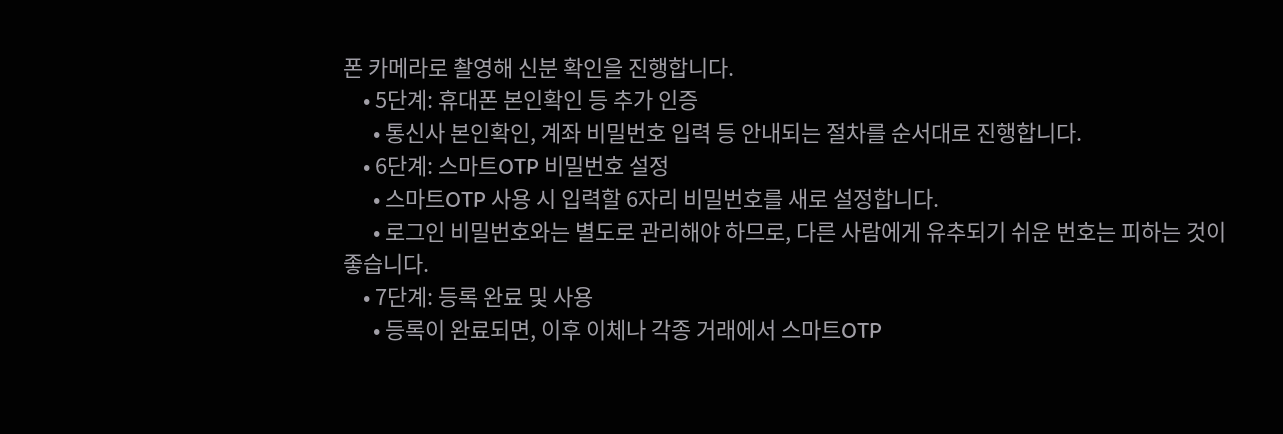폰 카메라로 촬영해 신분 확인을 진행합니다.
    • 5단계: 휴대폰 본인확인 등 추가 인증
      • 통신사 본인확인, 계좌 비밀번호 입력 등 안내되는 절차를 순서대로 진행합니다.
    • 6단계: 스마트OTP 비밀번호 설정
      • 스마트OTP 사용 시 입력할 6자리 비밀번호를 새로 설정합니다.
      • 로그인 비밀번호와는 별도로 관리해야 하므로, 다른 사람에게 유추되기 쉬운 번호는 피하는 것이 좋습니다.
    • 7단계: 등록 완료 및 사용
      • 등록이 완료되면, 이후 이체나 각종 거래에서 스마트OTP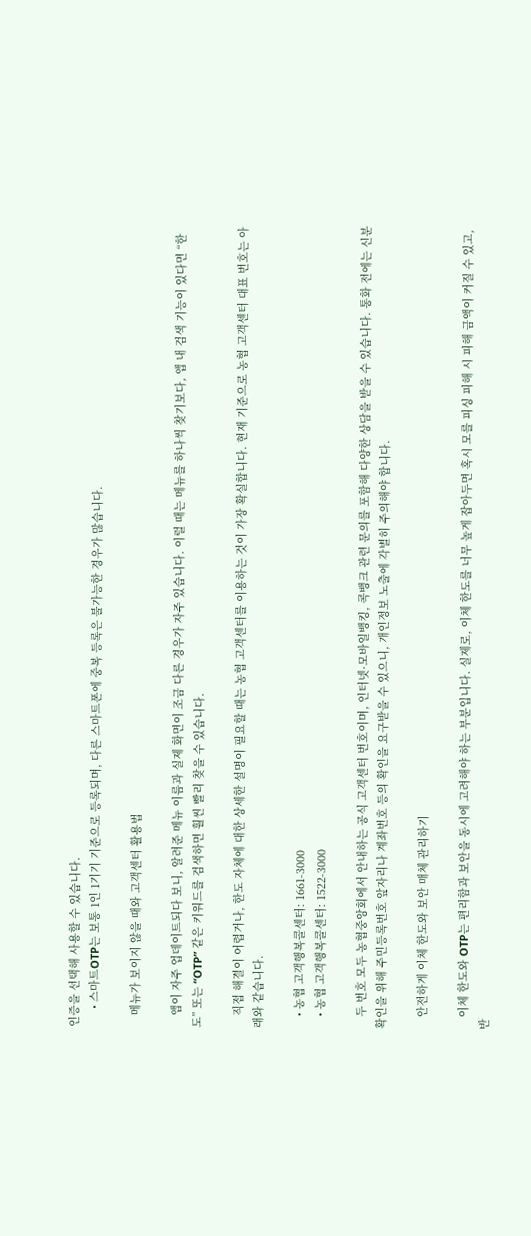인증을 선택해 사용할 수 있습니다.
      • 스마트OTP는 보통 1인 1기기 기준으로 등록되며, 다른 스마트폰에 중복 등록은 불가능한 경우가 많습니다.

    메뉴가 보이지 않을 때와 고객센터 활용법

    앱이 자주 업데이트되다 보니, 알려준 메뉴 이름과 실제 화면이 조금 다른 경우가 자주 있습니다. 이럴 때는 메뉴를 하나씩 찾기보다, 앱 내 검색 기능이 있다면 “한도” 또는 “OTP” 같은 키워드를 검색하면 훨씬 빨리 찾을 수 있습니다.

    직접 해결이 어렵거나, 한도 자체에 대한 상세한 설명이 필요할 때는 농협 고객센터를 이용하는 것이 가장 확실합니다. 현재 기준으로 농협 고객센터 대표 번호는 아래와 같습니다.

    • 농협 고객행복콜센터: 1661-3000
    • 농협 고객행복콜센터: 1522-3000

    두 번호 모두 농협중앙회에서 안내하는 공식 고객센터 번호이며, 인터넷·모바일뱅킹, 콕뱅크 관련 문의를 포함해 다양한 상담을 받을 수 있습니다. 통화 전에는 신분 확인을 위해 주민등록번호 앞자리나 계좌번호 등의 확인을 요구받을 수 있으니, 개인정보 노출에 각별히 주의해야 합니다.

    안전하게 이체 한도와 보안 매체 관리하기

    이체 한도와 OTP는 편리함과 보안을 동시에 고려해야 하는 부분입니다. 실제로, 이체 한도를 너무 높게 잡아두면 혹시 모를 피싱 피해 시 피해 금액이 커질 수 있고, 반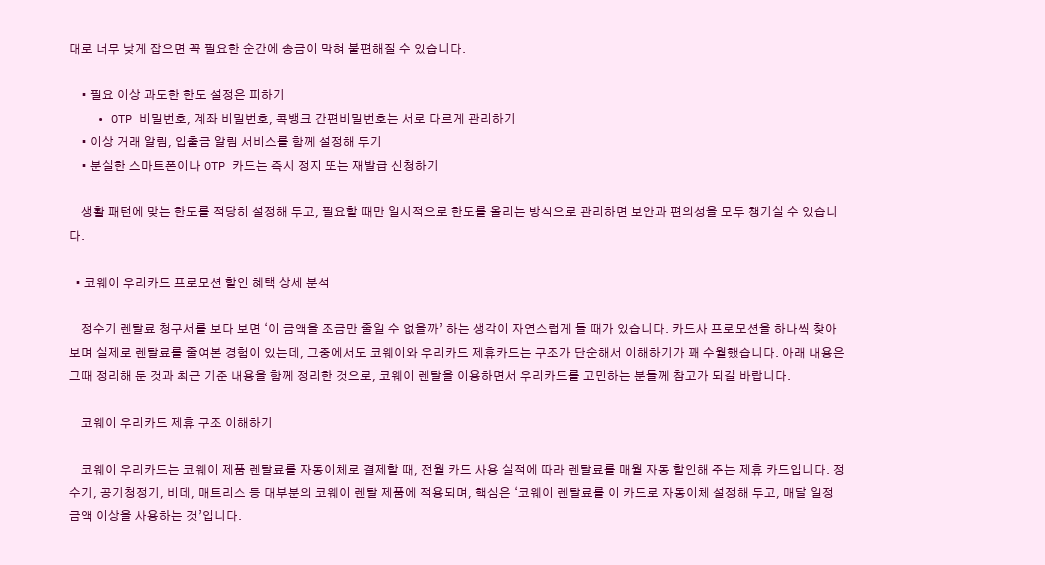대로 너무 낮게 잡으면 꼭 필요한 순간에 송금이 막혀 불편해질 수 있습니다.

    • 필요 이상 과도한 한도 설정은 피하기
    • OTP 비밀번호, 계좌 비밀번호, 콕뱅크 간편비밀번호는 서로 다르게 관리하기
    • 이상 거래 알림, 입출금 알림 서비스를 함께 설정해 두기
    • 분실한 스마트폰이나 OTP 카드는 즉시 정지 또는 재발급 신청하기

    생활 패턴에 맞는 한도를 적당히 설정해 두고, 필요할 때만 일시적으로 한도를 올리는 방식으로 관리하면 보안과 편의성을 모두 챙기실 수 있습니다.

  • 코웨이 우리카드 프로모션 할인 혜택 상세 분석

    정수기 렌탈료 청구서를 보다 보면 ‘이 금액을 조금만 줄일 수 없을까’ 하는 생각이 자연스럽게 들 때가 있습니다. 카드사 프로모션을 하나씩 찾아보며 실제로 렌탈료를 줄여본 경험이 있는데, 그중에서도 코웨이와 우리카드 제휴카드는 구조가 단순해서 이해하기가 꽤 수월했습니다. 아래 내용은 그때 정리해 둔 것과 최근 기준 내용을 함께 정리한 것으로, 코웨이 렌탈을 이용하면서 우리카드를 고민하는 분들께 참고가 되길 바랍니다.

    코웨이 우리카드 제휴 구조 이해하기

    코웨이 우리카드는 코웨이 제품 렌탈료를 자동이체로 결제할 때, 전월 카드 사용 실적에 따라 렌탈료를 매월 자동 할인해 주는 제휴 카드입니다. 정수기, 공기청정기, 비데, 매트리스 등 대부분의 코웨이 렌탈 제품에 적용되며, 핵심은 ‘코웨이 렌탈료를 이 카드로 자동이체 설정해 두고, 매달 일정 금액 이상을 사용하는 것’입니다.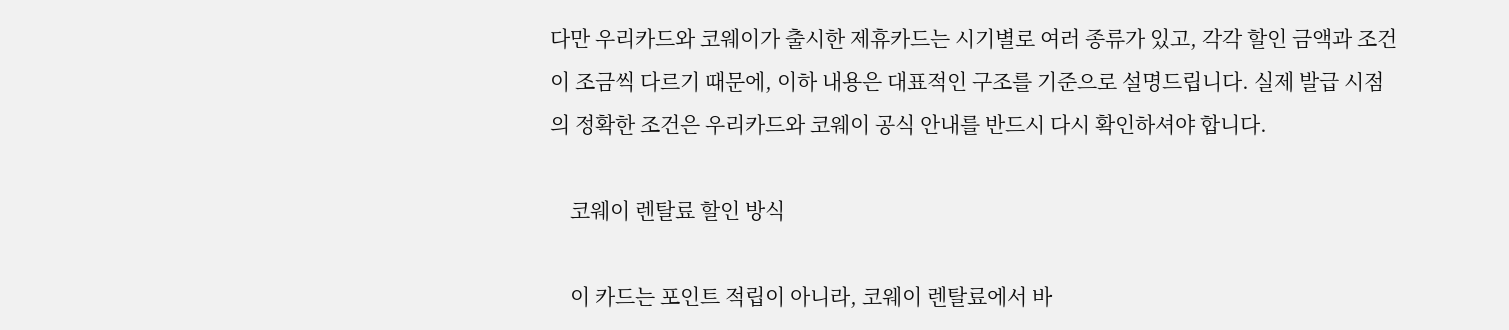다만 우리카드와 코웨이가 출시한 제휴카드는 시기별로 여러 종류가 있고, 각각 할인 금액과 조건이 조금씩 다르기 때문에, 이하 내용은 대표적인 구조를 기준으로 설명드립니다. 실제 발급 시점의 정확한 조건은 우리카드와 코웨이 공식 안내를 반드시 다시 확인하셔야 합니다.

    코웨이 렌탈료 할인 방식

    이 카드는 포인트 적립이 아니라, 코웨이 렌탈료에서 바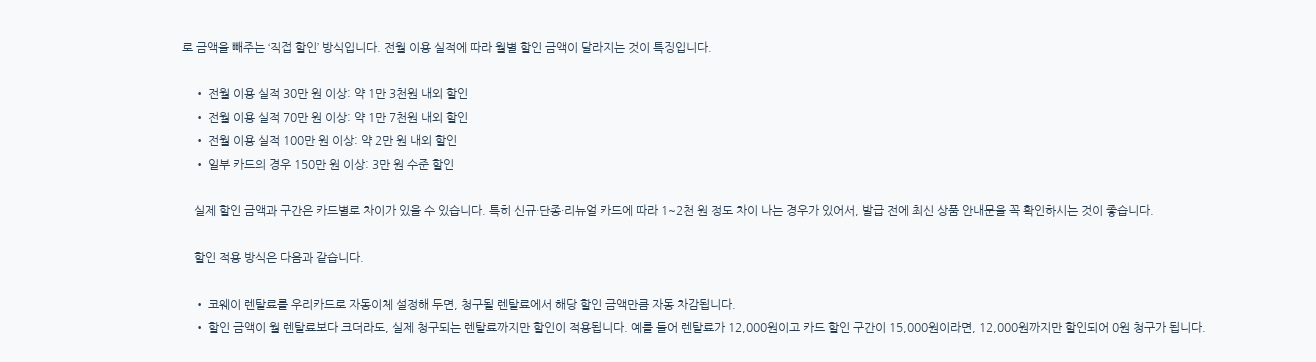로 금액을 빼주는 ‘직접 할인’ 방식입니다. 전월 이용 실적에 따라 월별 할인 금액이 달라지는 것이 특징입니다.

    • 전월 이용 실적 30만 원 이상: 약 1만 3천원 내외 할인
    • 전월 이용 실적 70만 원 이상: 약 1만 7천원 내외 할인
    • 전월 이용 실적 100만 원 이상: 약 2만 원 내외 할인
    • 일부 카드의 경우 150만 원 이상: 3만 원 수준 할인

    실제 할인 금액과 구간은 카드별로 차이가 있을 수 있습니다. 특히 신규·단종·리뉴얼 카드에 따라 1~2천 원 정도 차이 나는 경우가 있어서, 발급 전에 최신 상품 안내문을 꼭 확인하시는 것이 좋습니다.

    할인 적용 방식은 다음과 같습니다.

    • 코웨이 렌탈료를 우리카드로 자동이체 설정해 두면, 청구될 렌탈료에서 해당 할인 금액만큼 자동 차감됩니다.
    • 할인 금액이 월 렌탈료보다 크더라도, 실제 청구되는 렌탈료까지만 할인이 적용됩니다. 예를 들어 렌탈료가 12,000원이고 카드 할인 구간이 15,000원이라면, 12,000원까지만 할인되어 0원 청구가 됩니다.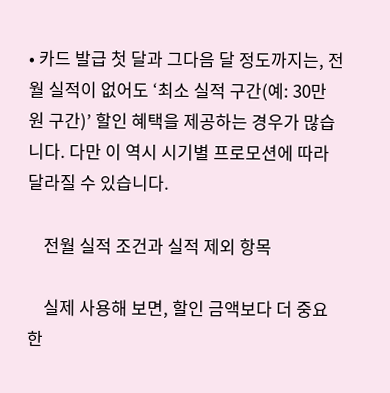• 카드 발급 첫 달과 그다음 달 정도까지는, 전월 실적이 없어도 ‘최소 실적 구간(예: 30만 원 구간)’ 할인 혜택을 제공하는 경우가 많습니다. 다만 이 역시 시기별 프로모션에 따라 달라질 수 있습니다.

    전월 실적 조건과 실적 제외 항목

    실제 사용해 보면, 할인 금액보다 더 중요한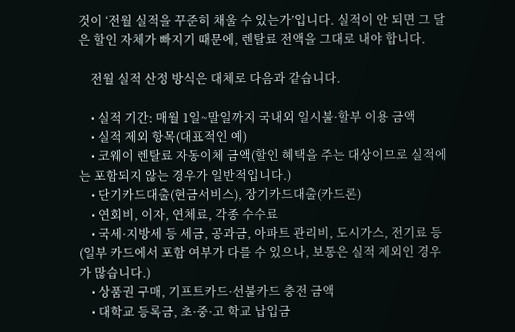것이 ‘전월 실적을 꾸준히 채울 수 있는가’입니다. 실적이 안 되면 그 달은 할인 자체가 빠지기 때문에, 렌탈료 전액을 그대로 내야 합니다.

    전월 실적 산정 방식은 대체로 다음과 같습니다.

    • 실적 기간: 매월 1일~말일까지 국내외 일시불·할부 이용 금액
    • 실적 제외 항목(대표적인 예)
    • 코웨이 렌탈료 자동이체 금액(할인 혜택을 주는 대상이므로 실적에는 포함되지 않는 경우가 일반적입니다.)
    • 단기카드대출(현금서비스), 장기카드대출(카드론)
    • 연회비, 이자, 연체료, 각종 수수료
    • 국세·지방세 등 세금, 공과금, 아파트 관리비, 도시가스, 전기료 등(일부 카드에서 포함 여부가 다를 수 있으나, 보통은 실적 제외인 경우가 많습니다.)
    • 상품권 구매, 기프트카드·선불카드 충전 금액
    • 대학교 등록금, 초·중·고 학교 납입금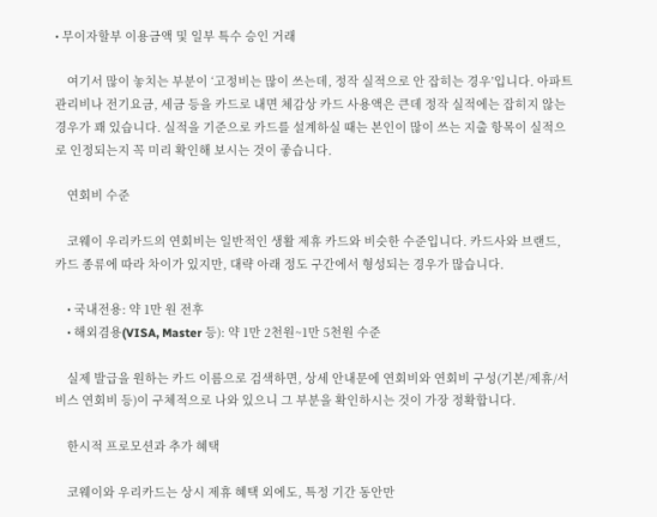• 무이자할부 이용금액 및 일부 특수 승인 거래

    여기서 많이 놓치는 부분이 ‘고정비는 많이 쓰는데, 정작 실적으로 안 잡히는 경우’입니다. 아파트 관리비나 전기요금, 세금 등을 카드로 내면 체감상 카드 사용액은 큰데 정작 실적에는 잡히지 않는 경우가 꽤 있습니다. 실적을 기준으로 카드를 설계하실 때는 본인이 많이 쓰는 지출 항목이 실적으로 인정되는지 꼭 미리 확인해 보시는 것이 좋습니다.

    연회비 수준

    코웨이 우리카드의 연회비는 일반적인 생활 제휴 카드와 비슷한 수준입니다. 카드사와 브랜드, 카드 종류에 따라 차이가 있지만, 대략 아래 정도 구간에서 형성되는 경우가 많습니다.

    • 국내전용: 약 1만 원 전후
    • 해외겸용(VISA, Master 등): 약 1만 2천원~1만 5천원 수준

    실제 발급을 원하는 카드 이름으로 검색하면, 상세 안내문에 연회비와 연회비 구성(기본/제휴/서비스 연회비 등)이 구체적으로 나와 있으니 그 부분을 확인하시는 것이 가장 정확합니다.

    한시적 프로모션과 추가 혜택

    코웨이와 우리카드는 상시 제휴 혜택 외에도, 특정 기간 동안만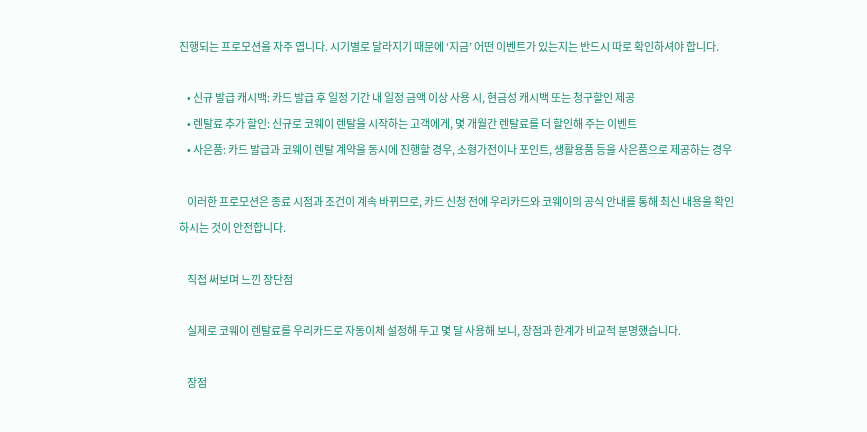진행되는 프로모션을 자주 엽니다. 시기별로 달라지기 때문에 ‘지금’ 어떤 이벤트가 있는지는 반드시 따로 확인하셔야 합니다.

    • 신규 발급 캐시백: 카드 발급 후 일정 기간 내 일정 금액 이상 사용 시, 현금성 캐시백 또는 청구할인 제공
    • 렌탈료 추가 할인: 신규로 코웨이 렌탈을 시작하는 고객에게, 몇 개월간 렌탈료를 더 할인해 주는 이벤트
    • 사은품: 카드 발급과 코웨이 렌탈 계약을 동시에 진행할 경우, 소형가전이나 포인트, 생활용품 등을 사은품으로 제공하는 경우

    이러한 프로모션은 종료 시점과 조건이 계속 바뀌므로, 카드 신청 전에 우리카드와 코웨이의 공식 안내를 통해 최신 내용을 확인하시는 것이 안전합니다.

    직접 써보며 느낀 장단점

    실제로 코웨이 렌탈료를 우리카드로 자동이체 설정해 두고 몇 달 사용해 보니, 장점과 한계가 비교적 분명했습니다.

    장점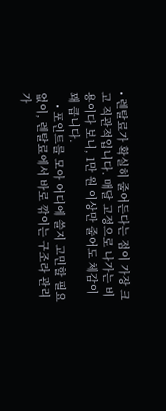• 렌탈료가 확실히 줄어든다는 점이 가장 크고 직관적입니다. 매달 고정으로 나가는 비용이다 보니, 1만 원 이상만 줄어도 체감이 꽤 큽니다.
    • 포인트를 모아 어디에 쓸지 고민할 필요 없이, 렌탈료에서 바로 깎이는 구조라 관리가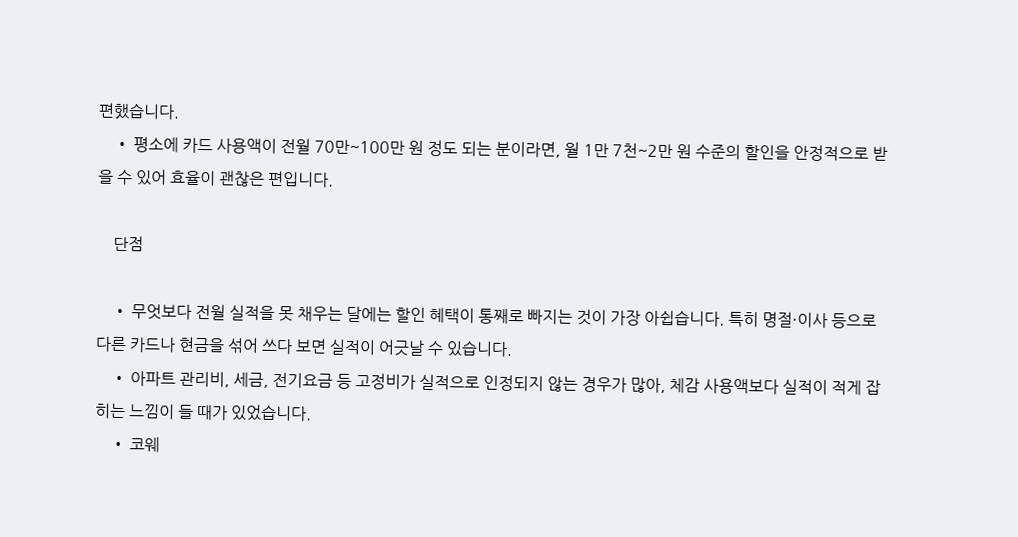편했습니다.
    • 평소에 카드 사용액이 전월 70만~100만 원 정도 되는 분이라면, 월 1만 7천~2만 원 수준의 할인을 안정적으로 받을 수 있어 효율이 괜찮은 편입니다.

    단점

    • 무엇보다 전월 실적을 못 채우는 달에는 할인 혜택이 통째로 빠지는 것이 가장 아쉽습니다. 특히 명절·이사 등으로 다른 카드나 현금을 섞어 쓰다 보면 실적이 어긋날 수 있습니다.
    • 아파트 관리비, 세금, 전기요금 등 고정비가 실적으로 인정되지 않는 경우가 많아, 체감 사용액보다 실적이 적게 잡히는 느낌이 들 때가 있었습니다.
    • 코웨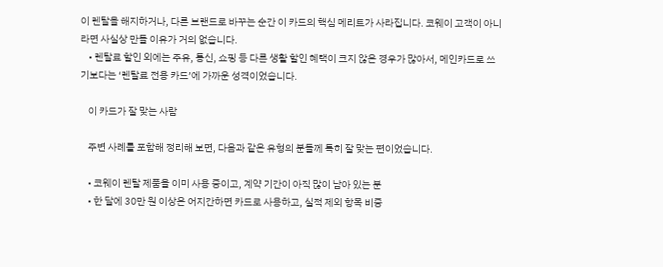이 렌탈을 해지하거나, 다른 브랜드로 바꾸는 순간 이 카드의 핵심 메리트가 사라집니다. 코웨이 고객이 아니라면 사실상 만들 이유가 거의 없습니다.
    • 렌탈료 할인 외에는 주유, 통신, 쇼핑 등 다른 생활 할인 혜택이 크지 않은 경우가 많아서, 메인카드로 쓰기보다는 ‘렌탈료 전용 카드’에 가까운 성격이었습니다.

    이 카드가 잘 맞는 사람

    주변 사례를 포함해 정리해 보면, 다음과 같은 유형의 분들께 특히 잘 맞는 편이었습니다.

    • 코웨이 렌탈 제품을 이미 사용 중이고, 계약 기간이 아직 많이 남아 있는 분
    • 한 달에 30만 원 이상은 어지간하면 카드로 사용하고, 실적 제외 항목 비중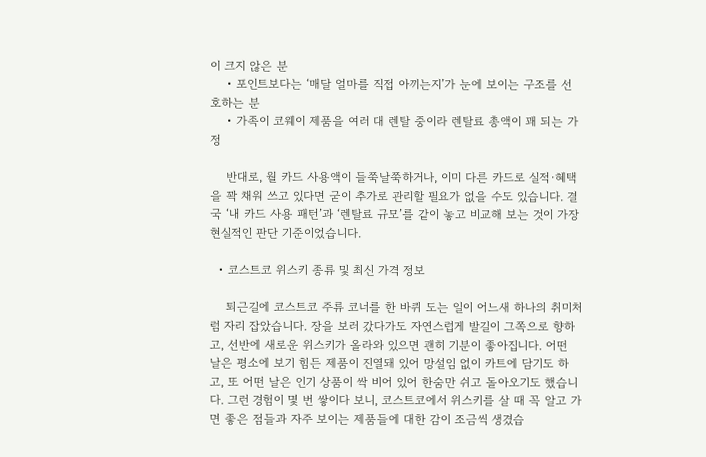이 크지 않은 분
    • 포인트보다는 ‘매달 얼마를 직접 아끼는지’가 눈에 보이는 구조를 선호하는 분
    • 가족이 코웨이 제품을 여러 대 렌탈 중이라 렌탈료 총액이 꽤 되는 가정

    반대로, 월 카드 사용액이 들쭉날쭉하거나, 이미 다른 카드로 실적·혜택을 꽉 채워 쓰고 있다면 굳이 추가로 관리할 필요가 없을 수도 있습니다. 결국 ‘내 카드 사용 패턴’과 ‘렌탈료 규모’를 같이 놓고 비교해 보는 것이 가장 현실적인 판단 기준이었습니다.

  • 코스트코 위스키 종류 및 최신 가격 정보

    퇴근길에 코스트코 주류 코너를 한 바퀴 도는 일이 어느새 하나의 취미처럼 자리 잡았습니다. 장을 보러 갔다가도 자연스럽게 발길이 그쪽으로 향하고, 선반에 새로운 위스키가 올라와 있으면 괜히 기분이 좋아집니다. 어떤 날은 평소에 보기 힘든 제품이 진열돼 있어 망설임 없이 카트에 담기도 하고, 또 어떤 날은 인기 상품이 싹 비어 있어 한숨만 쉬고 돌아오기도 했습니다. 그런 경험이 몇 번 쌓이다 보니, 코스트코에서 위스키를 살 때 꼭 알고 가면 좋은 점들과 자주 보이는 제품들에 대한 감이 조금씩 생겼습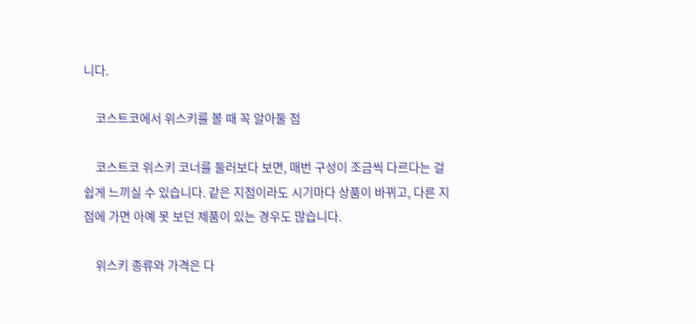니다.

    코스트코에서 위스키를 볼 때 꼭 알아둘 점

    코스트코 위스키 코너를 둘러보다 보면, 매번 구성이 조금씩 다르다는 걸 쉽게 느끼실 수 있습니다. 같은 지점이라도 시기마다 상품이 바뀌고, 다른 지점에 가면 아예 못 보던 제품이 있는 경우도 많습니다.

    위스키 종류와 가격은 다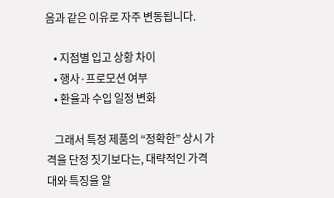음과 같은 이유로 자주 변동됩니다.

    • 지점별 입고 상황 차이
    • 행사·프로모션 여부
    • 환율과 수입 일정 변화

    그래서 특정 제품의 “정확한” 상시 가격을 단정 짓기보다는, 대략적인 가격대와 특징을 알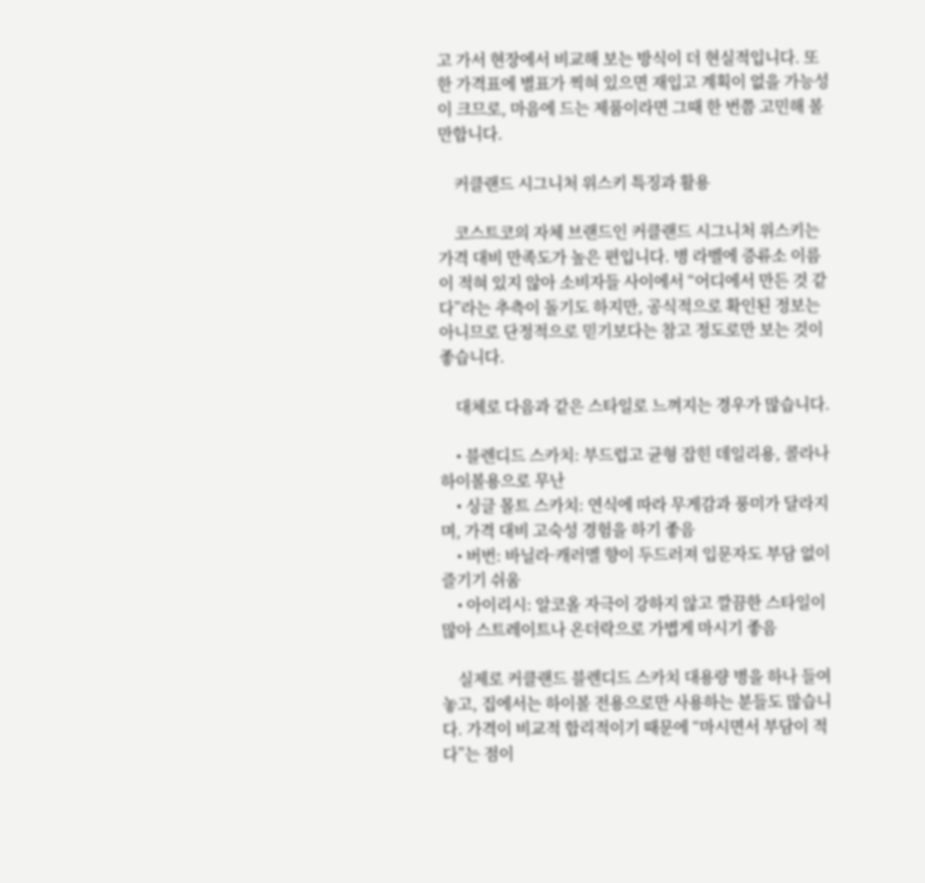고 가서 현장에서 비교해 보는 방식이 더 현실적입니다. 또한 가격표에 별표가 찍혀 있으면 재입고 계획이 없을 가능성이 크므로, 마음에 드는 제품이라면 그때 한 번쯤 고민해 볼 만합니다.

    커클랜드 시그니처 위스키 특징과 활용

    코스트코의 자체 브랜드인 커클랜드 시그니처 위스키는 가격 대비 만족도가 높은 편입니다. 병 라벨에 증류소 이름이 적혀 있지 않아 소비자들 사이에서 “어디에서 만든 것 같다”라는 추측이 돌기도 하지만, 공식적으로 확인된 정보는 아니므로 단정적으로 믿기보다는 참고 정도로만 보는 것이 좋습니다.

    대체로 다음과 같은 스타일로 느껴지는 경우가 많습니다.

    • 블렌디드 스카치: 부드럽고 균형 잡힌 데일리용, 콜라나 하이볼용으로 무난
    • 싱글 몰트 스카치: 연식에 따라 무게감과 풍미가 달라지며, 가격 대비 고숙성 경험을 하기 좋음
    • 버번: 바닐라·캐러멜 향이 두드러져 입문자도 부담 없이 즐기기 쉬움
    • 아이리시: 알코올 자극이 강하지 않고 깔끔한 스타일이 많아 스트레이트나 온더락으로 가볍게 마시기 좋음

    실제로 커클랜드 블렌디드 스카치 대용량 병을 하나 들여놓고, 집에서는 하이볼 전용으로만 사용하는 분들도 많습니다. 가격이 비교적 합리적이기 때문에 “마시면서 부담이 적다”는 점이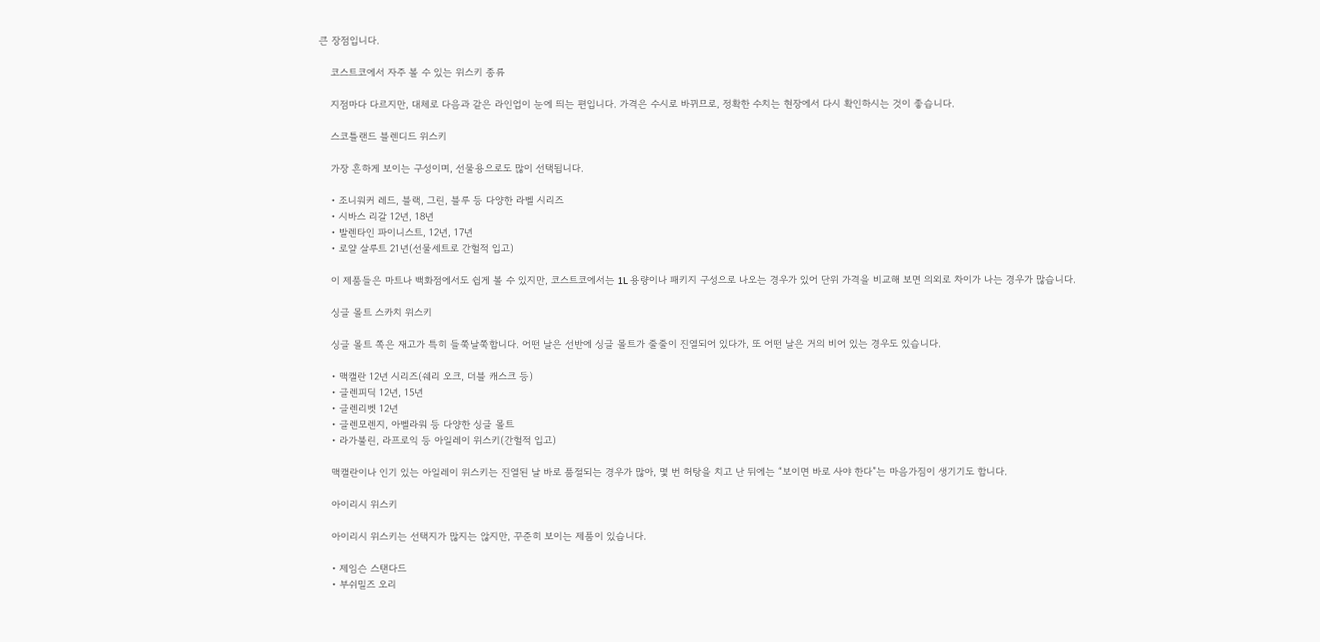큰 장점입니다.

    코스트코에서 자주 볼 수 있는 위스키 종류

    지점마다 다르지만, 대체로 다음과 같은 라인업이 눈에 띄는 편입니다. 가격은 수시로 바뀌므로, 정확한 수치는 현장에서 다시 확인하시는 것이 좋습니다.

    스코틀랜드 블렌디드 위스키

    가장 흔하게 보이는 구성이며, 선물용으로도 많이 선택됩니다.

    • 조니워커 레드, 블랙, 그린, 블루 등 다양한 라벨 시리즈
    • 시바스 리갈 12년, 18년
    • 발렌타인 파이니스트, 12년, 17년
    • 로얄 살루트 21년(선물세트로 간헐적 입고)

    이 제품들은 마트나 백화점에서도 쉽게 볼 수 있지만, 코스트코에서는 1L 용량이나 패키지 구성으로 나오는 경우가 있어 단위 가격을 비교해 보면 의외로 차이가 나는 경우가 많습니다.

    싱글 몰트 스카치 위스키

    싱글 몰트 쪽은 재고가 특히 들쭉날쭉합니다. 어떤 날은 선반에 싱글 몰트가 줄줄이 진열되어 있다가, 또 어떤 날은 거의 비어 있는 경우도 있습니다.

    • 맥캘란 12년 시리즈(쉐리 오크, 더블 캐스크 등)
    • 글렌피딕 12년, 15년
    • 글렌리벳 12년
    • 글렌모렌지, 아벨라워 등 다양한 싱글 몰트
    • 라가불린, 라프로익 등 아일레이 위스키(간헐적 입고)

    맥캘란이나 인기 있는 아일레이 위스키는 진열된 날 바로 품절되는 경우가 많아, 몇 번 허탕을 치고 난 뒤에는 “보이면 바로 사야 한다”는 마음가짐이 생기기도 합니다.

    아이리시 위스키

    아이리시 위스키는 선택지가 많지는 않지만, 꾸준히 보이는 제품이 있습니다.

    • 제임슨 스탠다드
    • 부쉬밀즈 오리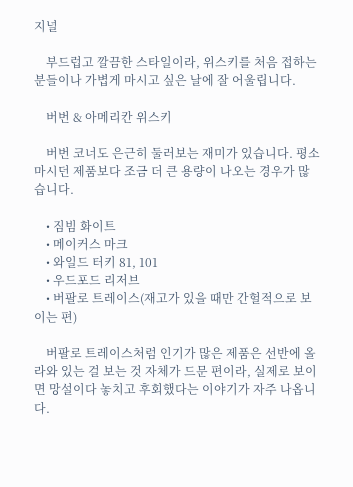지널

    부드럽고 깔끔한 스타일이라, 위스키를 처음 접하는 분들이나 가볍게 마시고 싶은 날에 잘 어울립니다.

    버번 & 아메리칸 위스키

    버번 코너도 은근히 둘러보는 재미가 있습니다. 평소 마시던 제품보다 조금 더 큰 용량이 나오는 경우가 많습니다.

    • 짐빔 화이트
    • 메이커스 마크
    • 와일드 터키 81, 101
    • 우드포드 리저브
    • 버팔로 트레이스(재고가 있을 때만 간헐적으로 보이는 편)

    버팔로 트레이스처럼 인기가 많은 제품은 선반에 올라와 있는 걸 보는 것 자체가 드문 편이라, 실제로 보이면 망설이다 놓치고 후회했다는 이야기가 자주 나옵니다.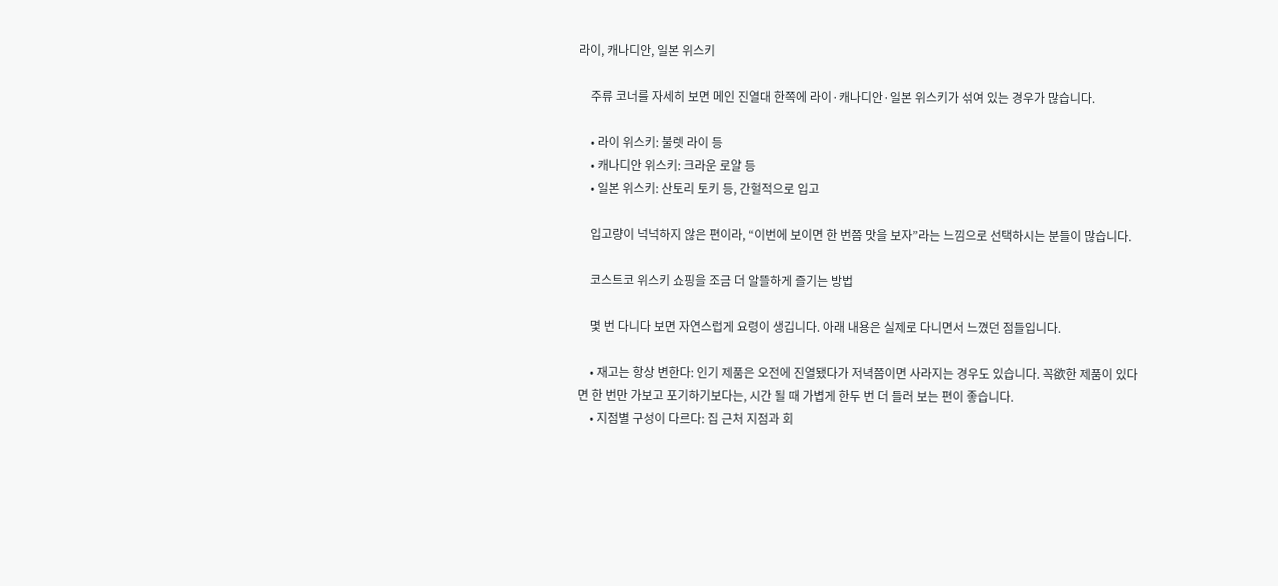라이, 캐나디안, 일본 위스키

    주류 코너를 자세히 보면 메인 진열대 한쪽에 라이·캐나디안·일본 위스키가 섞여 있는 경우가 많습니다.

    • 라이 위스키: 불렛 라이 등
    • 캐나디안 위스키: 크라운 로얄 등
    • 일본 위스키: 산토리 토키 등, 간헐적으로 입고

    입고량이 넉넉하지 않은 편이라, “이번에 보이면 한 번쯤 맛을 보자”라는 느낌으로 선택하시는 분들이 많습니다.

    코스트코 위스키 쇼핑을 조금 더 알뜰하게 즐기는 방법

    몇 번 다니다 보면 자연스럽게 요령이 생깁니다. 아래 내용은 실제로 다니면서 느꼈던 점들입니다.

    • 재고는 항상 변한다: 인기 제품은 오전에 진열됐다가 저녁쯤이면 사라지는 경우도 있습니다. 꼭欲한 제품이 있다면 한 번만 가보고 포기하기보다는, 시간 될 때 가볍게 한두 번 더 들러 보는 편이 좋습니다.
    • 지점별 구성이 다르다: 집 근처 지점과 회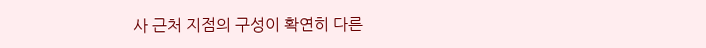사 근처 지점의 구성이 확연히 다른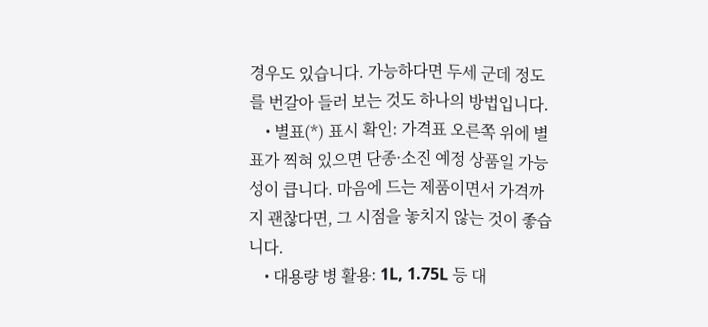경우도 있습니다. 가능하다면 두세 군데 정도를 번갈아 들러 보는 것도 하나의 방법입니다.
    • 별표(*) 표시 확인: 가격표 오른쪽 위에 별표가 찍혀 있으면 단종·소진 예정 상품일 가능성이 큽니다. 마음에 드는 제품이면서 가격까지 괜찮다면, 그 시점을 놓치지 않는 것이 좋습니다.
    • 대용량 병 활용: 1L, 1.75L 등 대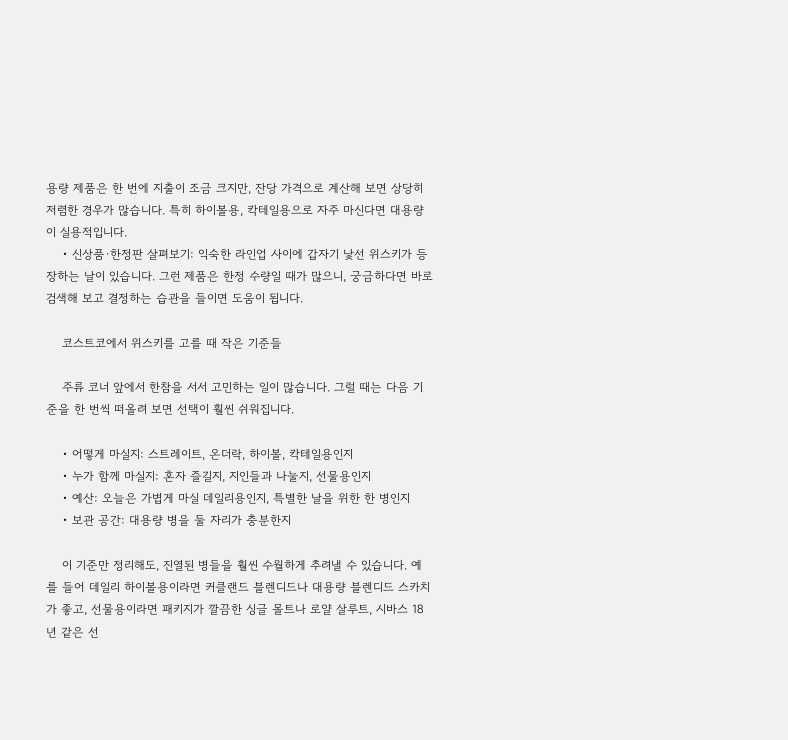용량 제품은 한 번에 지출이 조금 크지만, 잔당 가격으로 계산해 보면 상당히 저렴한 경우가 많습니다. 특히 하이볼용, 칵테일용으로 자주 마신다면 대용량이 실용적입니다.
    • 신상품·한정판 살펴보기: 익숙한 라인업 사이에 갑자기 낯선 위스키가 등장하는 날이 있습니다. 그런 제품은 한정 수량일 때가 많으니, 궁금하다면 바로 검색해 보고 결정하는 습관을 들이면 도움이 됩니다.

    코스트코에서 위스키를 고를 때 작은 기준들

    주류 코너 앞에서 한참을 서서 고민하는 일이 많습니다. 그럴 때는 다음 기준을 한 번씩 떠올려 보면 선택이 훨씬 쉬워집니다.

    • 어떻게 마실지: 스트레이트, 온더락, 하이볼, 칵테일용인지
    • 누가 함께 마실지: 혼자 즐길지, 지인들과 나눌지, 선물용인지
    • 예산: 오늘은 가볍게 마실 데일리용인지, 특별한 날을 위한 한 병인지
    • 보관 공간: 대용량 병을 둘 자리가 충분한지

    이 기준만 정리해도, 진열된 병들을 훨씬 수월하게 추려낼 수 있습니다. 예를 들어 데일리 하이볼용이라면 커클랜드 블렌디드나 대용량 블렌디드 스카치가 좋고, 선물용이라면 패키지가 깔끔한 싱글 몰트나 로얄 살루트, 시바스 18년 같은 선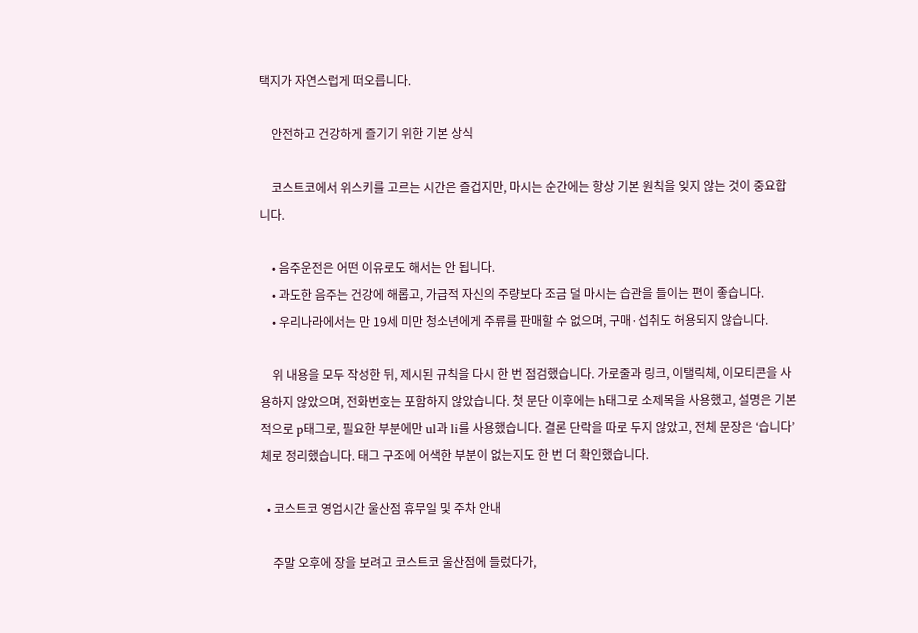택지가 자연스럽게 떠오릅니다.

    안전하고 건강하게 즐기기 위한 기본 상식

    코스트코에서 위스키를 고르는 시간은 즐겁지만, 마시는 순간에는 항상 기본 원칙을 잊지 않는 것이 중요합니다.

    • 음주운전은 어떤 이유로도 해서는 안 됩니다.
    • 과도한 음주는 건강에 해롭고, 가급적 자신의 주량보다 조금 덜 마시는 습관을 들이는 편이 좋습니다.
    • 우리나라에서는 만 19세 미만 청소년에게 주류를 판매할 수 없으며, 구매·섭취도 허용되지 않습니다.

    위 내용을 모두 작성한 뒤, 제시된 규칙을 다시 한 번 점검했습니다. 가로줄과 링크, 이탤릭체, 이모티콘을 사용하지 않았으며, 전화번호는 포함하지 않았습니다. 첫 문단 이후에는 h태그로 소제목을 사용했고, 설명은 기본적으로 p태그로, 필요한 부분에만 ul과 li를 사용했습니다. 결론 단락을 따로 두지 않았고, 전체 문장은 ‘습니다’체로 정리했습니다. 태그 구조에 어색한 부분이 없는지도 한 번 더 확인했습니다.

  • 코스트코 영업시간 울산점 휴무일 및 주차 안내

    주말 오후에 장을 보려고 코스트코 울산점에 들렀다가,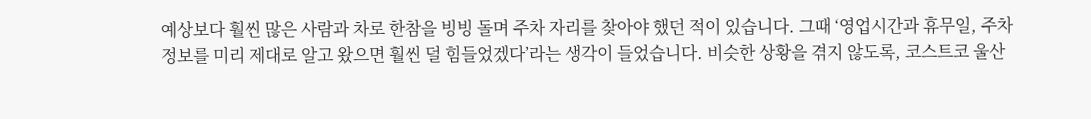예상보다 훨씬 많은 사람과 차로 한참을 빙빙 돌며 주차 자리를 찾아야 했던 적이 있습니다. 그때 ‘영업시간과 휴무일, 주차 정보를 미리 제대로 알고 왔으면 훨씬 덜 힘들었겠다’라는 생각이 들었습니다. 비슷한 상황을 겪지 않도록, 코스트코 울산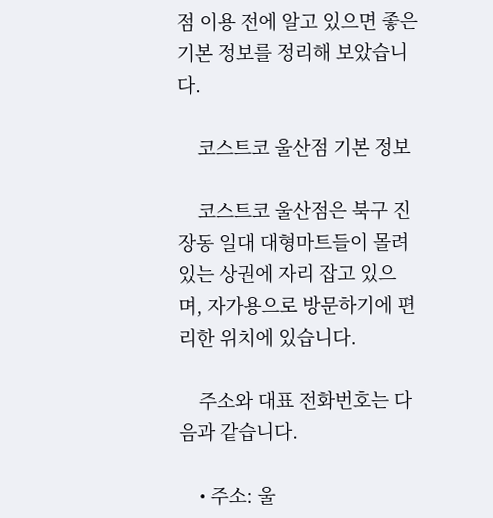점 이용 전에 알고 있으면 좋은 기본 정보를 정리해 보았습니다.

    코스트코 울산점 기본 정보

    코스트코 울산점은 북구 진장동 일대 대형마트들이 몰려 있는 상권에 자리 잡고 있으며, 자가용으로 방문하기에 편리한 위치에 있습니다.

    주소와 대표 전화번호는 다음과 같습니다.

    • 주소: 울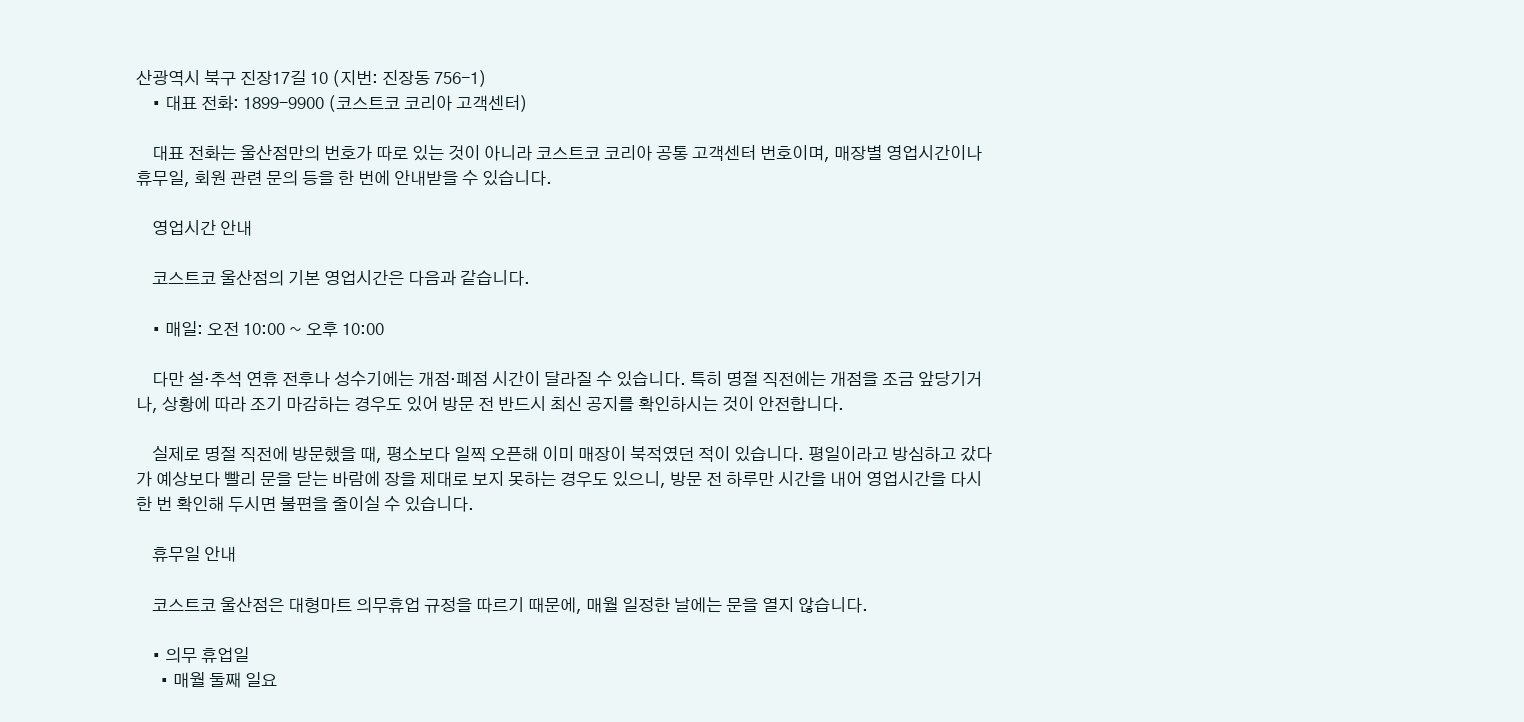산광역시 북구 진장17길 10 (지번: 진장동 756-1)
    • 대표 전화: 1899-9900 (코스트코 코리아 고객센터)

    대표 전화는 울산점만의 번호가 따로 있는 것이 아니라 코스트코 코리아 공통 고객센터 번호이며, 매장별 영업시간이나 휴무일, 회원 관련 문의 등을 한 번에 안내받을 수 있습니다.

    영업시간 안내

    코스트코 울산점의 기본 영업시간은 다음과 같습니다.

    • 매일: 오전 10:00 ~ 오후 10:00

    다만 설·추석 연휴 전후나 성수기에는 개점·폐점 시간이 달라질 수 있습니다. 특히 명절 직전에는 개점을 조금 앞당기거나, 상황에 따라 조기 마감하는 경우도 있어 방문 전 반드시 최신 공지를 확인하시는 것이 안전합니다.

    실제로 명절 직전에 방문했을 때, 평소보다 일찍 오픈해 이미 매장이 북적였던 적이 있습니다. 평일이라고 방심하고 갔다가 예상보다 빨리 문을 닫는 바람에 장을 제대로 보지 못하는 경우도 있으니, 방문 전 하루만 시간을 내어 영업시간을 다시 한 번 확인해 두시면 불편을 줄이실 수 있습니다.

    휴무일 안내

    코스트코 울산점은 대형마트 의무휴업 규정을 따르기 때문에, 매월 일정한 날에는 문을 열지 않습니다.

    • 의무 휴업일
      • 매월 둘째 일요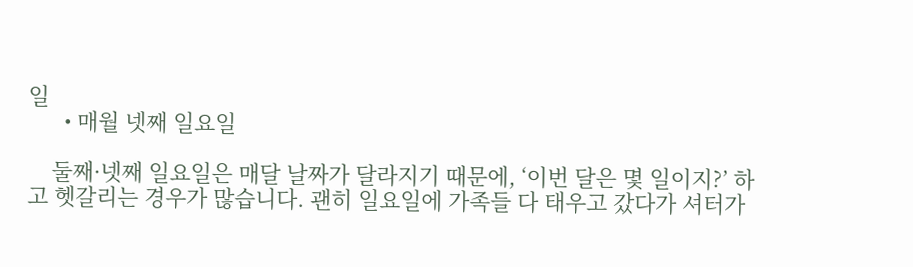일
      • 매월 넷째 일요일

    둘째·넷째 일요일은 매달 날짜가 달라지기 때문에, ‘이번 달은 몇 일이지?’ 하고 헷갈리는 경우가 많습니다. 괜히 일요일에 가족들 다 태우고 갔다가 셔터가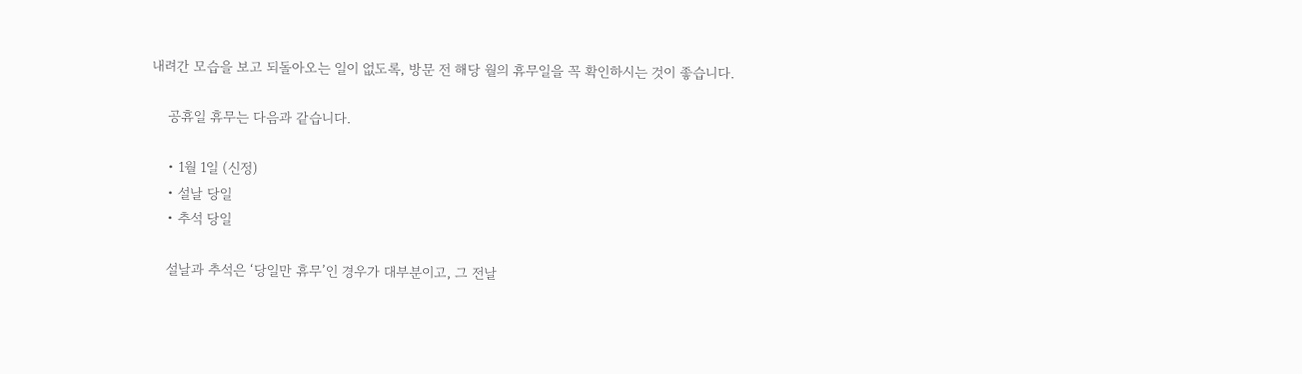내려간 모습을 보고 되돌아오는 일이 없도록, 방문 전 해당 월의 휴무일을 꼭 확인하시는 것이 좋습니다.

    공휴일 휴무는 다음과 같습니다.

    • 1월 1일 (신정)
    • 설날 당일
    • 추석 당일

    설날과 추석은 ‘당일만 휴무’인 경우가 대부분이고, 그 전날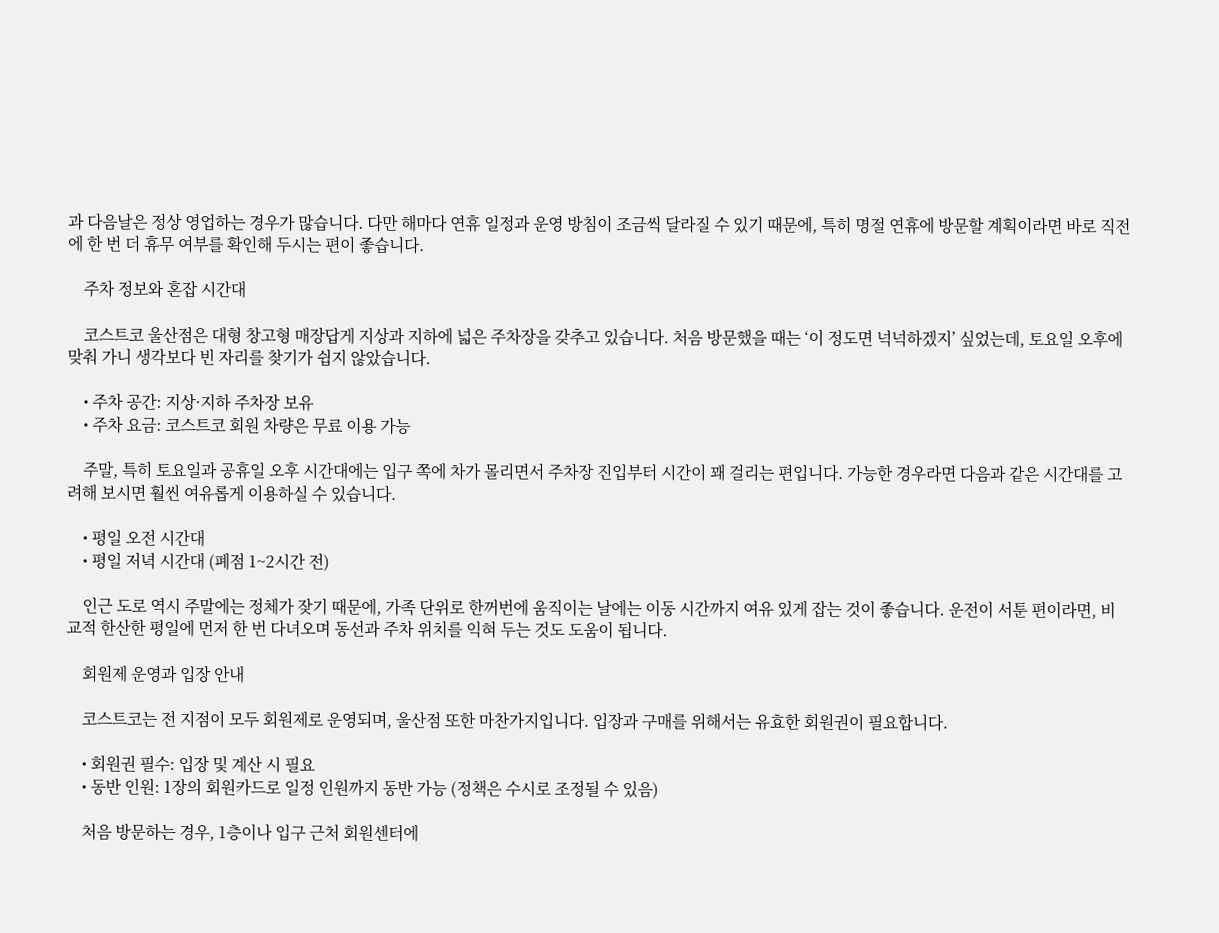과 다음날은 정상 영업하는 경우가 많습니다. 다만 해마다 연휴 일정과 운영 방침이 조금씩 달라질 수 있기 때문에, 특히 명절 연휴에 방문할 계획이라면 바로 직전에 한 번 더 휴무 여부를 확인해 두시는 편이 좋습니다.

    주차 정보와 혼잡 시간대

    코스트코 울산점은 대형 창고형 매장답게 지상과 지하에 넓은 주차장을 갖추고 있습니다. 처음 방문했을 때는 ‘이 정도면 넉넉하겠지’ 싶었는데, 토요일 오후에 맞춰 가니 생각보다 빈 자리를 찾기가 쉽지 않았습니다.

    • 주차 공간: 지상·지하 주차장 보유
    • 주차 요금: 코스트코 회원 차량은 무료 이용 가능

    주말, 특히 토요일과 공휴일 오후 시간대에는 입구 쪽에 차가 몰리면서 주차장 진입부터 시간이 꽤 걸리는 편입니다. 가능한 경우라면 다음과 같은 시간대를 고려해 보시면 훨씬 여유롭게 이용하실 수 있습니다.

    • 평일 오전 시간대
    • 평일 저녁 시간대 (폐점 1~2시간 전)

    인근 도로 역시 주말에는 정체가 잦기 때문에, 가족 단위로 한꺼번에 움직이는 날에는 이동 시간까지 여유 있게 잡는 것이 좋습니다. 운전이 서툰 편이라면, 비교적 한산한 평일에 먼저 한 번 다녀오며 동선과 주차 위치를 익혀 두는 것도 도움이 됩니다.

    회원제 운영과 입장 안내

    코스트코는 전 지점이 모두 회원제로 운영되며, 울산점 또한 마찬가지입니다. 입장과 구매를 위해서는 유효한 회원권이 필요합니다.

    • 회원권 필수: 입장 및 계산 시 필요
    • 동반 인원: 1장의 회원카드로 일정 인원까지 동반 가능 (정책은 수시로 조정될 수 있음)

    처음 방문하는 경우, 1층이나 입구 근처 회원센터에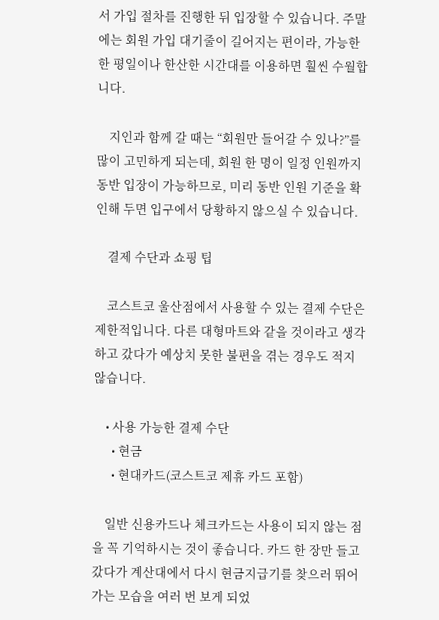서 가입 절차를 진행한 뒤 입장할 수 있습니다. 주말에는 회원 가입 대기줄이 길어지는 편이라, 가능한 한 평일이나 한산한 시간대를 이용하면 훨씬 수월합니다.

    지인과 함께 갈 때는 “회원만 들어갈 수 있나?”를 많이 고민하게 되는데, 회원 한 명이 일정 인원까지 동반 입장이 가능하므로, 미리 동반 인원 기준을 확인해 두면 입구에서 당황하지 않으실 수 있습니다.

    결제 수단과 쇼핑 팁

    코스트코 울산점에서 사용할 수 있는 결제 수단은 제한적입니다. 다른 대형마트와 같을 것이라고 생각하고 갔다가 예상치 못한 불편을 겪는 경우도 적지 않습니다.

    • 사용 가능한 결제 수단
      • 현금
      • 현대카드(코스트코 제휴 카드 포함)

    일반 신용카드나 체크카드는 사용이 되지 않는 점을 꼭 기억하시는 것이 좋습니다. 카드 한 장만 들고 갔다가 계산대에서 다시 현금지급기를 찾으러 뛰어가는 모습을 여러 번 보게 되었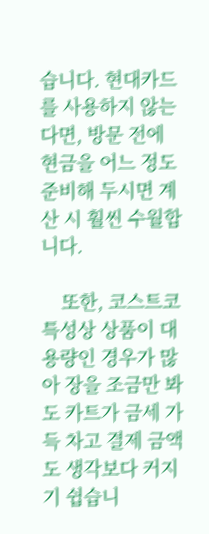습니다. 현대카드를 사용하지 않는다면, 방문 전에 현금을 어느 정도 준비해 두시면 계산 시 훨씬 수월합니다.

    또한, 코스트코 특성상 상품이 대용량인 경우가 많아 장을 조금만 봐도 카트가 금세 가득 차고 결제 금액도 생각보다 커지기 쉽습니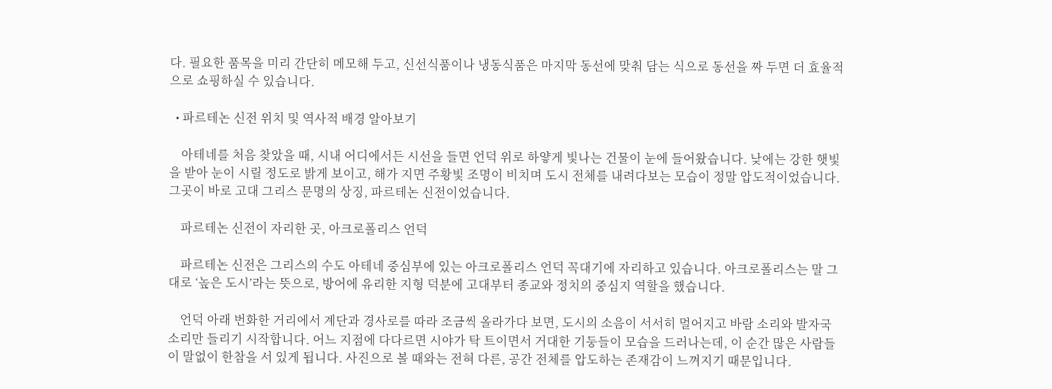다. 필요한 품목을 미리 간단히 메모해 두고, 신선식품이나 냉동식품은 마지막 동선에 맞춰 담는 식으로 동선을 짜 두면 더 효율적으로 쇼핑하실 수 있습니다.

  • 파르테논 신전 위치 및 역사적 배경 알아보기

    아테네를 처음 찾았을 때, 시내 어디에서든 시선을 들면 언덕 위로 하얗게 빛나는 건물이 눈에 들어왔습니다. 낮에는 강한 햇빛을 받아 눈이 시릴 정도로 밝게 보이고, 해가 지면 주황빛 조명이 비치며 도시 전체를 내려다보는 모습이 정말 압도적이었습니다. 그곳이 바로 고대 그리스 문명의 상징, 파르테논 신전이었습니다.

    파르테논 신전이 자리한 곳, 아크로폴리스 언덕

    파르테논 신전은 그리스의 수도 아테네 중심부에 있는 아크로폴리스 언덕 꼭대기에 자리하고 있습니다. 아크로폴리스는 말 그대로 ‘높은 도시’라는 뜻으로, 방어에 유리한 지형 덕분에 고대부터 종교와 정치의 중심지 역할을 했습니다.

    언덕 아래 번화한 거리에서 계단과 경사로를 따라 조금씩 올라가다 보면, 도시의 소음이 서서히 멀어지고 바람 소리와 발자국 소리만 들리기 시작합니다. 어느 지점에 다다르면 시야가 탁 트이면서 거대한 기둥들이 모습을 드러나는데, 이 순간 많은 사람들이 말없이 한참을 서 있게 됩니다. 사진으로 볼 때와는 전혀 다른, 공간 전체를 압도하는 존재감이 느껴지기 때문입니다.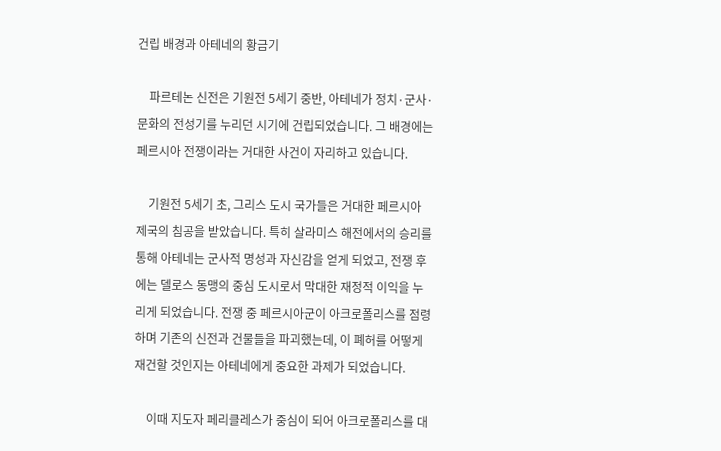건립 배경과 아테네의 황금기

    파르테논 신전은 기원전 5세기 중반, 아테네가 정치·군사·문화의 전성기를 누리던 시기에 건립되었습니다. 그 배경에는 페르시아 전쟁이라는 거대한 사건이 자리하고 있습니다.

    기원전 5세기 초, 그리스 도시 국가들은 거대한 페르시아 제국의 침공을 받았습니다. 특히 살라미스 해전에서의 승리를 통해 아테네는 군사적 명성과 자신감을 얻게 되었고, 전쟁 후에는 델로스 동맹의 중심 도시로서 막대한 재정적 이익을 누리게 되었습니다. 전쟁 중 페르시아군이 아크로폴리스를 점령하며 기존의 신전과 건물들을 파괴했는데, 이 폐허를 어떻게 재건할 것인지는 아테네에게 중요한 과제가 되었습니다.

    이때 지도자 페리클레스가 중심이 되어 아크로폴리스를 대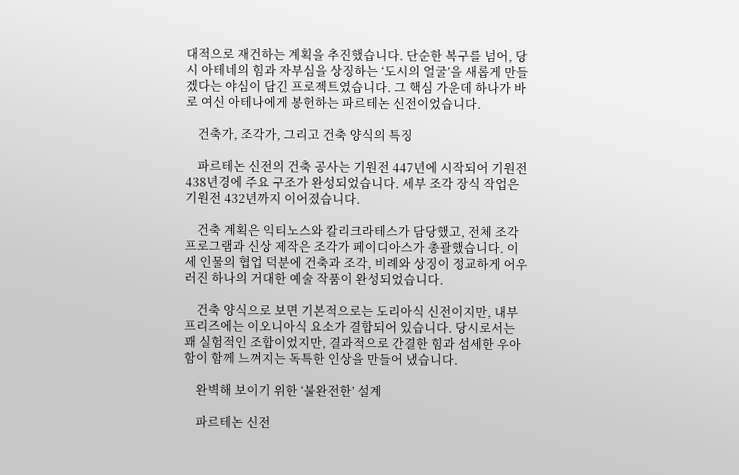대적으로 재건하는 계획을 추진했습니다. 단순한 복구를 넘어, 당시 아테네의 힘과 자부심을 상징하는 ‘도시의 얼굴’을 새롭게 만들겠다는 야심이 담긴 프로젝트였습니다. 그 핵심 가운데 하나가 바로 여신 아테나에게 봉헌하는 파르테논 신전이었습니다.

    건축가, 조각가, 그리고 건축 양식의 특징

    파르테논 신전의 건축 공사는 기원전 447년에 시작되어 기원전 438년경에 주요 구조가 완성되었습니다. 세부 조각 장식 작업은 기원전 432년까지 이어졌습니다.

    건축 계획은 익티노스와 칼리크라테스가 담당했고, 전체 조각 프로그램과 신상 제작은 조각가 페이디아스가 총괄했습니다. 이 세 인물의 협업 덕분에 건축과 조각, 비례와 상징이 정교하게 어우러진 하나의 거대한 예술 작품이 완성되었습니다.

    건축 양식으로 보면 기본적으로는 도리아식 신전이지만, 내부 프리즈에는 이오니아식 요소가 결합되어 있습니다. 당시로서는 꽤 실험적인 조합이었지만, 결과적으로 간결한 힘과 섬세한 우아함이 함께 느껴지는 독특한 인상을 만들어 냈습니다.

    완벽해 보이기 위한 ‘불완전한’ 설계

    파르테논 신전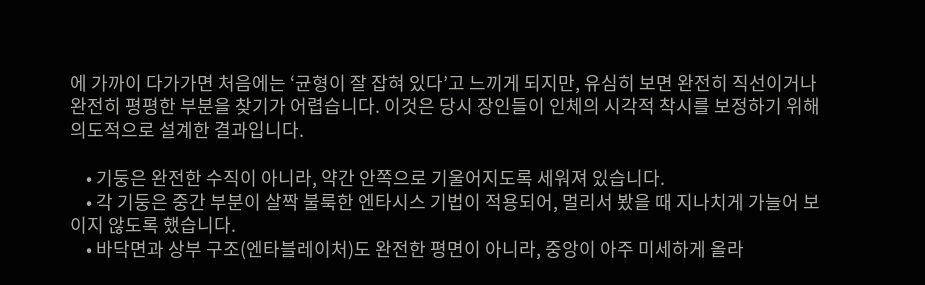에 가까이 다가가면 처음에는 ‘균형이 잘 잡혀 있다’고 느끼게 되지만, 유심히 보면 완전히 직선이거나 완전히 평평한 부분을 찾기가 어렵습니다. 이것은 당시 장인들이 인체의 시각적 착시를 보정하기 위해 의도적으로 설계한 결과입니다.

    • 기둥은 완전한 수직이 아니라, 약간 안쪽으로 기울어지도록 세워져 있습니다.
    • 각 기둥은 중간 부분이 살짝 불룩한 엔타시스 기법이 적용되어, 멀리서 봤을 때 지나치게 가늘어 보이지 않도록 했습니다.
    • 바닥면과 상부 구조(엔타블레이처)도 완전한 평면이 아니라, 중앙이 아주 미세하게 올라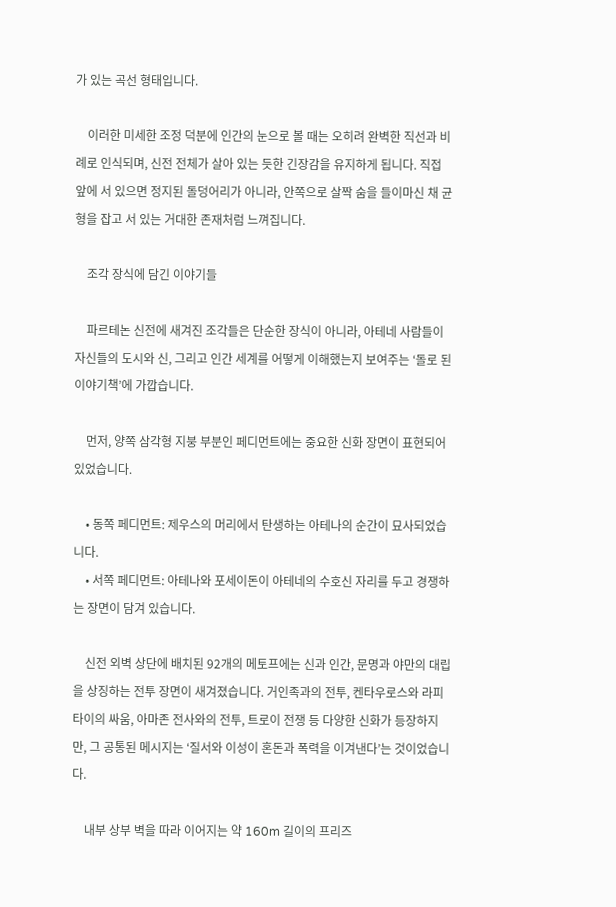가 있는 곡선 형태입니다.

    이러한 미세한 조정 덕분에 인간의 눈으로 볼 때는 오히려 완벽한 직선과 비례로 인식되며, 신전 전체가 살아 있는 듯한 긴장감을 유지하게 됩니다. 직접 앞에 서 있으면 정지된 돌덩어리가 아니라, 안쪽으로 살짝 숨을 들이마신 채 균형을 잡고 서 있는 거대한 존재처럼 느껴집니다.

    조각 장식에 담긴 이야기들

    파르테논 신전에 새겨진 조각들은 단순한 장식이 아니라, 아테네 사람들이 자신들의 도시와 신, 그리고 인간 세계를 어떻게 이해했는지 보여주는 ‘돌로 된 이야기책’에 가깝습니다.

    먼저, 양쪽 삼각형 지붕 부분인 페디먼트에는 중요한 신화 장면이 표현되어 있었습니다.

    • 동쪽 페디먼트: 제우스의 머리에서 탄생하는 아테나의 순간이 묘사되었습니다.
    • 서쪽 페디먼트: 아테나와 포세이돈이 아테네의 수호신 자리를 두고 경쟁하는 장면이 담겨 있습니다.

    신전 외벽 상단에 배치된 92개의 메토프에는 신과 인간, 문명과 야만의 대립을 상징하는 전투 장면이 새겨졌습니다. 거인족과의 전투, 켄타우로스와 라피타이의 싸움, 아마존 전사와의 전투, 트로이 전쟁 등 다양한 신화가 등장하지만, 그 공통된 메시지는 ‘질서와 이성이 혼돈과 폭력을 이겨낸다’는 것이었습니다.

    내부 상부 벽을 따라 이어지는 약 160m 길이의 프리즈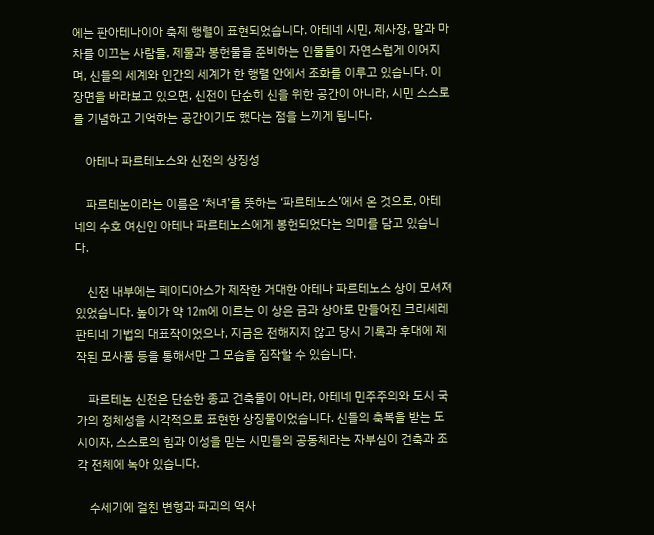에는 판아테나이아 축제 행렬이 표현되었습니다. 아테네 시민, 제사장, 말과 마차를 이끄는 사람들, 제물과 봉헌물을 준비하는 인물들이 자연스럽게 이어지며, 신들의 세계와 인간의 세계가 한 행렬 안에서 조화를 이루고 있습니다. 이 장면을 바라보고 있으면, 신전이 단순히 신을 위한 공간이 아니라, 시민 스스로를 기념하고 기억하는 공간이기도 했다는 점을 느끼게 됩니다.

    아테나 파르테노스와 신전의 상징성

    파르테논이라는 이름은 ‘처녀’를 뜻하는 ‘파르테노스’에서 온 것으로, 아테네의 수호 여신인 아테나 파르테노스에게 봉헌되었다는 의미를 담고 있습니다.

    신전 내부에는 페이디아스가 제작한 거대한 아테나 파르테노스 상이 모셔져 있었습니다. 높이가 약 12m에 이르는 이 상은 금과 상아로 만들어진 크리세레판티네 기법의 대표작이었으나, 지금은 전해지지 않고 당시 기록과 후대에 제작된 모사품 등을 통해서만 그 모습을 짐작할 수 있습니다.

    파르테논 신전은 단순한 종교 건축물이 아니라, 아테네 민주주의와 도시 국가의 정체성을 시각적으로 표현한 상징물이었습니다. 신들의 축복을 받는 도시이자, 스스로의 힘과 이성을 믿는 시민들의 공동체라는 자부심이 건축과 조각 전체에 녹아 있습니다.

    수세기에 걸친 변형과 파괴의 역사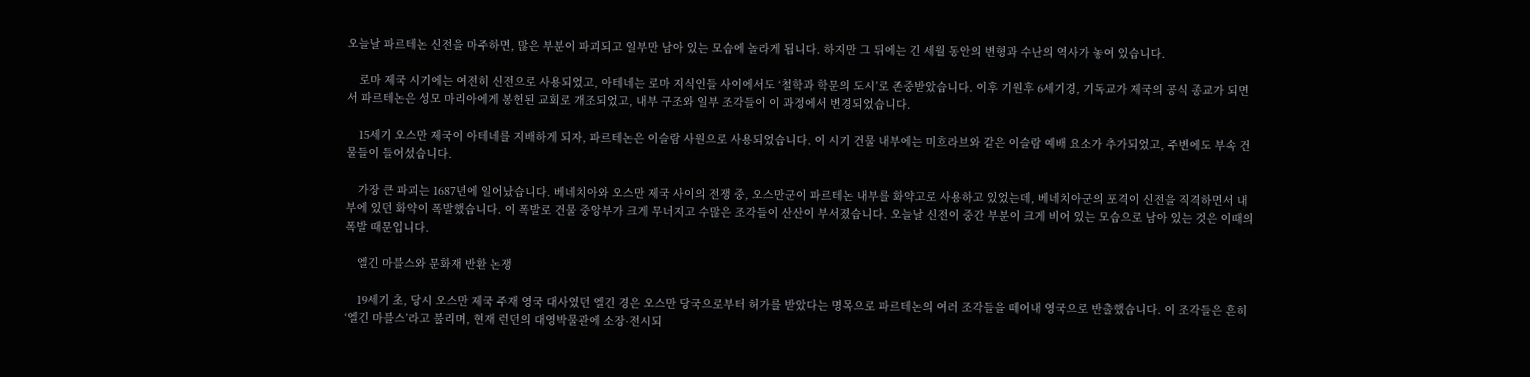오늘날 파르테논 신전을 마주하면, 많은 부분이 파괴되고 일부만 남아 있는 모습에 놀라게 됩니다. 하지만 그 뒤에는 긴 세월 동안의 변형과 수난의 역사가 놓여 있습니다.

    로마 제국 시기에는 여전히 신전으로 사용되었고, 아테네는 로마 지식인들 사이에서도 ‘철학과 학문의 도시’로 존중받았습니다. 이후 기원후 6세기경, 기독교가 제국의 공식 종교가 되면서 파르테논은 성모 마리아에게 봉헌된 교회로 개조되었고, 내부 구조와 일부 조각들이 이 과정에서 변경되었습니다.

    15세기 오스만 제국이 아테네를 지배하게 되자, 파르테논은 이슬람 사원으로 사용되었습니다. 이 시기 건물 내부에는 미흐라브와 같은 이슬람 예배 요소가 추가되었고, 주변에도 부속 건물들이 들어섰습니다.

    가장 큰 파괴는 1687년에 일어났습니다. 베네치아와 오스만 제국 사이의 전쟁 중, 오스만군이 파르테논 내부를 화약고로 사용하고 있었는데, 베네치아군의 포격이 신전을 직격하면서 내부에 있던 화약이 폭발했습니다. 이 폭발로 건물 중앙부가 크게 무너지고 수많은 조각들이 산산이 부서졌습니다. 오늘날 신전이 중간 부분이 크게 비어 있는 모습으로 남아 있는 것은 이때의 폭발 때문입니다.

    엘긴 마블스와 문화재 반환 논쟁

    19세기 초, 당시 오스만 제국 주재 영국 대사였던 엘긴 경은 오스만 당국으로부터 허가를 받았다는 명목으로 파르테논의 여러 조각들을 떼어내 영국으로 반출했습니다. 이 조각들은 흔히 ‘엘긴 마블스’라고 불리며, 현재 런던의 대영박물관에 소장·전시되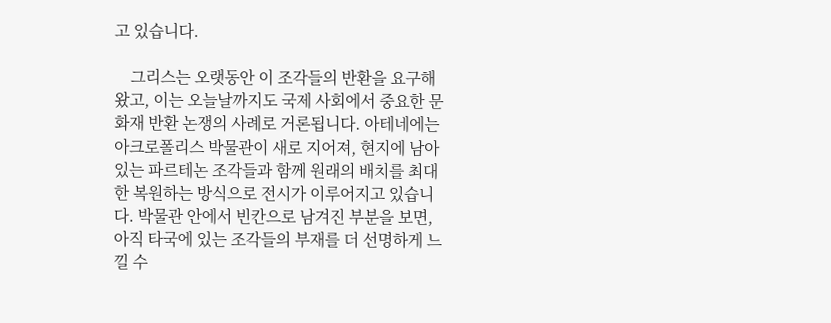고 있습니다.

    그리스는 오랫동안 이 조각들의 반환을 요구해 왔고, 이는 오늘날까지도 국제 사회에서 중요한 문화재 반환 논쟁의 사례로 거론됩니다. 아테네에는 아크로폴리스 박물관이 새로 지어져, 현지에 남아 있는 파르테논 조각들과 함께 원래의 배치를 최대한 복원하는 방식으로 전시가 이루어지고 있습니다. 박물관 안에서 빈칸으로 남겨진 부분을 보면, 아직 타국에 있는 조각들의 부재를 더 선명하게 느낄 수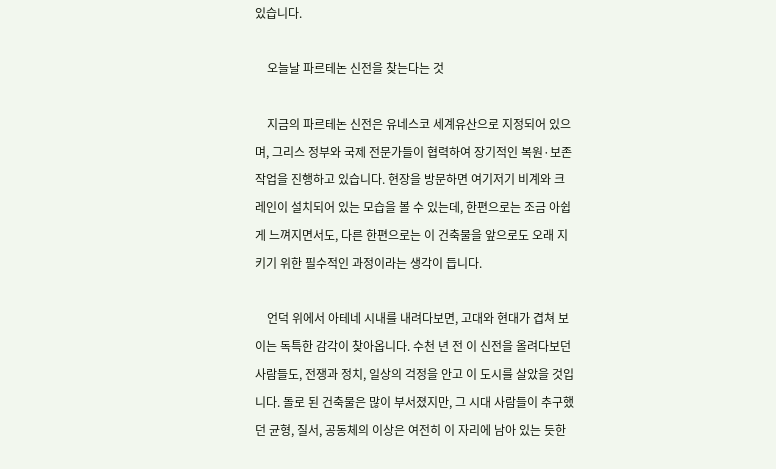있습니다.

    오늘날 파르테논 신전을 찾는다는 것

    지금의 파르테논 신전은 유네스코 세계유산으로 지정되어 있으며, 그리스 정부와 국제 전문가들이 협력하여 장기적인 복원·보존 작업을 진행하고 있습니다. 현장을 방문하면 여기저기 비계와 크레인이 설치되어 있는 모습을 볼 수 있는데, 한편으로는 조금 아쉽게 느껴지면서도, 다른 한편으로는 이 건축물을 앞으로도 오래 지키기 위한 필수적인 과정이라는 생각이 듭니다.

    언덕 위에서 아테네 시내를 내려다보면, 고대와 현대가 겹쳐 보이는 독특한 감각이 찾아옵니다. 수천 년 전 이 신전을 올려다보던 사람들도, 전쟁과 정치, 일상의 걱정을 안고 이 도시를 살았을 것입니다. 돌로 된 건축물은 많이 부서졌지만, 그 시대 사람들이 추구했던 균형, 질서, 공동체의 이상은 여전히 이 자리에 남아 있는 듯한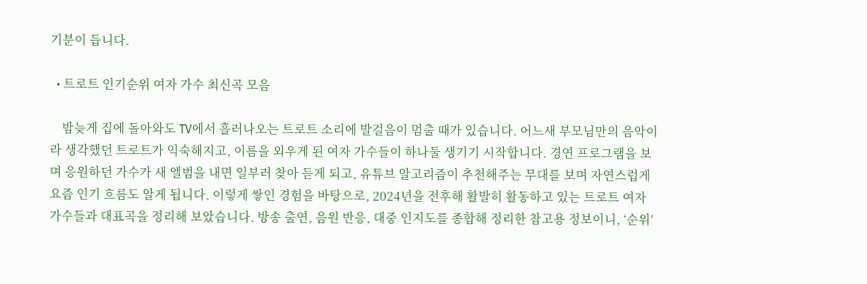기분이 듭니다.

  • 트로트 인기순위 여자 가수 최신곡 모음

    밤늦게 집에 돌아와도 TV에서 흘러나오는 트로트 소리에 발걸음이 멈출 때가 있습니다. 어느새 부모님만의 음악이라 생각했던 트로트가 익숙해지고, 이름을 외우게 된 여자 가수들이 하나둘 생기기 시작합니다. 경연 프로그램을 보며 응원하던 가수가 새 앨범을 내면 일부러 찾아 듣게 되고, 유튜브 알고리즘이 추천해주는 무대를 보며 자연스럽게 요즘 인기 흐름도 알게 됩니다. 이렇게 쌓인 경험을 바탕으로, 2024년을 전후해 활발히 활동하고 있는 트로트 여자 가수들과 대표곡을 정리해 보았습니다. 방송 출연, 음원 반응, 대중 인지도를 종합해 정리한 참고용 정보이니, ‘순위’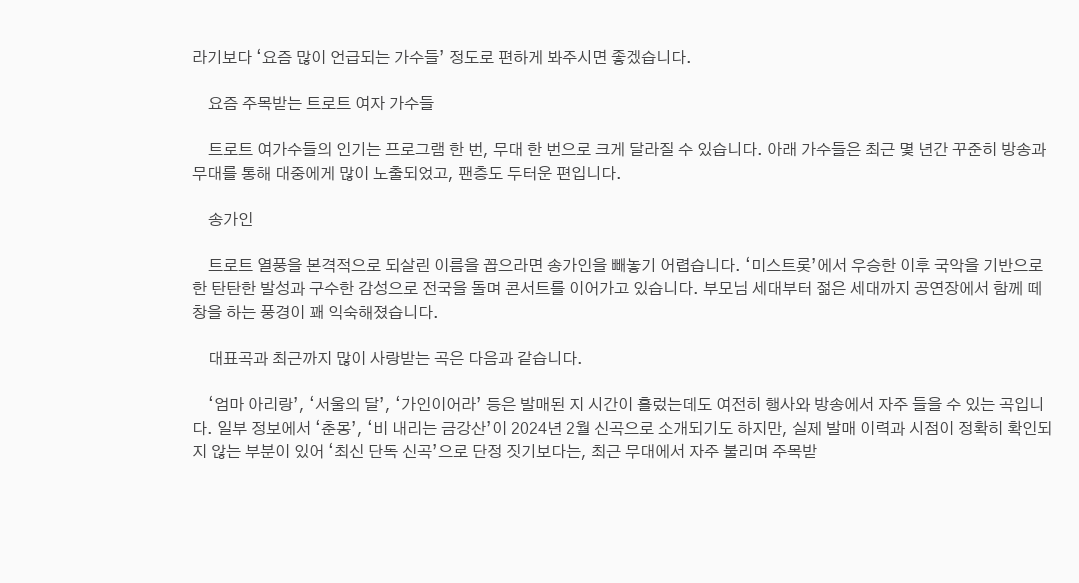라기보다 ‘요즘 많이 언급되는 가수들’ 정도로 편하게 봐주시면 좋겠습니다.

    요즘 주목받는 트로트 여자 가수들

    트로트 여가수들의 인기는 프로그램 한 번, 무대 한 번으로 크게 달라질 수 있습니다. 아래 가수들은 최근 몇 년간 꾸준히 방송과 무대를 통해 대중에게 많이 노출되었고, 팬층도 두터운 편입니다.

    송가인

    트로트 열풍을 본격적으로 되살린 이름을 꼽으라면 송가인을 빼놓기 어렵습니다. ‘미스트롯’에서 우승한 이후 국악을 기반으로 한 탄탄한 발성과 구수한 감성으로 전국을 돌며 콘서트를 이어가고 있습니다. 부모님 세대부터 젊은 세대까지 공연장에서 함께 떼창을 하는 풍경이 꽤 익숙해졌습니다.

    대표곡과 최근까지 많이 사랑받는 곡은 다음과 같습니다.

    ‘엄마 아리랑’, ‘서울의 달’, ‘가인이어라’ 등은 발매된 지 시간이 흘렀는데도 여전히 행사와 방송에서 자주 들을 수 있는 곡입니다. 일부 정보에서 ‘춘몽’, ‘비 내리는 금강산’이 2024년 2월 신곡으로 소개되기도 하지만, 실제 발매 이력과 시점이 정확히 확인되지 않는 부분이 있어 ‘최신 단독 신곡’으로 단정 짓기보다는, 최근 무대에서 자주 불리며 주목받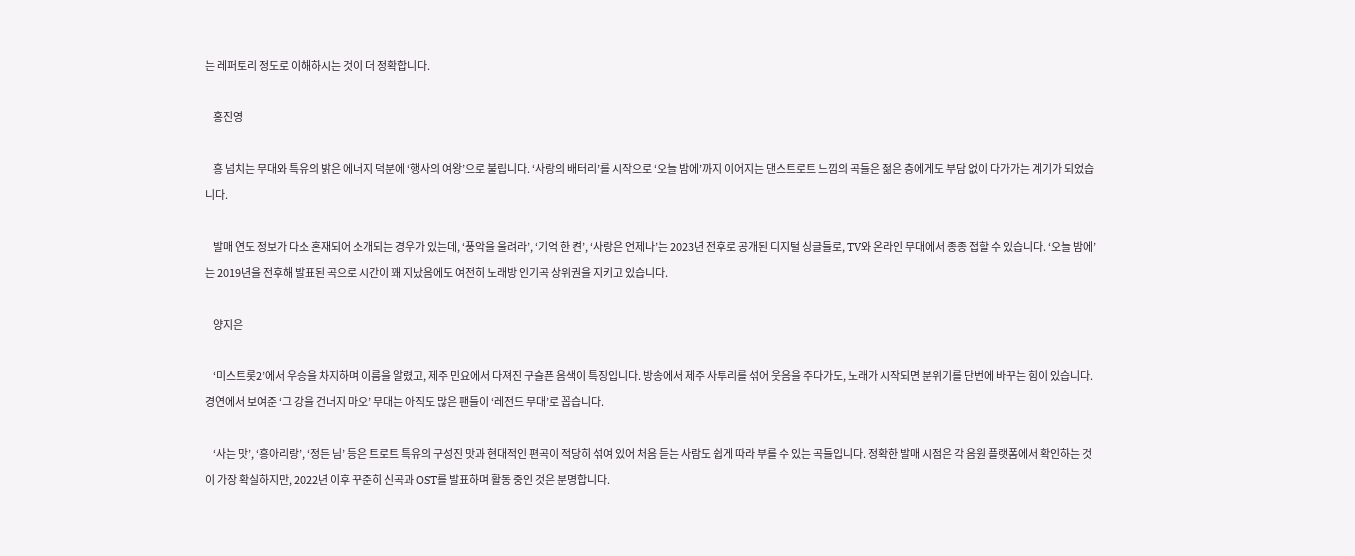는 레퍼토리 정도로 이해하시는 것이 더 정확합니다.

    홍진영

    흥 넘치는 무대와 특유의 밝은 에너지 덕분에 ‘행사의 여왕’으로 불립니다. ‘사랑의 배터리’를 시작으로 ‘오늘 밤에’까지 이어지는 댄스트로트 느낌의 곡들은 젊은 층에게도 부담 없이 다가가는 계기가 되었습니다.

    발매 연도 정보가 다소 혼재되어 소개되는 경우가 있는데, ‘풍악을 울려라’, ‘기억 한 켠’, ‘사랑은 언제나’는 2023년 전후로 공개된 디지털 싱글들로, TV와 온라인 무대에서 종종 접할 수 있습니다. ‘오늘 밤에’는 2019년을 전후해 발표된 곡으로 시간이 꽤 지났음에도 여전히 노래방 인기곡 상위권을 지키고 있습니다.

    양지은

    ‘미스트롯2’에서 우승을 차지하며 이름을 알렸고, 제주 민요에서 다져진 구슬픈 음색이 특징입니다. 방송에서 제주 사투리를 섞어 웃음을 주다가도, 노래가 시작되면 분위기를 단번에 바꾸는 힘이 있습니다. 경연에서 보여준 ‘그 강을 건너지 마오’ 무대는 아직도 많은 팬들이 ‘레전드 무대’로 꼽습니다.

    ‘사는 맛’, ‘흥아리랑’, ‘정든 님’ 등은 트로트 특유의 구성진 맛과 현대적인 편곡이 적당히 섞여 있어 처음 듣는 사람도 쉽게 따라 부를 수 있는 곡들입니다. 정확한 발매 시점은 각 음원 플랫폼에서 확인하는 것이 가장 확실하지만, 2022년 이후 꾸준히 신곡과 OST를 발표하며 활동 중인 것은 분명합니다.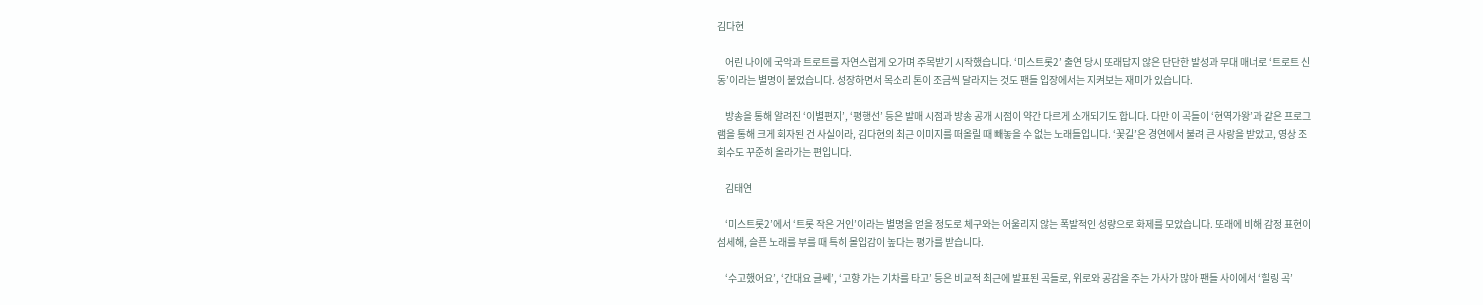김다현

    어린 나이에 국악과 트로트를 자연스럽게 오가며 주목받기 시작했습니다. ‘미스트롯2’ 출연 당시 또래답지 않은 단단한 발성과 무대 매너로 ‘트로트 신동’이라는 별명이 붙었습니다. 성장하면서 목소리 톤이 조금씩 달라지는 것도 팬들 입장에서는 지켜보는 재미가 있습니다.

    방송을 통해 알려진 ‘이별편지’, ‘평행선’ 등은 발매 시점과 방송 공개 시점이 약간 다르게 소개되기도 합니다. 다만 이 곡들이 ‘현역가왕’과 같은 프로그램을 통해 크게 회자된 건 사실이라, 김다현의 최근 이미지를 떠올릴 때 빼놓을 수 없는 노래들입니다. ‘꽃길’은 경연에서 불려 큰 사랑을 받았고, 영상 조회수도 꾸준히 올라가는 편입니다.

    김태연

    ‘미스트롯2’에서 ‘트롯 작은 거인’이라는 별명을 얻을 정도로 체구와는 어울리지 않는 폭발적인 성량으로 화제를 모았습니다. 또래에 비해 감정 표현이 섬세해, 슬픈 노래를 부를 때 특히 몰입감이 높다는 평가를 받습니다.

    ‘수고했어요’, ‘간대요 글쎄’, ‘고향 가는 기차를 타고’ 등은 비교적 최근에 발표된 곡들로, 위로와 공감을 주는 가사가 많아 팬들 사이에서 ‘힐링 곡’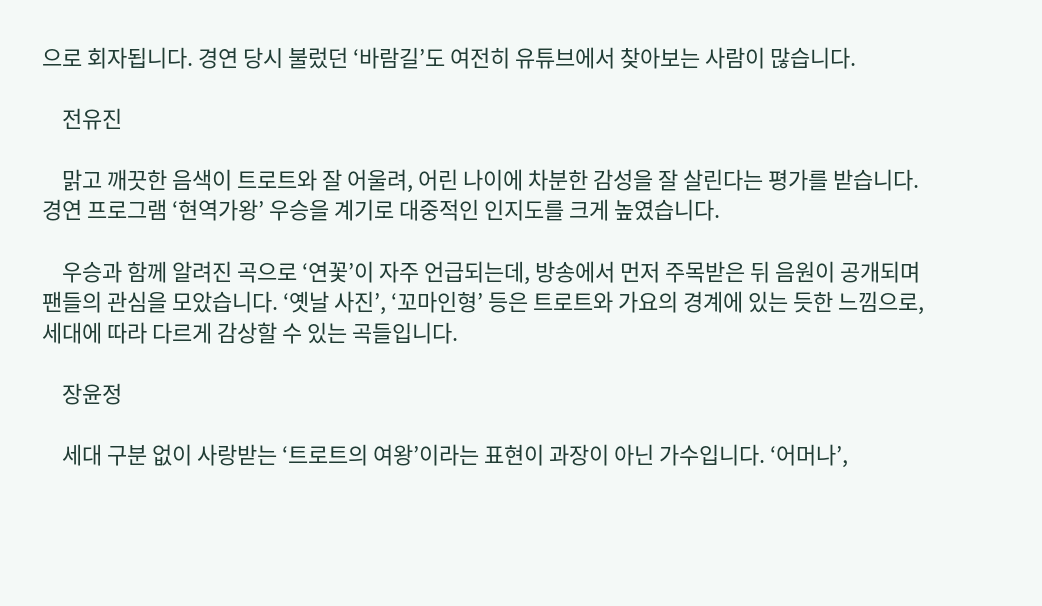으로 회자됩니다. 경연 당시 불렀던 ‘바람길’도 여전히 유튜브에서 찾아보는 사람이 많습니다.

    전유진

    맑고 깨끗한 음색이 트로트와 잘 어울려, 어린 나이에 차분한 감성을 잘 살린다는 평가를 받습니다. 경연 프로그램 ‘현역가왕’ 우승을 계기로 대중적인 인지도를 크게 높였습니다.

    우승과 함께 알려진 곡으로 ‘연꽃’이 자주 언급되는데, 방송에서 먼저 주목받은 뒤 음원이 공개되며 팬들의 관심을 모았습니다. ‘옛날 사진’, ‘꼬마인형’ 등은 트로트와 가요의 경계에 있는 듯한 느낌으로, 세대에 따라 다르게 감상할 수 있는 곡들입니다.

    장윤정

    세대 구분 없이 사랑받는 ‘트로트의 여왕’이라는 표현이 과장이 아닌 가수입니다. ‘어머나’,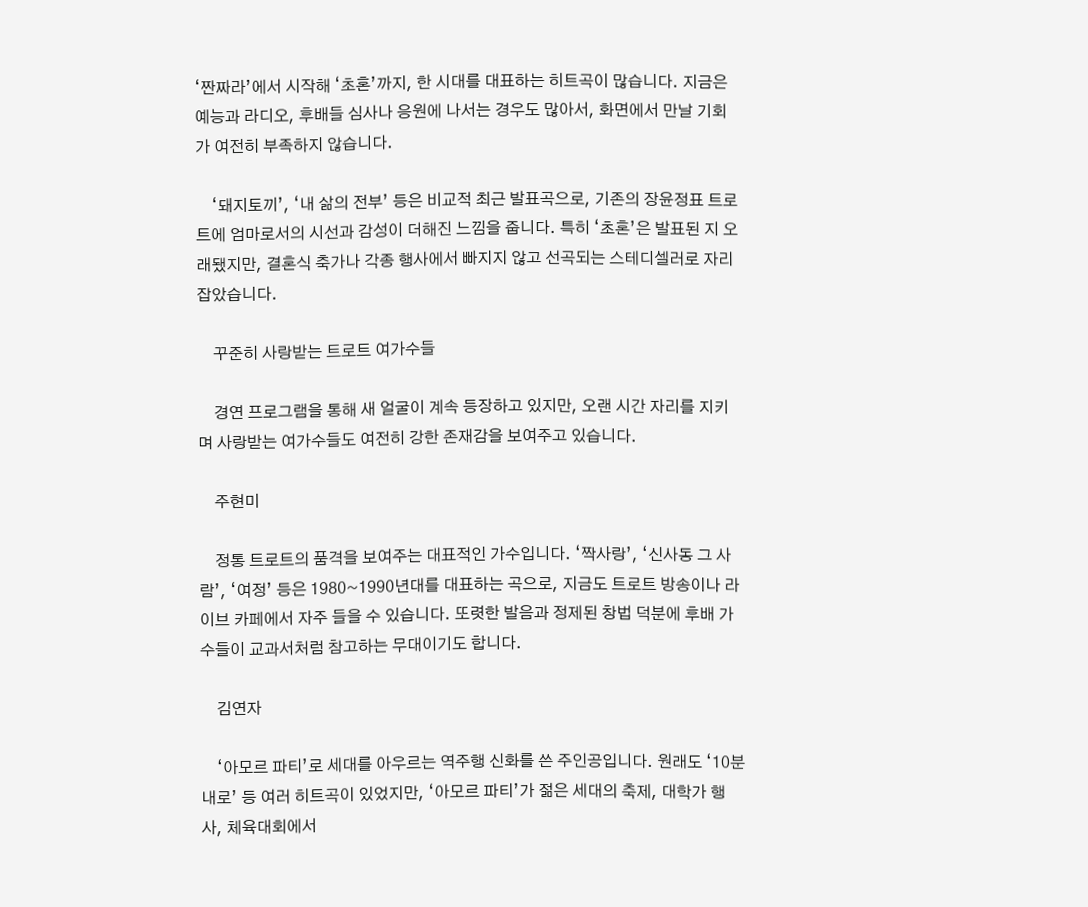‘짠짜라’에서 시작해 ‘초혼’까지, 한 시대를 대표하는 히트곡이 많습니다. 지금은 예능과 라디오, 후배들 심사나 응원에 나서는 경우도 많아서, 화면에서 만날 기회가 여전히 부족하지 않습니다.

    ‘돼지토끼’, ‘내 삶의 전부’ 등은 비교적 최근 발표곡으로, 기존의 장윤정표 트로트에 엄마로서의 시선과 감성이 더해진 느낌을 줍니다. 특히 ‘초혼’은 발표된 지 오래됐지만, 결혼식 축가나 각종 행사에서 빠지지 않고 선곡되는 스테디셀러로 자리 잡았습니다.

    꾸준히 사랑받는 트로트 여가수들

    경연 프로그램을 통해 새 얼굴이 계속 등장하고 있지만, 오랜 시간 자리를 지키며 사랑받는 여가수들도 여전히 강한 존재감을 보여주고 있습니다.

    주현미

    정통 트로트의 품격을 보여주는 대표적인 가수입니다. ‘짝사랑’, ‘신사동 그 사람’, ‘여정’ 등은 1980~1990년대를 대표하는 곡으로, 지금도 트로트 방송이나 라이브 카페에서 자주 들을 수 있습니다. 또렷한 발음과 정제된 창법 덕분에 후배 가수들이 교과서처럼 참고하는 무대이기도 합니다.

    김연자

    ‘아모르 파티’로 세대를 아우르는 역주행 신화를 쓴 주인공입니다. 원래도 ‘10분 내로’ 등 여러 히트곡이 있었지만, ‘아모르 파티’가 젊은 세대의 축제, 대학가 행사, 체육대회에서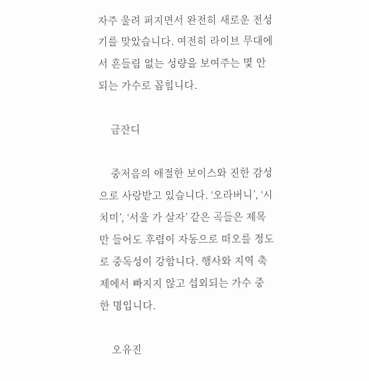자주 울려 퍼지면서 완전히 새로운 전성기를 맞았습니다. 여전히 라이브 무대에서 흔들림 없는 성량을 보여주는 몇 안 되는 가수로 꼽힙니다.

    금잔디

    중저음의 애절한 보이스와 진한 감성으로 사랑받고 있습니다. ‘오라버니’, ‘시치미’, ‘서울 가 살자’ 같은 곡들은 제목만 들어도 후렴이 자동으로 떠오를 정도로 중독성이 강합니다. 행사와 지역 축제에서 빠지지 않고 섭외되는 가수 중 한 명입니다.

    오유진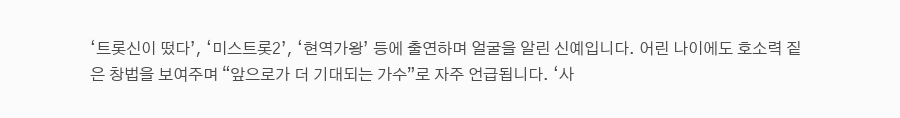‘트롯신이 떴다’, ‘미스트롯2’, ‘현역가왕’ 등에 출연하며 얼굴을 알린 신예입니다. 어린 나이에도 호소력 짙은 창법을 보여주며 “앞으로가 더 기대되는 가수”로 자주 언급됩니다. ‘사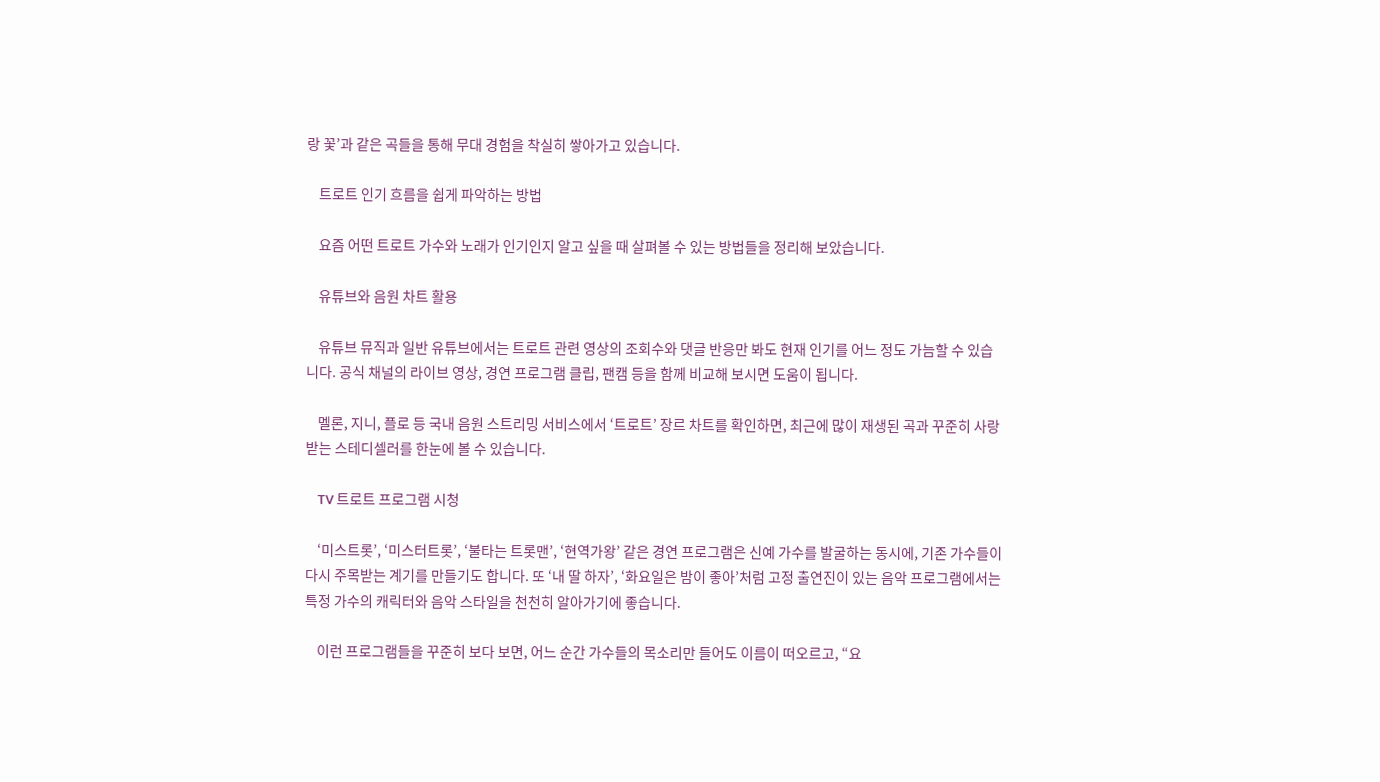랑 꽃’과 같은 곡들을 통해 무대 경험을 착실히 쌓아가고 있습니다.

    트로트 인기 흐름을 쉽게 파악하는 방법

    요즘 어떤 트로트 가수와 노래가 인기인지 알고 싶을 때 살펴볼 수 있는 방법들을 정리해 보았습니다.

    유튜브와 음원 차트 활용

    유튜브 뮤직과 일반 유튜브에서는 트로트 관련 영상의 조회수와 댓글 반응만 봐도 현재 인기를 어느 정도 가늠할 수 있습니다. 공식 채널의 라이브 영상, 경연 프로그램 클립, 팬캠 등을 함께 비교해 보시면 도움이 됩니다.

    멜론, 지니, 플로 등 국내 음원 스트리밍 서비스에서 ‘트로트’ 장르 차트를 확인하면, 최근에 많이 재생된 곡과 꾸준히 사랑받는 스테디셀러를 한눈에 볼 수 있습니다.

    TV 트로트 프로그램 시청

    ‘미스트롯’, ‘미스터트롯’, ‘불타는 트롯맨’, ‘현역가왕’ 같은 경연 프로그램은 신예 가수를 발굴하는 동시에, 기존 가수들이 다시 주목받는 계기를 만들기도 합니다. 또 ‘내 딸 하자’, ‘화요일은 밤이 좋아’처럼 고정 출연진이 있는 음악 프로그램에서는 특정 가수의 캐릭터와 음악 스타일을 천천히 알아가기에 좋습니다.

    이런 프로그램들을 꾸준히 보다 보면, 어느 순간 가수들의 목소리만 들어도 이름이 떠오르고, “요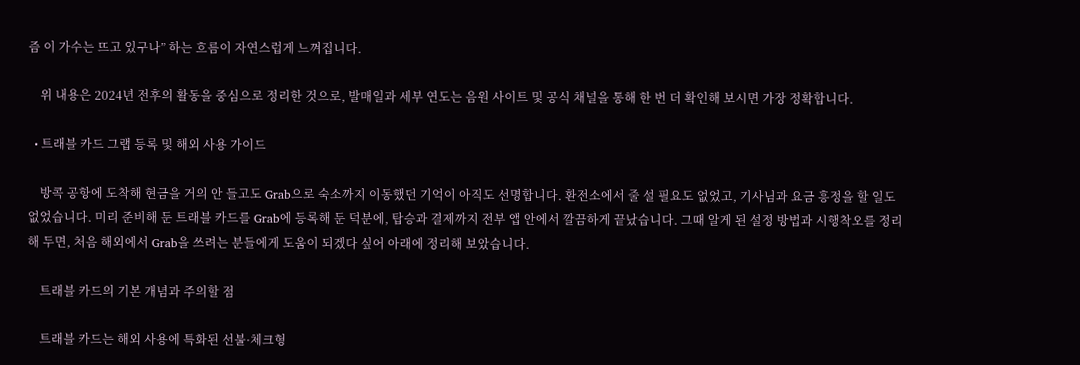즘 이 가수는 뜨고 있구나” 하는 흐름이 자연스럽게 느껴집니다.

    위 내용은 2024년 전후의 활동을 중심으로 정리한 것으로, 발매일과 세부 연도는 음원 사이트 및 공식 채널을 통해 한 번 더 확인해 보시면 가장 정확합니다.

  • 트래블 카드 그랩 등록 및 해외 사용 가이드

    방콕 공항에 도착해 현금을 거의 안 들고도 Grab으로 숙소까지 이동했던 기억이 아직도 선명합니다. 환전소에서 줄 설 필요도 없었고, 기사님과 요금 흥정을 할 일도 없었습니다. 미리 준비해 둔 트래블 카드를 Grab에 등록해 둔 덕분에, 탑승과 결제까지 전부 앱 안에서 깔끔하게 끝났습니다. 그때 알게 된 설정 방법과 시행착오를 정리해 두면, 처음 해외에서 Grab을 쓰려는 분들에게 도움이 되겠다 싶어 아래에 정리해 보았습니다.

    트래블 카드의 기본 개념과 주의할 점

    트래블 카드는 해외 사용에 특화된 선불·체크형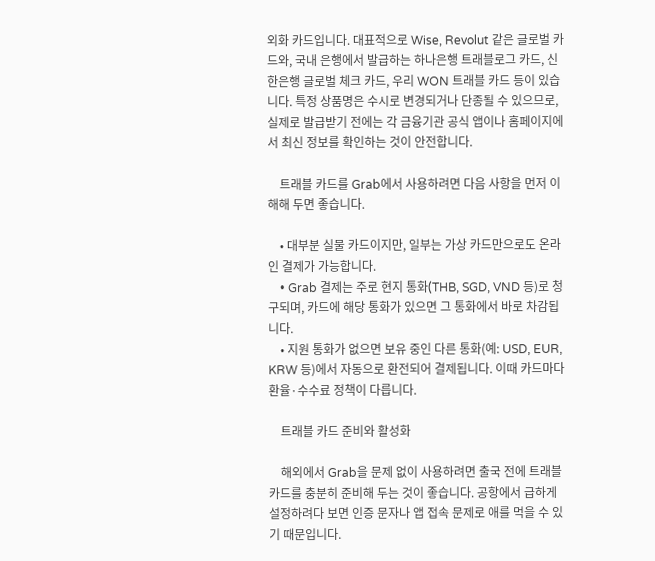외화 카드입니다. 대표적으로 Wise, Revolut 같은 글로벌 카드와, 국내 은행에서 발급하는 하나은행 트래블로그 카드, 신한은행 글로벌 체크 카드, 우리 WON 트래블 카드 등이 있습니다. 특정 상품명은 수시로 변경되거나 단종될 수 있으므로, 실제로 발급받기 전에는 각 금융기관 공식 앱이나 홈페이지에서 최신 정보를 확인하는 것이 안전합니다.

    트래블 카드를 Grab에서 사용하려면 다음 사항을 먼저 이해해 두면 좋습니다.

    • 대부분 실물 카드이지만, 일부는 가상 카드만으로도 온라인 결제가 가능합니다.
    • Grab 결제는 주로 현지 통화(THB, SGD, VND 등)로 청구되며, 카드에 해당 통화가 있으면 그 통화에서 바로 차감됩니다.
    • 지원 통화가 없으면 보유 중인 다른 통화(예: USD, EUR, KRW 등)에서 자동으로 환전되어 결제됩니다. 이때 카드마다 환율·수수료 정책이 다릅니다.

    트래블 카드 준비와 활성화

    해외에서 Grab을 문제 없이 사용하려면 출국 전에 트래블 카드를 충분히 준비해 두는 것이 좋습니다. 공항에서 급하게 설정하려다 보면 인증 문자나 앱 접속 문제로 애를 먹을 수 있기 때문입니다.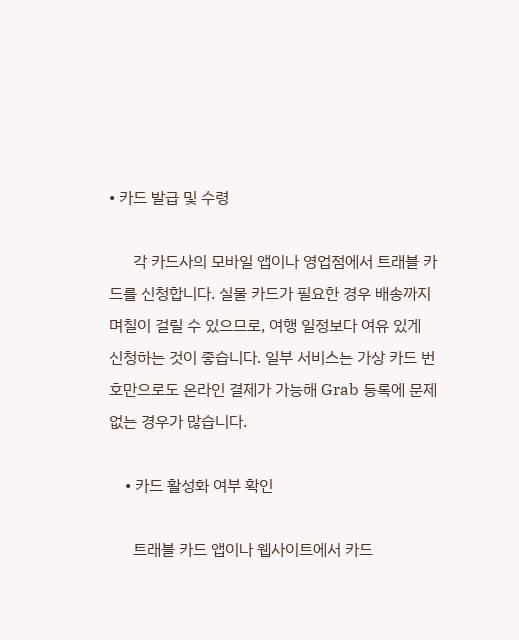• 카드 발급 및 수령

      각 카드사의 모바일 앱이나 영업점에서 트래블 카드를 신청합니다. 실물 카드가 필요한 경우 배송까지 며칠이 걸릴 수 있으므로, 여행 일정보다 여유 있게 신청하는 것이 좋습니다. 일부 서비스는 가상 카드 번호만으로도 온라인 결제가 가능해 Grab 등록에 문제 없는 경우가 많습니다.

    • 카드 활성화 여부 확인

      트래블 카드 앱이나 웹사이트에서 카드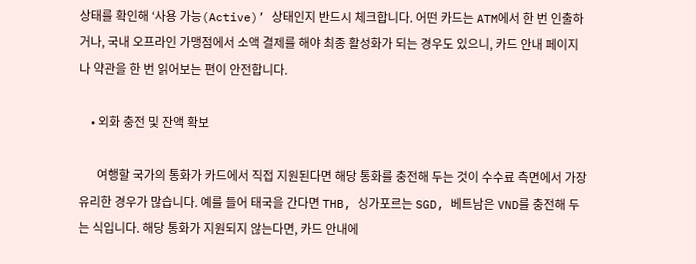상태를 확인해 ‘사용 가능(Active)’ 상태인지 반드시 체크합니다. 어떤 카드는 ATM에서 한 번 인출하거나, 국내 오프라인 가맹점에서 소액 결제를 해야 최종 활성화가 되는 경우도 있으니, 카드 안내 페이지나 약관을 한 번 읽어보는 편이 안전합니다.

    • 외화 충전 및 잔액 확보

      여행할 국가의 통화가 카드에서 직접 지원된다면 해당 통화를 충전해 두는 것이 수수료 측면에서 가장 유리한 경우가 많습니다. 예를 들어 태국을 간다면 THB, 싱가포르는 SGD, 베트남은 VND를 충전해 두는 식입니다. 해당 통화가 지원되지 않는다면, 카드 안내에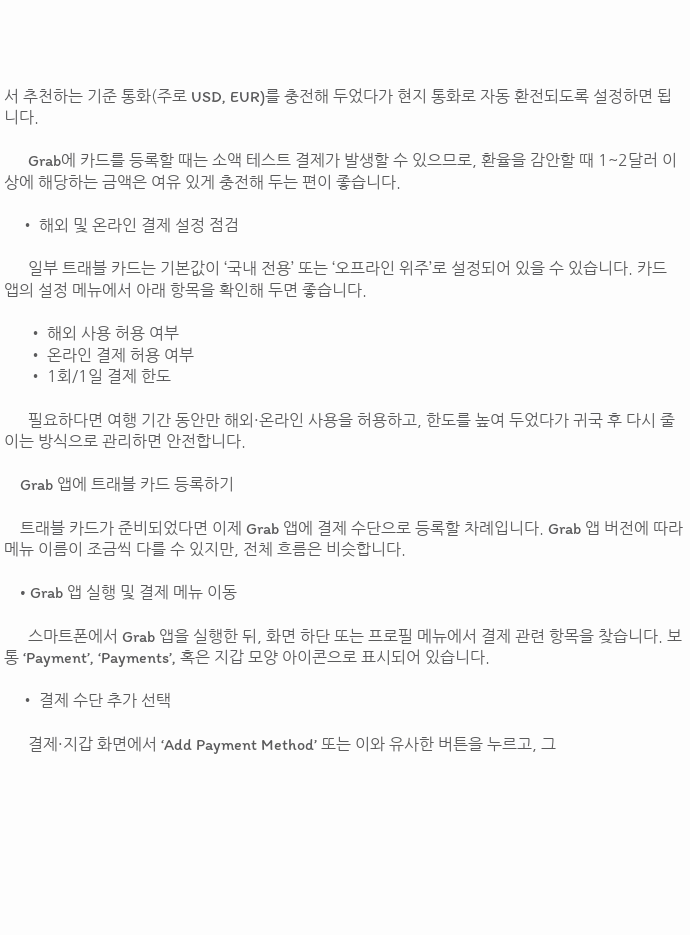서 추천하는 기준 통화(주로 USD, EUR)를 충전해 두었다가 현지 통화로 자동 환전되도록 설정하면 됩니다.

      Grab에 카드를 등록할 때는 소액 테스트 결제가 발생할 수 있으므로, 환율을 감안할 때 1~2달러 이상에 해당하는 금액은 여유 있게 충전해 두는 편이 좋습니다.

    • 해외 및 온라인 결제 설정 점검

      일부 트래블 카드는 기본값이 ‘국내 전용’ 또는 ‘오프라인 위주’로 설정되어 있을 수 있습니다. 카드 앱의 설정 메뉴에서 아래 항목을 확인해 두면 좋습니다.

      • 해외 사용 허용 여부
      • 온라인 결제 허용 여부
      • 1회/1일 결제 한도

      필요하다면 여행 기간 동안만 해외·온라인 사용을 허용하고, 한도를 높여 두었다가 귀국 후 다시 줄이는 방식으로 관리하면 안전합니다.

    Grab 앱에 트래블 카드 등록하기

    트래블 카드가 준비되었다면 이제 Grab 앱에 결제 수단으로 등록할 차례입니다. Grab 앱 버전에 따라 메뉴 이름이 조금씩 다를 수 있지만, 전체 흐름은 비슷합니다.

    • Grab 앱 실행 및 결제 메뉴 이동

      스마트폰에서 Grab 앱을 실행한 뒤, 화면 하단 또는 프로필 메뉴에서 결제 관련 항목을 찾습니다. 보통 ‘Payment’, ‘Payments’, 혹은 지갑 모양 아이콘으로 표시되어 있습니다.

    • 결제 수단 추가 선택

      결제·지갑 화면에서 ‘Add Payment Method’ 또는 이와 유사한 버튼을 누르고, 그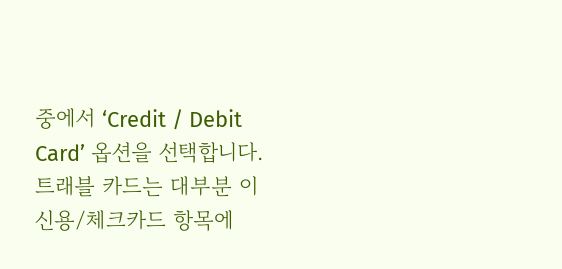중에서 ‘Credit / Debit Card’ 옵션을 선택합니다. 트래블 카드는 대부분 이 신용/체크카드 항목에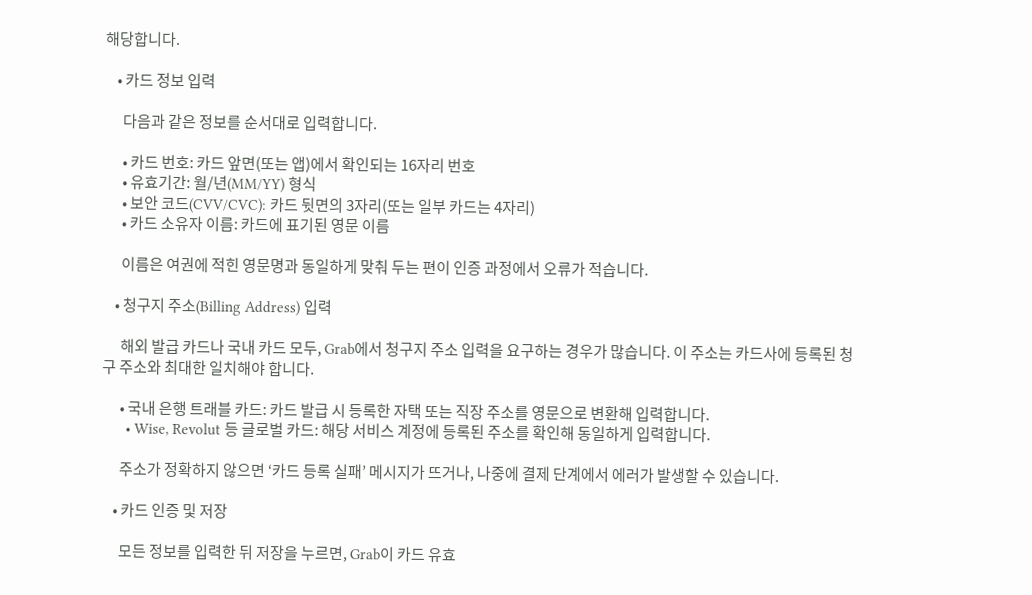해당합니다.

    • 카드 정보 입력

      다음과 같은 정보를 순서대로 입력합니다.

      • 카드 번호: 카드 앞면(또는 앱)에서 확인되는 16자리 번호
      • 유효기간: 월/년(MM/YY) 형식
      • 보안 코드(CVV/CVC): 카드 뒷면의 3자리(또는 일부 카드는 4자리)
      • 카드 소유자 이름: 카드에 표기된 영문 이름

      이름은 여권에 적힌 영문명과 동일하게 맞춰 두는 편이 인증 과정에서 오류가 적습니다.

    • 청구지 주소(Billing Address) 입력

      해외 발급 카드나 국내 카드 모두, Grab에서 청구지 주소 입력을 요구하는 경우가 많습니다. 이 주소는 카드사에 등록된 청구 주소와 최대한 일치해야 합니다.

      • 국내 은행 트래블 카드: 카드 발급 시 등록한 자택 또는 직장 주소를 영문으로 변환해 입력합니다.
      • Wise, Revolut 등 글로벌 카드: 해당 서비스 계정에 등록된 주소를 확인해 동일하게 입력합니다.

      주소가 정확하지 않으면 ‘카드 등록 실패’ 메시지가 뜨거나, 나중에 결제 단계에서 에러가 발생할 수 있습니다.

    • 카드 인증 및 저장

      모든 정보를 입력한 뒤 저장을 누르면, Grab이 카드 유효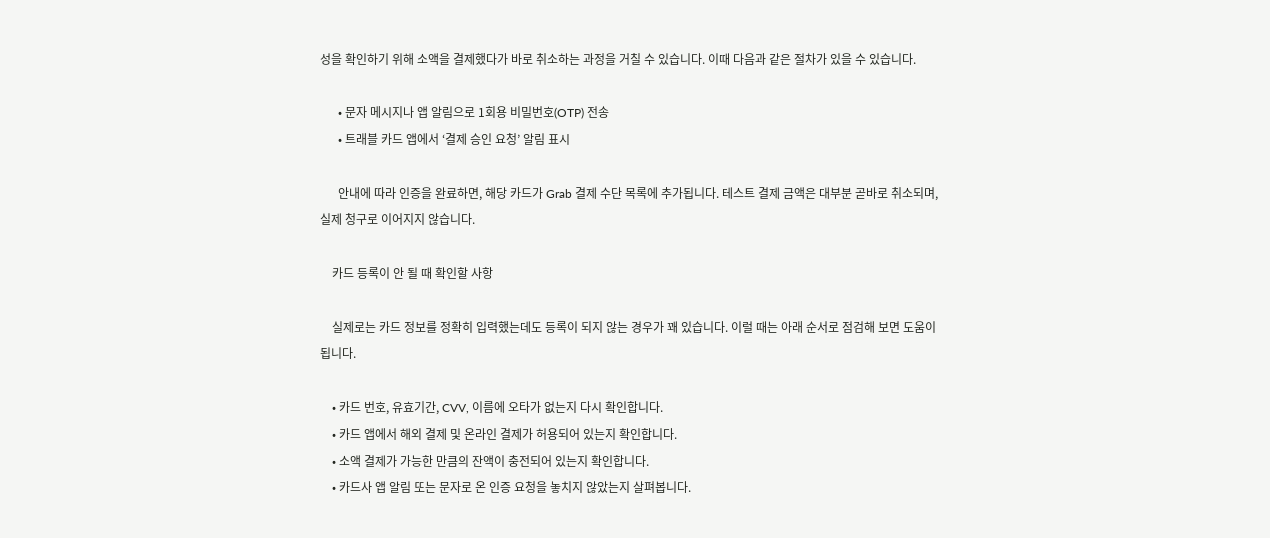성을 확인하기 위해 소액을 결제했다가 바로 취소하는 과정을 거칠 수 있습니다. 이때 다음과 같은 절차가 있을 수 있습니다.

      • 문자 메시지나 앱 알림으로 1회용 비밀번호(OTP) 전송
      • 트래블 카드 앱에서 ‘결제 승인 요청’ 알림 표시

      안내에 따라 인증을 완료하면, 해당 카드가 Grab 결제 수단 목록에 추가됩니다. 테스트 결제 금액은 대부분 곧바로 취소되며, 실제 청구로 이어지지 않습니다.

    카드 등록이 안 될 때 확인할 사항

    실제로는 카드 정보를 정확히 입력했는데도 등록이 되지 않는 경우가 꽤 있습니다. 이럴 때는 아래 순서로 점검해 보면 도움이 됩니다.

    • 카드 번호, 유효기간, CVV, 이름에 오타가 없는지 다시 확인합니다.
    • 카드 앱에서 해외 결제 및 온라인 결제가 허용되어 있는지 확인합니다.
    • 소액 결제가 가능한 만큼의 잔액이 충전되어 있는지 확인합니다.
    • 카드사 앱 알림 또는 문자로 온 인증 요청을 놓치지 않았는지 살펴봅니다.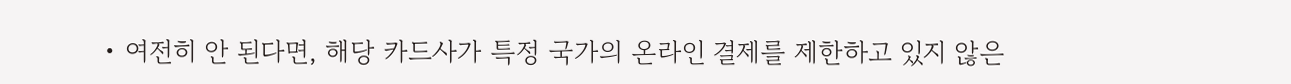• 여전히 안 된다면, 해당 카드사가 특정 국가의 온라인 결제를 제한하고 있지 않은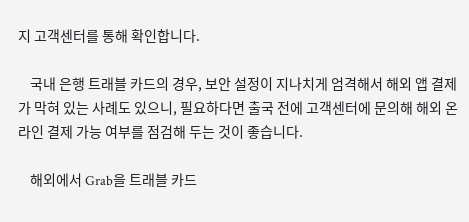지 고객센터를 통해 확인합니다.

    국내 은행 트래블 카드의 경우, 보안 설정이 지나치게 엄격해서 해외 앱 결제가 막혀 있는 사례도 있으니, 필요하다면 출국 전에 고객센터에 문의해 해외 온라인 결제 가능 여부를 점검해 두는 것이 좋습니다.

    해외에서 Grab을 트래블 카드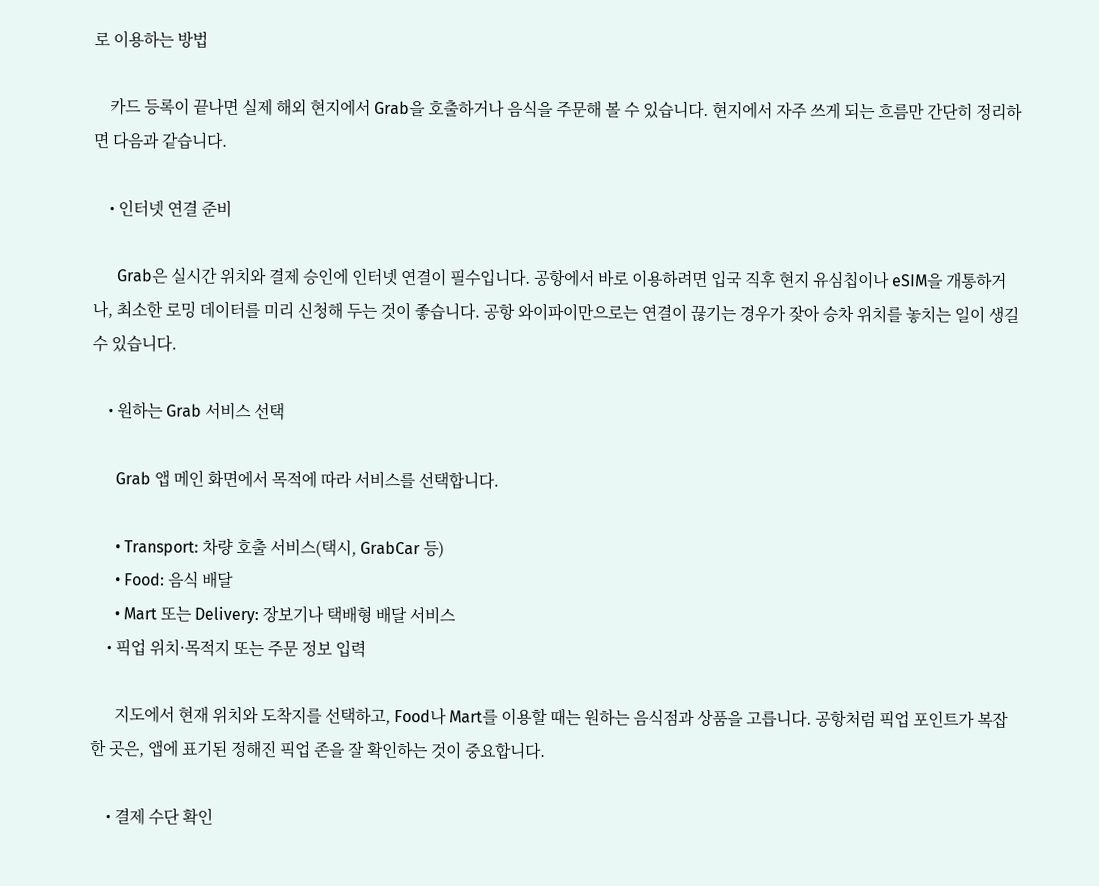로 이용하는 방법

    카드 등록이 끝나면 실제 해외 현지에서 Grab을 호출하거나 음식을 주문해 볼 수 있습니다. 현지에서 자주 쓰게 되는 흐름만 간단히 정리하면 다음과 같습니다.

    • 인터넷 연결 준비

      Grab은 실시간 위치와 결제 승인에 인터넷 연결이 필수입니다. 공항에서 바로 이용하려면 입국 직후 현지 유심칩이나 eSIM을 개통하거나, 최소한 로밍 데이터를 미리 신청해 두는 것이 좋습니다. 공항 와이파이만으로는 연결이 끊기는 경우가 잦아 승차 위치를 놓치는 일이 생길 수 있습니다.

    • 원하는 Grab 서비스 선택

      Grab 앱 메인 화면에서 목적에 따라 서비스를 선택합니다.

      • Transport: 차량 호출 서비스(택시, GrabCar 등)
      • Food: 음식 배달
      • Mart 또는 Delivery: 장보기나 택배형 배달 서비스
    • 픽업 위치·목적지 또는 주문 정보 입력

      지도에서 현재 위치와 도착지를 선택하고, Food나 Mart를 이용할 때는 원하는 음식점과 상품을 고릅니다. 공항처럼 픽업 포인트가 복잡한 곳은, 앱에 표기된 정해진 픽업 존을 잘 확인하는 것이 중요합니다.

    • 결제 수단 확인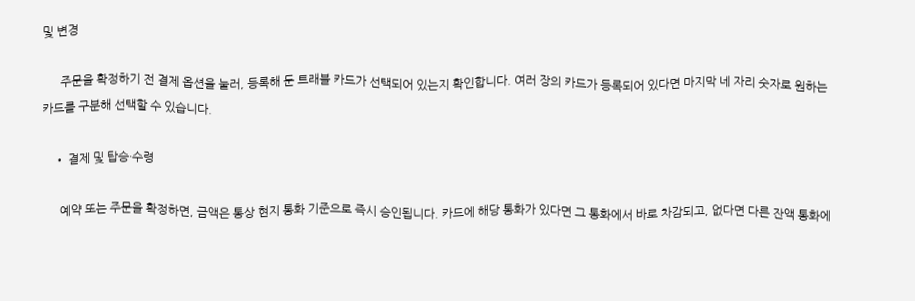및 변경

      주문을 확정하기 전 결제 옵션을 눌러, 등록해 둔 트래블 카드가 선택되어 있는지 확인합니다. 여러 장의 카드가 등록되어 있다면 마지막 네 자리 숫자로 원하는 카드를 구분해 선택할 수 있습니다.

    • 결제 및 탑승·수령

      예약 또는 주문을 확정하면, 금액은 통상 현지 통화 기준으로 즉시 승인됩니다. 카드에 해당 통화가 있다면 그 통화에서 바로 차감되고, 없다면 다른 잔액 통화에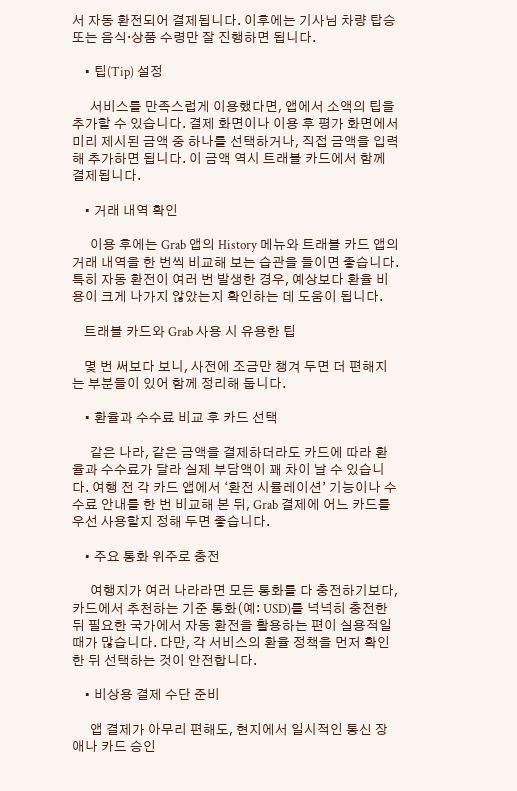서 자동 환전되어 결제됩니다. 이후에는 기사님 차량 탑승 또는 음식·상품 수령만 잘 진행하면 됩니다.

    • 팁(Tip) 설정

      서비스를 만족스럽게 이용했다면, 앱에서 소액의 팁을 추가할 수 있습니다. 결제 화면이나 이용 후 평가 화면에서 미리 제시된 금액 중 하나를 선택하거나, 직접 금액을 입력해 추가하면 됩니다. 이 금액 역시 트래블 카드에서 함께 결제됩니다.

    • 거래 내역 확인

      이용 후에는 Grab 앱의 History 메뉴와 트래블 카드 앱의 거래 내역을 한 번씩 비교해 보는 습관을 들이면 좋습니다. 특히 자동 환전이 여러 번 발생한 경우, 예상보다 환율 비용이 크게 나가지 않았는지 확인하는 데 도움이 됩니다.

    트래블 카드와 Grab 사용 시 유용한 팁

    몇 번 써보다 보니, 사전에 조금만 챙겨 두면 더 편해지는 부분들이 있어 함께 정리해 둡니다.

    • 환율과 수수료 비교 후 카드 선택

      같은 나라, 같은 금액을 결제하더라도 카드에 따라 환율과 수수료가 달라 실제 부담액이 꽤 차이 날 수 있습니다. 여행 전 각 카드 앱에서 ‘환전 시뮬레이션’ 기능이나 수수료 안내를 한 번 비교해 본 뒤, Grab 결제에 어느 카드를 우선 사용할지 정해 두면 좋습니다.

    • 주요 통화 위주로 충전

      여행지가 여러 나라라면 모든 통화를 다 충전하기보다, 카드에서 추천하는 기준 통화(예: USD)를 넉넉히 충전한 뒤 필요한 국가에서 자동 환전을 활용하는 편이 실용적일 때가 많습니다. 다만, 각 서비스의 환율 정책을 먼저 확인한 뒤 선택하는 것이 안전합니다.

    • 비상용 결제 수단 준비

      앱 결제가 아무리 편해도, 현지에서 일시적인 통신 장애나 카드 승인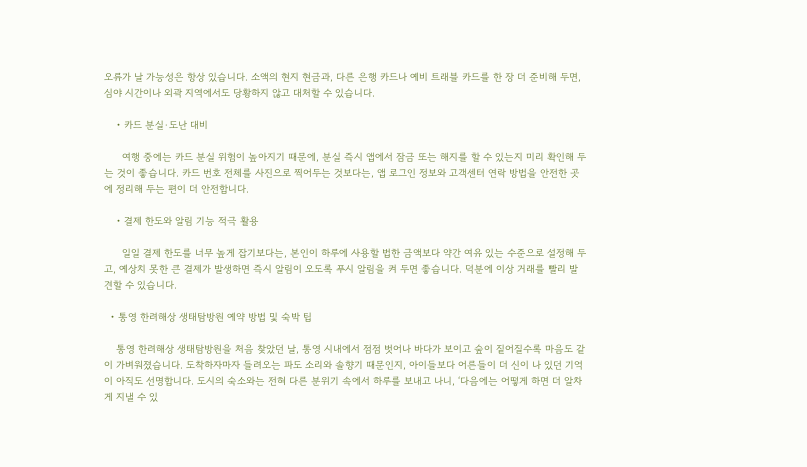오류가 날 가능성은 항상 있습니다. 소액의 현지 현금과, 다른 은행 카드나 예비 트래블 카드를 한 장 더 준비해 두면, 심야 시간이나 외곽 지역에서도 당황하지 않고 대처할 수 있습니다.

    • 카드 분실·도난 대비

      여행 중에는 카드 분실 위험이 높아지기 때문에, 분실 즉시 앱에서 잠금 또는 해지를 할 수 있는지 미리 확인해 두는 것이 좋습니다. 카드 번호 전체를 사진으로 찍어두는 것보다는, 앱 로그인 정보와 고객센터 연락 방법을 안전한 곳에 정리해 두는 편이 더 안전합니다.

    • 결제 한도와 알림 기능 적극 활용

      일일 결제 한도를 너무 높게 잡기보다는, 본인이 하루에 사용할 법한 금액보다 약간 여유 있는 수준으로 설정해 두고, 예상치 못한 큰 결제가 발생하면 즉시 알림이 오도록 푸시 알림을 켜 두면 좋습니다. 덕분에 이상 거래를 빨리 발견할 수 있습니다.

  • 통영 한려해상 생태탐방원 예약 방법 및 숙박 팁

    통영 한려해상 생태탐방원을 처음 찾았던 날, 통영 시내에서 점점 벗어나 바다가 보이고 숲이 짙어질수록 마음도 같이 가벼워졌습니다. 도착하자마자 들려오는 파도 소리와 솔향기 때문인지, 아이들보다 어른들이 더 신이 나 있던 기억이 아직도 선명합니다. 도시의 숙소와는 전혀 다른 분위기 속에서 하루를 보내고 나니, ‘다음에는 어떻게 하면 더 알차게 지낼 수 있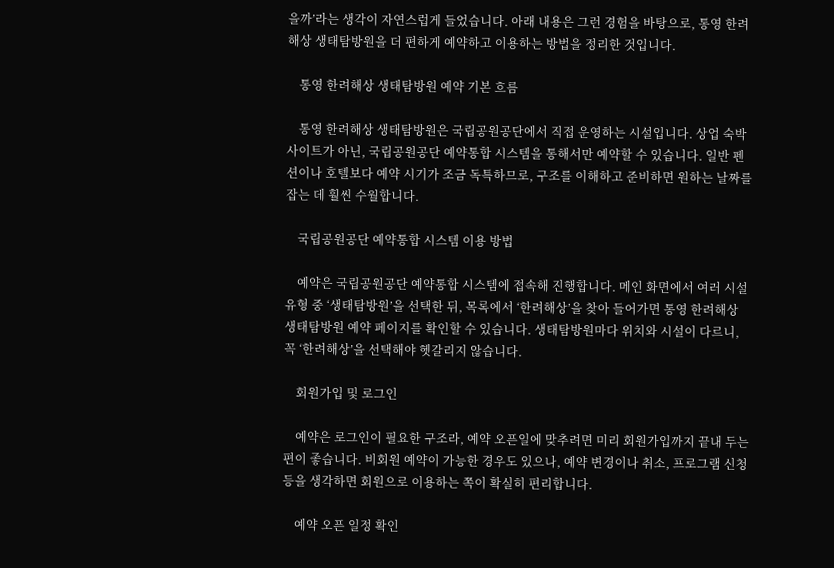을까’라는 생각이 자연스럽게 들었습니다. 아래 내용은 그런 경험을 바탕으로, 통영 한려해상 생태탐방원을 더 편하게 예약하고 이용하는 방법을 정리한 것입니다.

    통영 한려해상 생태탐방원 예약 기본 흐름

    통영 한려해상 생태탐방원은 국립공원공단에서 직접 운영하는 시설입니다. 상업 숙박 사이트가 아닌, 국립공원공단 예약통합 시스템을 통해서만 예약할 수 있습니다. 일반 펜션이나 호텔보다 예약 시기가 조금 독특하므로, 구조를 이해하고 준비하면 원하는 날짜를 잡는 데 훨씬 수월합니다.

    국립공원공단 예약통합 시스템 이용 방법

    예약은 국립공원공단 예약통합 시스템에 접속해 진행합니다. 메인 화면에서 여러 시설 유형 중 ‘생태탐방원’을 선택한 뒤, 목록에서 ‘한려해상’을 찾아 들어가면 통영 한려해상 생태탐방원 예약 페이지를 확인할 수 있습니다. 생태탐방원마다 위치와 시설이 다르니, 꼭 ‘한려해상’을 선택해야 헷갈리지 않습니다.

    회원가입 및 로그인

    예약은 로그인이 필요한 구조라, 예약 오픈일에 맞추려면 미리 회원가입까지 끝내 두는 편이 좋습니다. 비회원 예약이 가능한 경우도 있으나, 예약 변경이나 취소, 프로그램 신청 등을 생각하면 회원으로 이용하는 쪽이 확실히 편리합니다.

    예약 오픈 일정 확인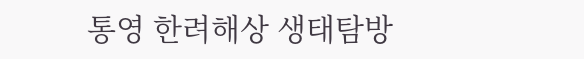통영 한려해상 생태탐방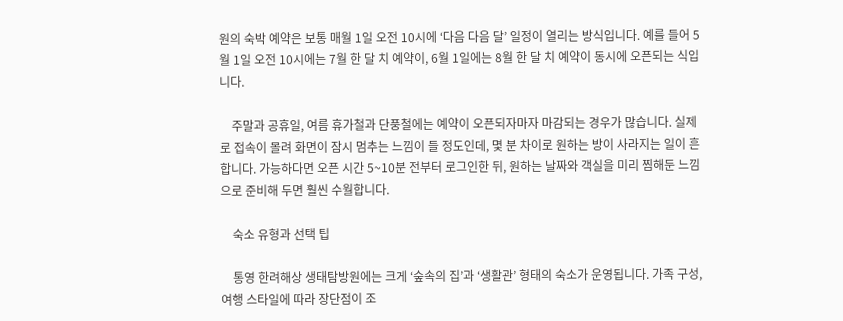원의 숙박 예약은 보통 매월 1일 오전 10시에 ‘다음 다음 달’ 일정이 열리는 방식입니다. 예를 들어 5월 1일 오전 10시에는 7월 한 달 치 예약이, 6월 1일에는 8월 한 달 치 예약이 동시에 오픈되는 식입니다.

    주말과 공휴일, 여름 휴가철과 단풍철에는 예약이 오픈되자마자 마감되는 경우가 많습니다. 실제로 접속이 몰려 화면이 잠시 멈추는 느낌이 들 정도인데, 몇 분 차이로 원하는 방이 사라지는 일이 흔합니다. 가능하다면 오픈 시간 5~10분 전부터 로그인한 뒤, 원하는 날짜와 객실을 미리 찜해둔 느낌으로 준비해 두면 훨씬 수월합니다.

    숙소 유형과 선택 팁

    통영 한려해상 생태탐방원에는 크게 ‘숲속의 집’과 ‘생활관’ 형태의 숙소가 운영됩니다. 가족 구성, 여행 스타일에 따라 장단점이 조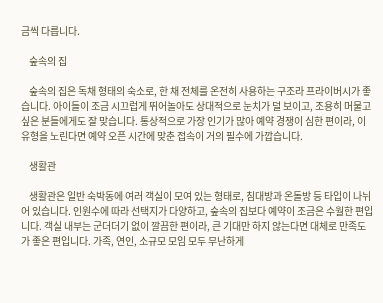금씩 다릅니다.

    숲속의 집

    숲속의 집은 독채 형태의 숙소로, 한 채 전체를 온전히 사용하는 구조라 프라이버시가 좋습니다. 아이들이 조금 시끄럽게 뛰어놀아도 상대적으로 눈치가 덜 보이고, 조용히 머물고 싶은 분들에게도 잘 맞습니다. 통상적으로 가장 인기가 많아 예약 경쟁이 심한 편이라, 이 유형을 노린다면 예약 오픈 시간에 맞춘 접속이 거의 필수에 가깝습니다.

    생활관

    생활관은 일반 숙박동에 여러 객실이 모여 있는 형태로, 침대방과 온돌방 등 타입이 나뉘어 있습니다. 인원수에 따라 선택지가 다양하고, 숲속의 집보다 예약이 조금은 수월한 편입니다. 객실 내부는 군더더기 없이 깔끔한 편이라, 큰 기대만 하지 않는다면 대체로 만족도가 좋은 편입니다. 가족, 연인, 소규모 모임 모두 무난하게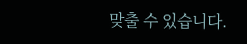맞출 수 있습니다.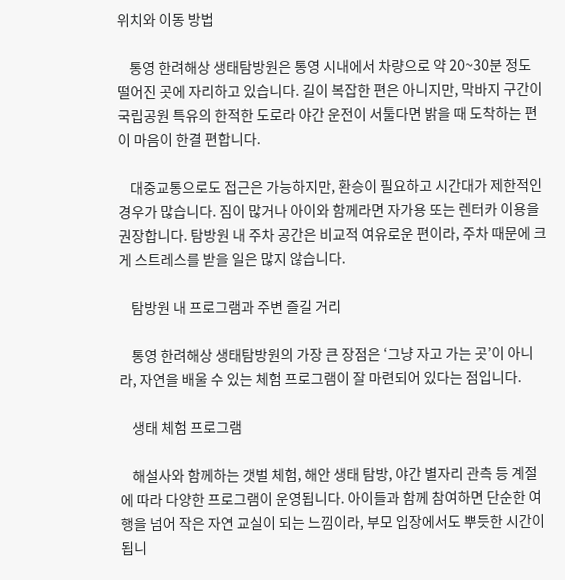위치와 이동 방법

    통영 한려해상 생태탐방원은 통영 시내에서 차량으로 약 20~30분 정도 떨어진 곳에 자리하고 있습니다. 길이 복잡한 편은 아니지만, 막바지 구간이 국립공원 특유의 한적한 도로라 야간 운전이 서툴다면 밝을 때 도착하는 편이 마음이 한결 편합니다.

    대중교통으로도 접근은 가능하지만, 환승이 필요하고 시간대가 제한적인 경우가 많습니다. 짐이 많거나 아이와 함께라면 자가용 또는 렌터카 이용을 권장합니다. 탐방원 내 주차 공간은 비교적 여유로운 편이라, 주차 때문에 크게 스트레스를 받을 일은 많지 않습니다.

    탐방원 내 프로그램과 주변 즐길 거리

    통영 한려해상 생태탐방원의 가장 큰 장점은 ‘그냥 자고 가는 곳’이 아니라, 자연을 배울 수 있는 체험 프로그램이 잘 마련되어 있다는 점입니다.

    생태 체험 프로그램

    해설사와 함께하는 갯벌 체험, 해안 생태 탐방, 야간 별자리 관측 등 계절에 따라 다양한 프로그램이 운영됩니다. 아이들과 함께 참여하면 단순한 여행을 넘어 작은 자연 교실이 되는 느낌이라, 부모 입장에서도 뿌듯한 시간이 됩니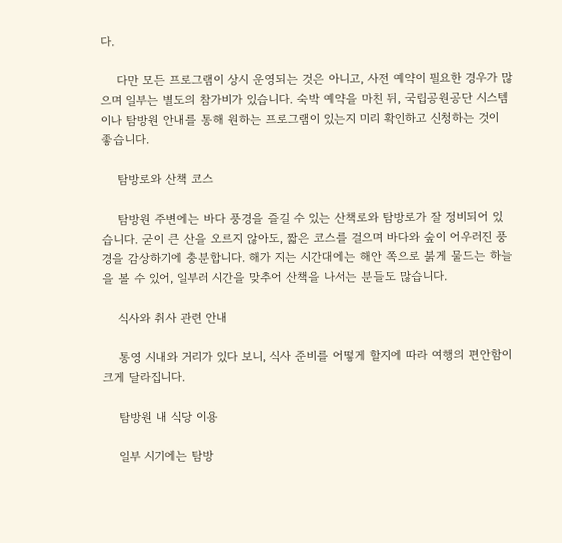다.

    다만 모든 프로그램이 상시 운영되는 것은 아니고, 사전 예약이 필요한 경우가 많으며 일부는 별도의 참가비가 있습니다. 숙박 예약을 마친 뒤, 국립공원공단 시스템이나 탐방원 안내를 통해 원하는 프로그램이 있는지 미리 확인하고 신청하는 것이 좋습니다.

    탐방로와 산책 코스

    탐방원 주변에는 바다 풍경을 즐길 수 있는 산책로와 탐방로가 잘 정비되어 있습니다. 굳이 큰 산을 오르지 않아도, 짧은 코스를 걸으며 바다와 숲이 어우러진 풍경을 감상하기에 충분합니다. 해가 지는 시간대에는 해안 쪽으로 붉게 물드는 하늘을 볼 수 있어, 일부러 시간을 맞추어 산책을 나서는 분들도 많습니다.

    식사와 취사 관련 안내

    통영 시내와 거리가 있다 보니, 식사 준비를 어떻게 할지에 따라 여행의 편안함이 크게 달라집니다.

    탐방원 내 식당 이용

    일부 시기에는 탐방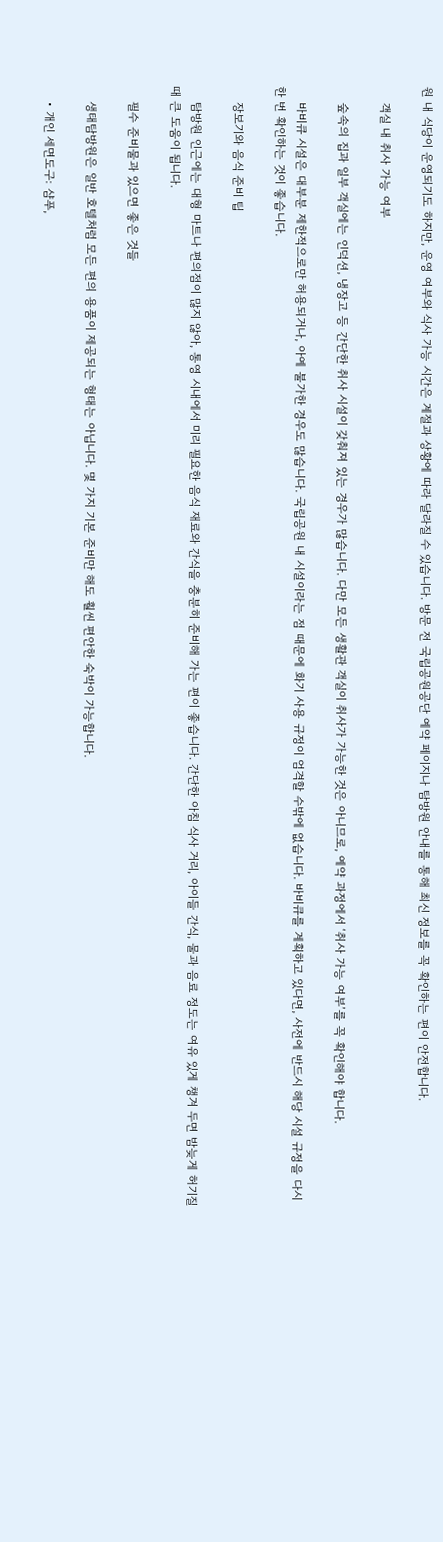원 내 식당이 운영되기도 하지만, 운영 여부와 식사 가능 시간은 계절과 상황에 따라 달라질 수 있습니다. 방문 전 국립공원공단 예약 페이지나 탐방원 안내를 통해 최신 정보를 꼭 확인하는 편이 안전합니다.

    객실 내 취사 가능 여부

    숲속의 집과 일부 객실에는 인덕션, 냉장고 등 간단한 취사 시설이 갖춰져 있는 경우가 많습니다. 다만 모든 생활관 객실이 취사가 가능한 것은 아니므로, 예약 과정에서 ‘취사 가능 여부’를 꼭 확인해야 합니다.

    바비큐 시설은 대부분 제한적으로만 허용되거나, 아예 불가한 경우도 많습니다. 국립공원 내 시설이라는 점 때문에 화기 사용 규정이 엄격할 수밖에 없습니다. 바비큐를 계획하고 있다면, 사전에 반드시 해당 시설 규정을 다시 한 번 확인하는 것이 좋습니다.

    장보기와 음식 준비 팁

    탐방원 인근에는 대형 마트나 편의점이 많지 않아, 통영 시내에서 미리 필요한 음식 재료와 간식을 충분히 준비해 가는 편이 좋습니다. 간단한 아침 식사 거리, 아이들 간식, 물과 음료 정도는 여유 있게 챙겨 두면 밤늦게 허기질 때 큰 도움이 됩니다.

    필수 준비물과 있으면 좋은 것들

    생태탐방원은 일반 호텔처럼 모든 편의 용품이 제공되는 형태는 아닙니다. 몇 가지 기본 준비만 해도 훨씬 편안한 숙박이 가능합니다.

    • 개인 세면도구: 샴푸,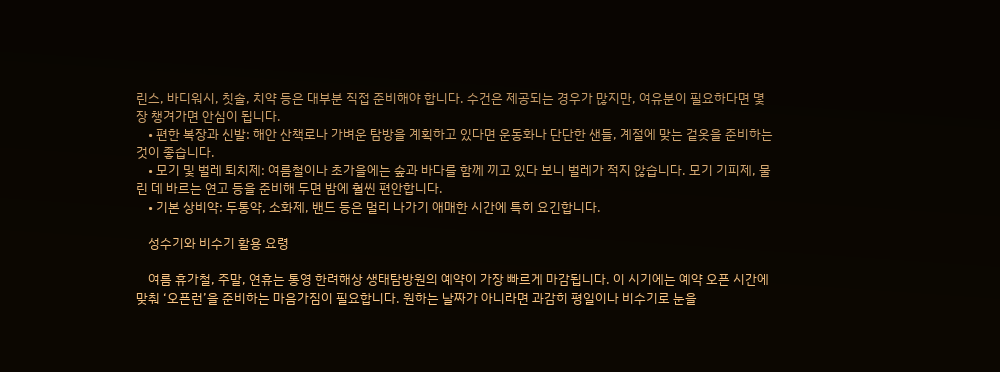린스, 바디워시, 칫솔, 치약 등은 대부분 직접 준비해야 합니다. 수건은 제공되는 경우가 많지만, 여유분이 필요하다면 몇 장 챙겨가면 안심이 됩니다.
    • 편한 복장과 신발: 해안 산책로나 가벼운 탐방을 계획하고 있다면 운동화나 단단한 샌들, 계절에 맞는 겉옷을 준비하는 것이 좋습니다.
    • 모기 및 벌레 퇴치제: 여름철이나 초가을에는 숲과 바다를 함께 끼고 있다 보니 벌레가 적지 않습니다. 모기 기피제, 물린 데 바르는 연고 등을 준비해 두면 밤에 훨씬 편안합니다.
    • 기본 상비약: 두통약, 소화제, 밴드 등은 멀리 나가기 애매한 시간에 특히 요긴합니다.

    성수기와 비수기 활용 요령

    여름 휴가철, 주말, 연휴는 통영 한려해상 생태탐방원의 예약이 가장 빠르게 마감됩니다. 이 시기에는 예약 오픈 시간에 맞춰 ‘오픈런’을 준비하는 마음가짐이 필요합니다. 원하는 날짜가 아니라면 과감히 평일이나 비수기로 눈을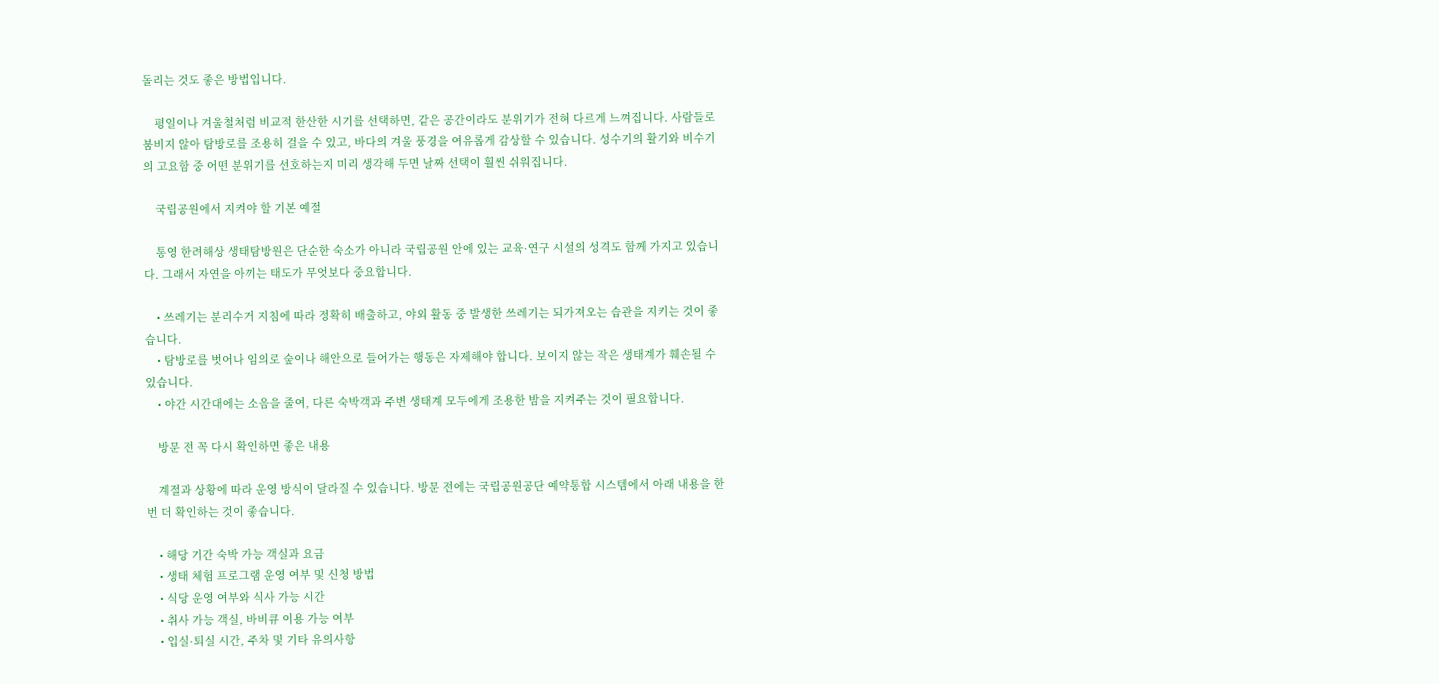돌리는 것도 좋은 방법입니다.

    평일이나 겨울철처럼 비교적 한산한 시기를 선택하면, 같은 공간이라도 분위기가 전혀 다르게 느껴집니다. 사람들로 붐비지 않아 탐방로를 조용히 걸을 수 있고, 바다의 겨울 풍경을 여유롭게 감상할 수 있습니다. 성수기의 활기와 비수기의 고요함 중 어떤 분위기를 선호하는지 미리 생각해 두면 날짜 선택이 훨씬 쉬워집니다.

    국립공원에서 지켜야 할 기본 예절

    통영 한려해상 생태탐방원은 단순한 숙소가 아니라 국립공원 안에 있는 교육·연구 시설의 성격도 함께 가지고 있습니다. 그래서 자연을 아끼는 태도가 무엇보다 중요합니다.

    • 쓰레기는 분리수거 지침에 따라 정확히 배출하고, 야외 활동 중 발생한 쓰레기는 되가져오는 습관을 지키는 것이 좋습니다.
    • 탐방로를 벗어나 임의로 숲이나 해안으로 들어가는 행동은 자제해야 합니다. 보이지 않는 작은 생태계가 훼손될 수 있습니다.
    • 야간 시간대에는 소음을 줄여, 다른 숙박객과 주변 생태계 모두에게 조용한 밤을 지켜주는 것이 필요합니다.

    방문 전 꼭 다시 확인하면 좋은 내용

    계절과 상황에 따라 운영 방식이 달라질 수 있습니다. 방문 전에는 국립공원공단 예약통합 시스템에서 아래 내용을 한 번 더 확인하는 것이 좋습니다.

    • 해당 기간 숙박 가능 객실과 요금
    • 생태 체험 프로그램 운영 여부 및 신청 방법
    • 식당 운영 여부와 식사 가능 시간
    • 취사 가능 객실, 바비큐 이용 가능 여부
    • 입실·퇴실 시간, 주차 및 기타 유의사항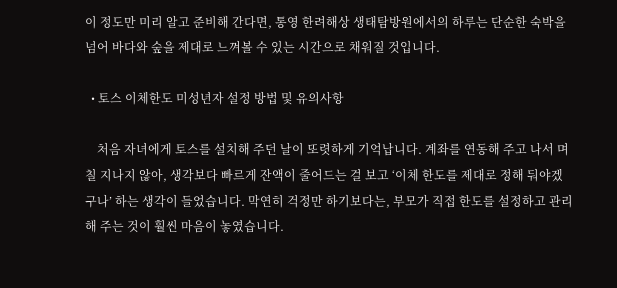이 정도만 미리 알고 준비해 간다면, 통영 한려해상 생태탐방원에서의 하루는 단순한 숙박을 넘어 바다와 숲을 제대로 느껴볼 수 있는 시간으로 채워질 것입니다.

  • 토스 이체한도 미성년자 설정 방법 및 유의사항

    처음 자녀에게 토스를 설치해 주던 날이 또렷하게 기억납니다. 계좌를 연동해 주고 나서 며칠 지나지 않아, 생각보다 빠르게 잔액이 줄어드는 걸 보고 ‘이체 한도를 제대로 정해 둬야겠구나’ 하는 생각이 들었습니다. 막연히 걱정만 하기보다는, 부모가 직접 한도를 설정하고 관리해 주는 것이 훨씬 마음이 놓였습니다.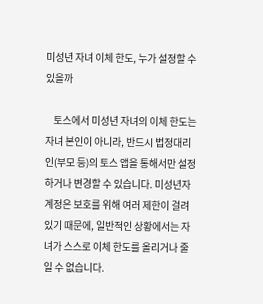미성년 자녀 이체 한도, 누가 설정할 수 있을까

    토스에서 미성년 자녀의 이체 한도는 자녀 본인이 아니라, 반드시 법정대리인(부모 등)의 토스 앱을 통해서만 설정하거나 변경할 수 있습니다. 미성년자 계정은 보호를 위해 여러 제한이 걸려 있기 때문에, 일반적인 상황에서는 자녀가 스스로 이체 한도를 올리거나 줄일 수 없습니다.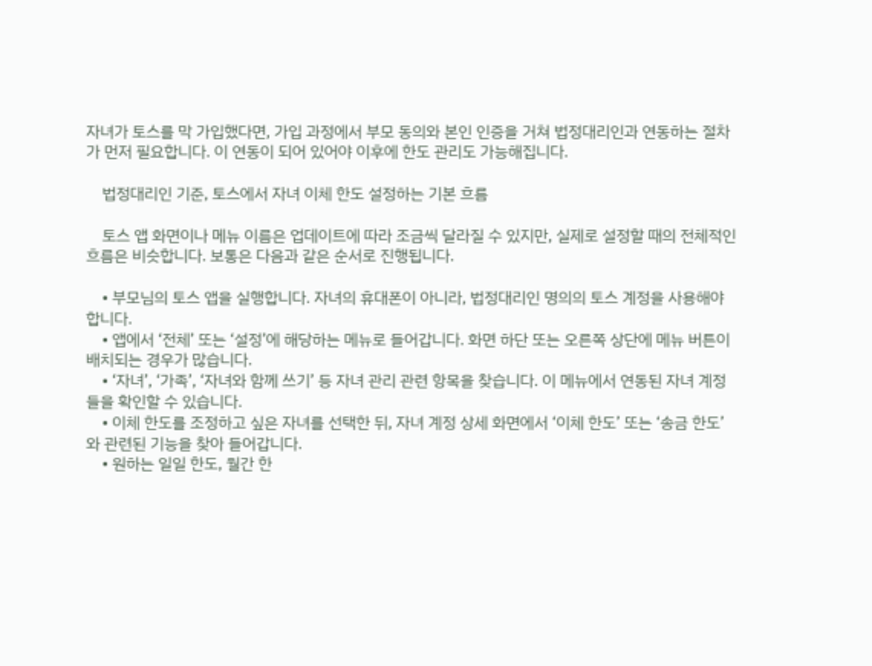자녀가 토스를 막 가입했다면, 가입 과정에서 부모 동의와 본인 인증을 거쳐 법정대리인과 연동하는 절차가 먼저 필요합니다. 이 연동이 되어 있어야 이후에 한도 관리도 가능해집니다.

    법정대리인 기준, 토스에서 자녀 이체 한도 설정하는 기본 흐름

    토스 앱 화면이나 메뉴 이름은 업데이트에 따라 조금씩 달라질 수 있지만, 실제로 설정할 때의 전체적인 흐름은 비슷합니다. 보통은 다음과 같은 순서로 진행됩니다.

    • 부모님의 토스 앱을 실행합니다. 자녀의 휴대폰이 아니라, 법정대리인 명의의 토스 계정을 사용해야 합니다.
    • 앱에서 ‘전체’ 또는 ‘설정’에 해당하는 메뉴로 들어갑니다. 화면 하단 또는 오른쪽 상단에 메뉴 버튼이 배치되는 경우가 많습니다.
    • ‘자녀’, ‘가족’, ‘자녀와 함께 쓰기’ 등 자녀 관리 관련 항목을 찾습니다. 이 메뉴에서 연동된 자녀 계정들을 확인할 수 있습니다.
    • 이체 한도를 조정하고 싶은 자녀를 선택한 뒤, 자녀 계정 상세 화면에서 ‘이체 한도’ 또는 ‘송금 한도’와 관련된 기능을 찾아 들어갑니다.
    • 원하는 일일 한도, 월간 한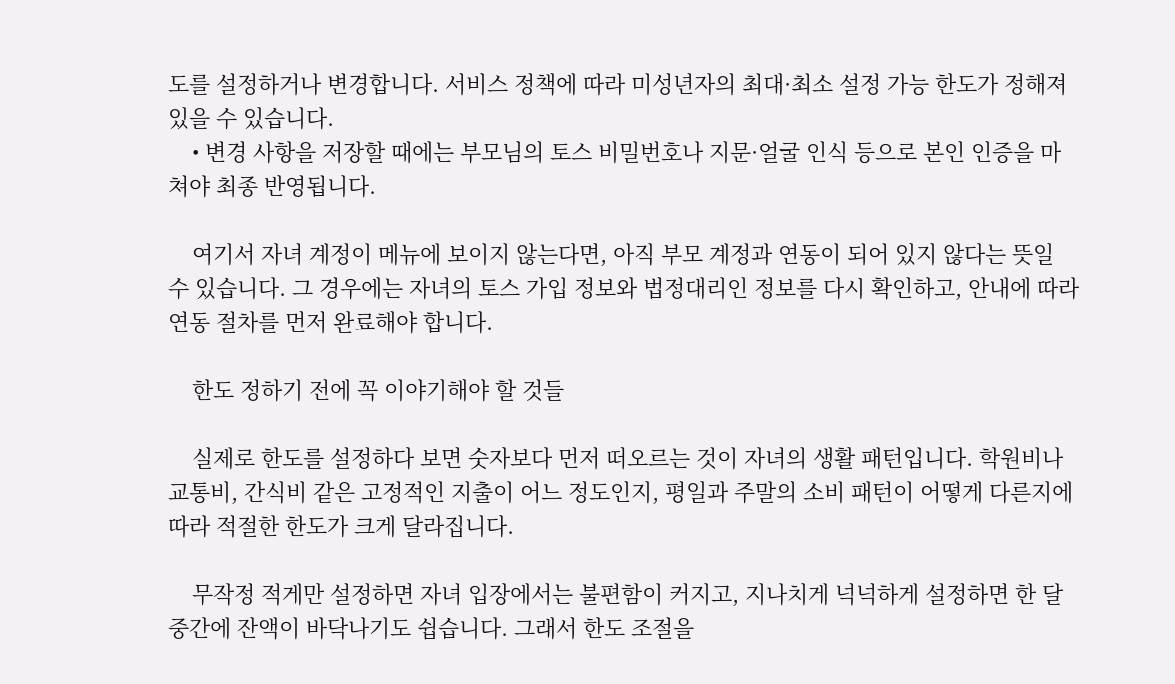도를 설정하거나 변경합니다. 서비스 정책에 따라 미성년자의 최대·최소 설정 가능 한도가 정해져 있을 수 있습니다.
    • 변경 사항을 저장할 때에는 부모님의 토스 비밀번호나 지문·얼굴 인식 등으로 본인 인증을 마쳐야 최종 반영됩니다.

    여기서 자녀 계정이 메뉴에 보이지 않는다면, 아직 부모 계정과 연동이 되어 있지 않다는 뜻일 수 있습니다. 그 경우에는 자녀의 토스 가입 정보와 법정대리인 정보를 다시 확인하고, 안내에 따라 연동 절차를 먼저 완료해야 합니다.

    한도 정하기 전에 꼭 이야기해야 할 것들

    실제로 한도를 설정하다 보면 숫자보다 먼저 떠오르는 것이 자녀의 생활 패턴입니다. 학원비나 교통비, 간식비 같은 고정적인 지출이 어느 정도인지, 평일과 주말의 소비 패턴이 어떻게 다른지에 따라 적절한 한도가 크게 달라집니다.

    무작정 적게만 설정하면 자녀 입장에서는 불편함이 커지고, 지나치게 넉넉하게 설정하면 한 달 중간에 잔액이 바닥나기도 쉽습니다. 그래서 한도 조절을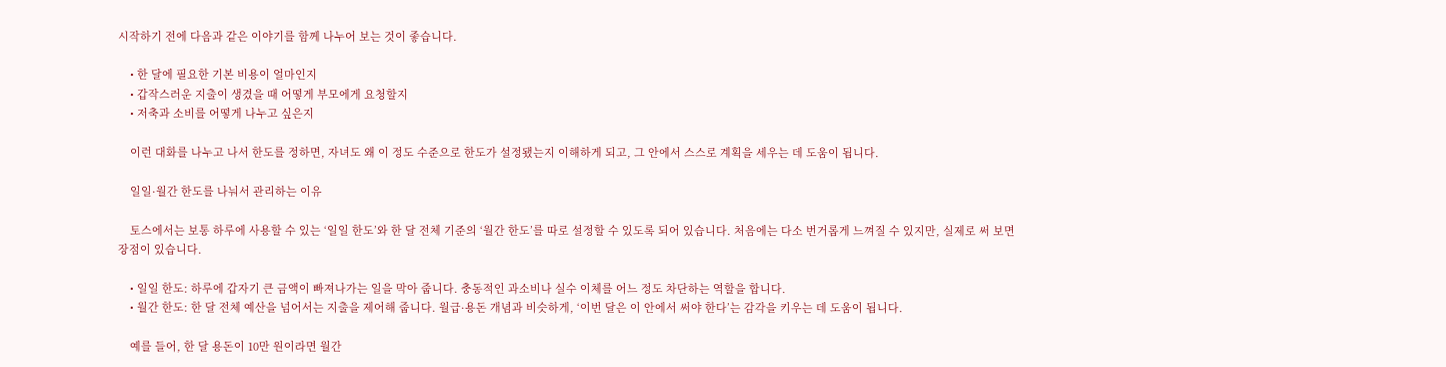시작하기 전에 다음과 같은 이야기를 함께 나누어 보는 것이 좋습니다.

    • 한 달에 필요한 기본 비용이 얼마인지
    • 갑작스러운 지출이 생겼을 때 어떻게 부모에게 요청할지
    • 저축과 소비를 어떻게 나누고 싶은지

    이런 대화를 나누고 나서 한도를 정하면, 자녀도 왜 이 정도 수준으로 한도가 설정됐는지 이해하게 되고, 그 안에서 스스로 계획을 세우는 데 도움이 됩니다.

    일일·월간 한도를 나눠서 관리하는 이유

    토스에서는 보통 하루에 사용할 수 있는 ‘일일 한도’와 한 달 전체 기준의 ‘월간 한도’를 따로 설정할 수 있도록 되어 있습니다. 처음에는 다소 번거롭게 느껴질 수 있지만, 실제로 써 보면 장점이 있습니다.

    • 일일 한도: 하루에 갑자기 큰 금액이 빠져나가는 일을 막아 줍니다. 충동적인 과소비나 실수 이체를 어느 정도 차단하는 역할을 합니다.
    • 월간 한도: 한 달 전체 예산을 넘어서는 지출을 제어해 줍니다. 월급·용돈 개념과 비슷하게, ‘이번 달은 이 안에서 써야 한다’는 감각을 키우는 데 도움이 됩니다.

    예를 들어, 한 달 용돈이 10만 원이라면 월간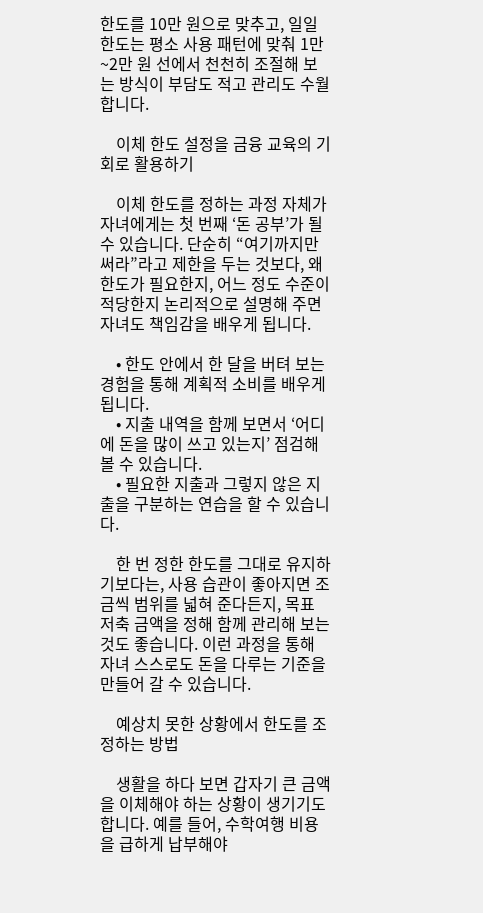한도를 10만 원으로 맞추고, 일일 한도는 평소 사용 패턴에 맞춰 1만~2만 원 선에서 천천히 조절해 보는 방식이 부담도 적고 관리도 수월합니다.

    이체 한도 설정을 금융 교육의 기회로 활용하기

    이체 한도를 정하는 과정 자체가 자녀에게는 첫 번째 ‘돈 공부’가 될 수 있습니다. 단순히 “여기까지만 써라”라고 제한을 두는 것보다, 왜 한도가 필요한지, 어느 정도 수준이 적당한지 논리적으로 설명해 주면 자녀도 책임감을 배우게 됩니다.

    • 한도 안에서 한 달을 버텨 보는 경험을 통해 계획적 소비를 배우게 됩니다.
    • 지출 내역을 함께 보면서 ‘어디에 돈을 많이 쓰고 있는지’ 점검해 볼 수 있습니다.
    • 필요한 지출과 그렇지 않은 지출을 구분하는 연습을 할 수 있습니다.

    한 번 정한 한도를 그대로 유지하기보다는, 사용 습관이 좋아지면 조금씩 범위를 넓혀 준다든지, 목표 저축 금액을 정해 함께 관리해 보는 것도 좋습니다. 이런 과정을 통해 자녀 스스로도 돈을 다루는 기준을 만들어 갈 수 있습니다.

    예상치 못한 상황에서 한도를 조정하는 방법

    생활을 하다 보면 갑자기 큰 금액을 이체해야 하는 상황이 생기기도 합니다. 예를 들어, 수학여행 비용을 급하게 납부해야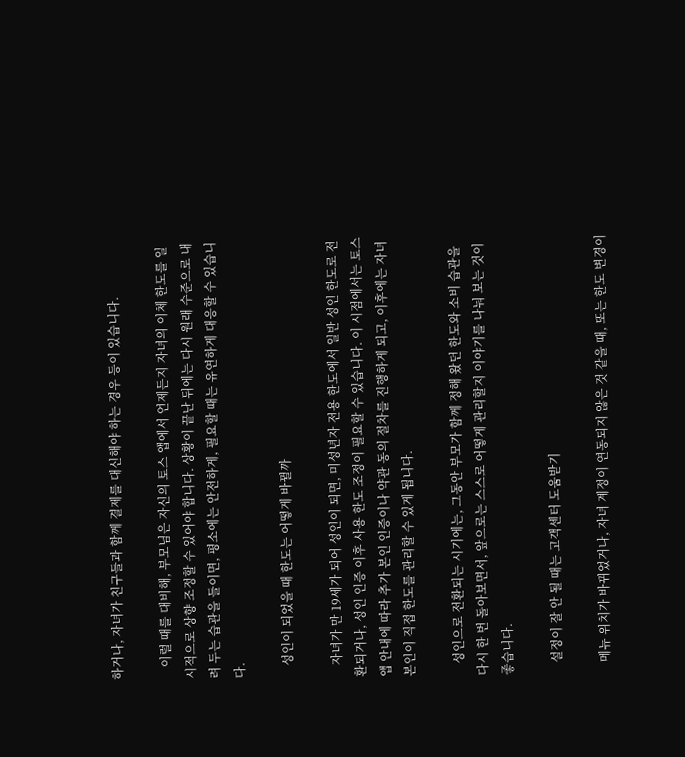하거나, 자녀가 친구들과 함께 결제를 대신해야 하는 경우 등이 있습니다.

    이럴 때를 대비해, 부모님은 자신의 토스 앱에서 언제든지 자녀의 이체 한도를 일시적으로 상향 조정할 수 있어야 합니다. 상황이 끝난 뒤에는 다시 원래 수준으로 내려 두는 습관을 들이면, 평소에는 안전하게, 필요할 때는 유연하게 대응할 수 있습니다.

    성인이 되었을 때 한도는 어떻게 바뀔까

    자녀가 만 19세가 되어 성인이 되면, 미성년자 전용 한도에서 일반 성인 한도로 전환되거나, 성인 인증 이후 사용 한도 조정이 필요할 수 있습니다. 이 시점에서는 토스 앱 안내에 따라 추가 본인 인증이나 약관 동의 절차를 진행하게 되고, 이후에는 자녀 본인이 직접 한도를 관리할 수 있게 됩니다.

    성인으로 전환되는 시기에는, 그동안 부모가 함께 정해 왔던 한도와 소비 습관을 다시 한 번 돌아보면서, 앞으로는 스스로 어떻게 관리할지 이야기를 나눠 보는 것이 좋습니다.

    설정이 잘 안 될 때는 고객센터 도움받기

    메뉴 위치가 바뀌었거나, 자녀 계정이 연동되지 않은 것 같을 때, 또는 한도 변경이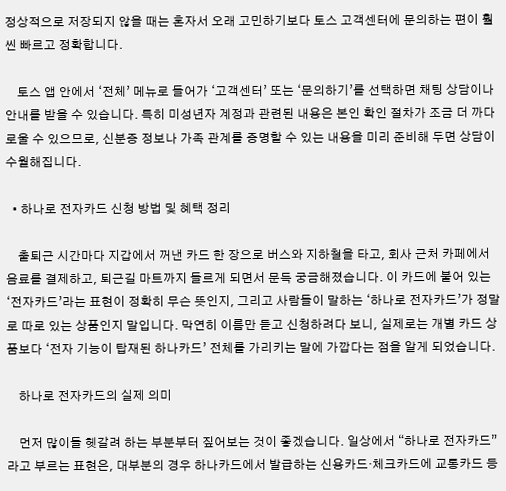정상적으로 저장되지 않을 때는 혼자서 오래 고민하기보다 토스 고객센터에 문의하는 편이 훨씬 빠르고 정확합니다.

    토스 앱 안에서 ‘전체’ 메뉴로 들어가 ‘고객센터’ 또는 ‘문의하기’를 선택하면 채팅 상담이나 안내를 받을 수 있습니다. 특히 미성년자 계정과 관련된 내용은 본인 확인 절차가 조금 더 까다로울 수 있으므로, 신분증 정보나 가족 관계를 증명할 수 있는 내용을 미리 준비해 두면 상담이 수월해집니다.

  • 하나로 전자카드 신청 방법 및 혜택 정리

    출퇴근 시간마다 지갑에서 꺼낸 카드 한 장으로 버스와 지하철을 타고, 회사 근처 카페에서 음료를 결제하고, 퇴근길 마트까지 들르게 되면서 문득 궁금해졌습니다. 이 카드에 붙어 있는 ‘전자카드’라는 표현이 정확히 무슨 뜻인지, 그리고 사람들이 말하는 ‘하나로 전자카드’가 정말로 따로 있는 상품인지 말입니다. 막연히 이름만 듣고 신청하려다 보니, 실제로는 개별 카드 상품보다 ‘전자 기능이 탑재된 하나카드’ 전체를 가리키는 말에 가깝다는 점을 알게 되었습니다.

    하나로 전자카드의 실제 의미

    먼저 많이들 헷갈려 하는 부분부터 짚어보는 것이 좋겠습니다. 일상에서 “하나로 전자카드”라고 부르는 표현은, 대부분의 경우 하나카드에서 발급하는 신용카드·체크카드에 교통카드 등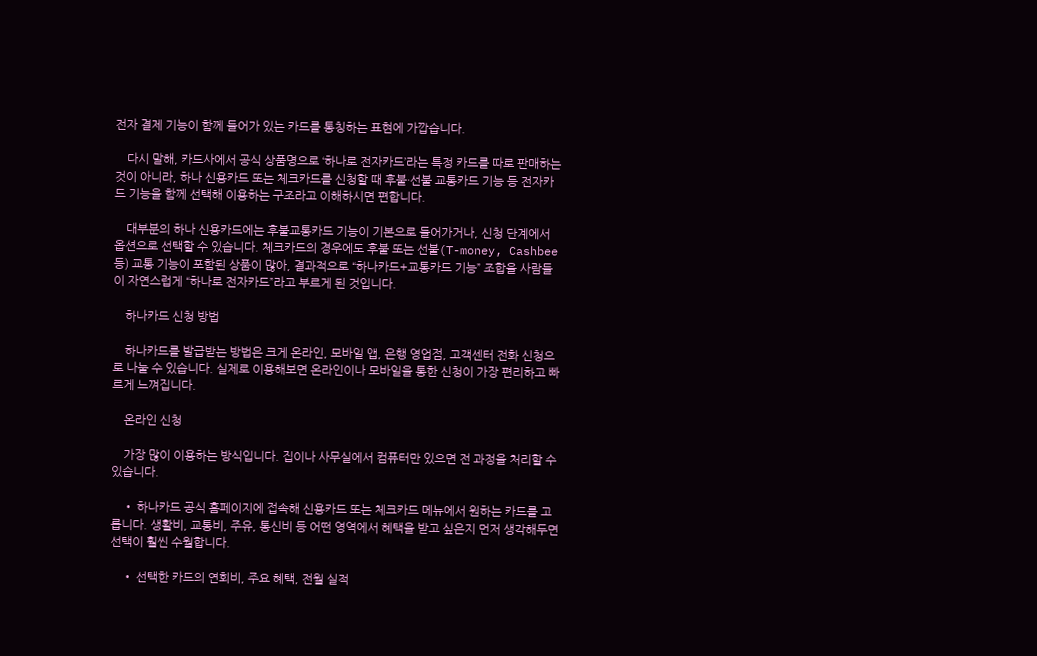전자 결제 기능이 함께 들어가 있는 카드를 통칭하는 표현에 가깝습니다.

    다시 말해, 카드사에서 공식 상품명으로 ‘하나로 전자카드’라는 특정 카드를 따로 판매하는 것이 아니라, 하나 신용카드 또는 체크카드를 신청할 때 후불·선불 교통카드 기능 등 전자카드 기능을 함께 선택해 이용하는 구조라고 이해하시면 편합니다.

    대부분의 하나 신용카드에는 후불교통카드 기능이 기본으로 들어가거나, 신청 단계에서 옵션으로 선택할 수 있습니다. 체크카드의 경우에도 후불 또는 선불(T-money, Cashbee 등) 교통 기능이 포함된 상품이 많아, 결과적으로 “하나카드+교통카드 기능” 조합을 사람들이 자연스럽게 “하나로 전자카드”라고 부르게 된 것입니다.

    하나카드 신청 방법

    하나카드를 발급받는 방법은 크게 온라인, 모바일 앱, 은행 영업점, 고객센터 전화 신청으로 나눌 수 있습니다. 실제로 이용해보면 온라인이나 모바일을 통한 신청이 가장 편리하고 빠르게 느껴집니다.

    온라인 신청

    가장 많이 이용하는 방식입니다. 집이나 사무실에서 컴퓨터만 있으면 전 과정을 처리할 수 있습니다.

    • 하나카드 공식 홈페이지에 접속해 신용카드 또는 체크카드 메뉴에서 원하는 카드를 고릅니다. 생활비, 교통비, 주유, 통신비 등 어떤 영역에서 혜택을 받고 싶은지 먼저 생각해두면 선택이 훨씬 수월합니다.

    • 선택한 카드의 연회비, 주요 혜택, 전월 실적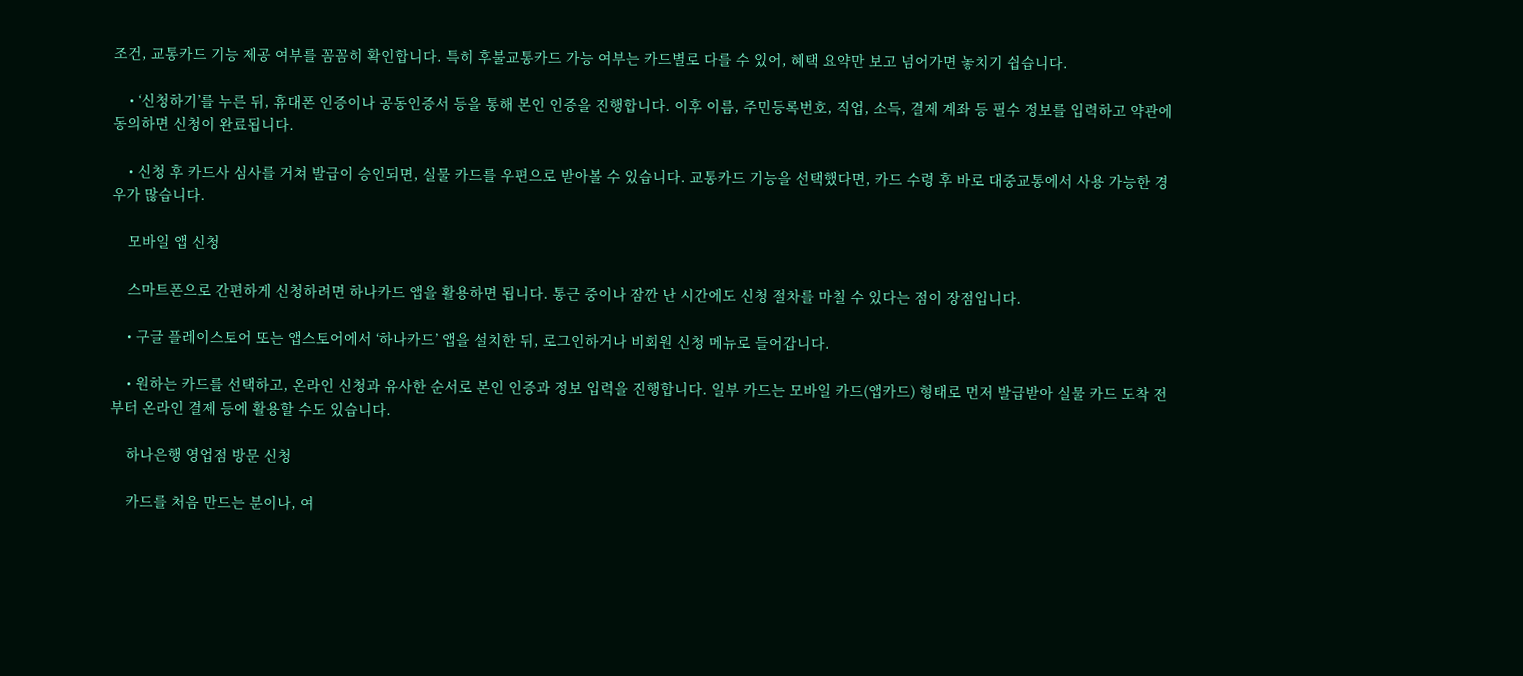조건, 교통카드 기능 제공 여부를 꼼꼼히 확인합니다. 특히 후불교통카드 가능 여부는 카드별로 다를 수 있어, 혜택 요약만 보고 넘어가면 놓치기 쉽습니다.

    • ‘신청하기’를 누른 뒤, 휴대폰 인증이나 공동인증서 등을 통해 본인 인증을 진행합니다. 이후 이름, 주민등록번호, 직업, 소득, 결제 계좌 등 필수 정보를 입력하고 약관에 동의하면 신청이 완료됩니다.

    • 신청 후 카드사 심사를 거쳐 발급이 승인되면, 실물 카드를 우편으로 받아볼 수 있습니다. 교통카드 기능을 선택했다면, 카드 수령 후 바로 대중교통에서 사용 가능한 경우가 많습니다.

    모바일 앱 신청

    스마트폰으로 간편하게 신청하려면 하나카드 앱을 활용하면 됩니다. 통근 중이나 잠깐 난 시간에도 신청 절차를 마칠 수 있다는 점이 장점입니다.

    • 구글 플레이스토어 또는 앱스토어에서 ‘하나카드’ 앱을 설치한 뒤, 로그인하거나 비회원 신청 메뉴로 들어갑니다.

    • 원하는 카드를 선택하고, 온라인 신청과 유사한 순서로 본인 인증과 정보 입력을 진행합니다. 일부 카드는 모바일 카드(앱카드) 형태로 먼저 발급받아 실물 카드 도착 전부터 온라인 결제 등에 활용할 수도 있습니다.

    하나은행 영업점 방문 신청

    카드를 처음 만드는 분이나, 여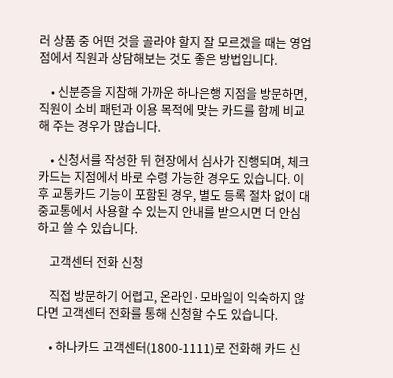러 상품 중 어떤 것을 골라야 할지 잘 모르겠을 때는 영업점에서 직원과 상담해보는 것도 좋은 방법입니다.

    • 신분증을 지참해 가까운 하나은행 지점을 방문하면, 직원이 소비 패턴과 이용 목적에 맞는 카드를 함께 비교해 주는 경우가 많습니다.

    • 신청서를 작성한 뒤 현장에서 심사가 진행되며, 체크카드는 지점에서 바로 수령 가능한 경우도 있습니다. 이후 교통카드 기능이 포함된 경우, 별도 등록 절차 없이 대중교통에서 사용할 수 있는지 안내를 받으시면 더 안심하고 쓸 수 있습니다.

    고객센터 전화 신청

    직접 방문하기 어렵고, 온라인·모바일이 익숙하지 않다면 고객센터 전화를 통해 신청할 수도 있습니다.

    • 하나카드 고객센터(1800-1111)로 전화해 카드 신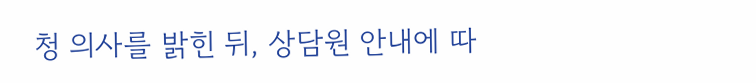청 의사를 밝힌 뒤, 상담원 안내에 따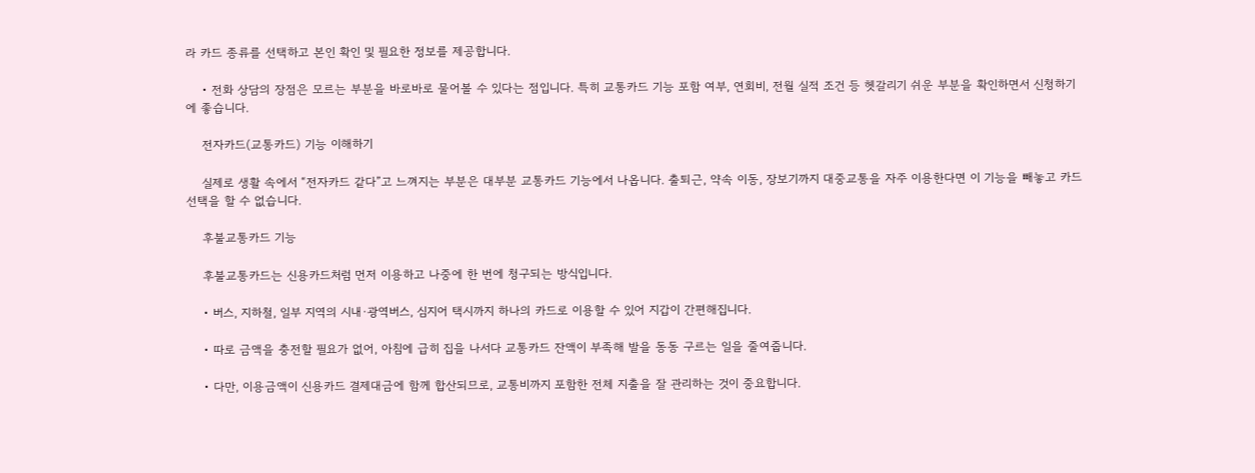라 카드 종류를 선택하고 본인 확인 및 필요한 정보를 제공합니다.

    • 전화 상담의 장점은 모르는 부분을 바로바로 물어볼 수 있다는 점입니다. 특히 교통카드 기능 포함 여부, 연회비, 전월 실적 조건 등 헷갈리기 쉬운 부분을 확인하면서 신청하기에 좋습니다.

    전자카드(교통카드) 기능 이해하기

    실제로 생활 속에서 “전자카드 같다”고 느껴지는 부분은 대부분 교통카드 기능에서 나옵니다. 출퇴근, 약속 이동, 장보기까지 대중교통을 자주 이용한다면 이 기능을 빼놓고 카드 선택을 할 수 없습니다.

    후불교통카드 기능

    후불교통카드는 신용카드처럼 먼저 이용하고 나중에 한 번에 청구되는 방식입니다.

    • 버스, 지하철, 일부 지역의 시내·광역버스, 심지어 택시까지 하나의 카드로 이용할 수 있어 지갑이 간편해집니다.

    • 따로 금액을 충전할 필요가 없어, 아침에 급히 집을 나서다 교통카드 잔액이 부족해 발을 동동 구르는 일을 줄여줍니다.

    • 다만, 이용금액이 신용카드 결제대금에 함께 합산되므로, 교통비까지 포함한 전체 지출을 잘 관리하는 것이 중요합니다.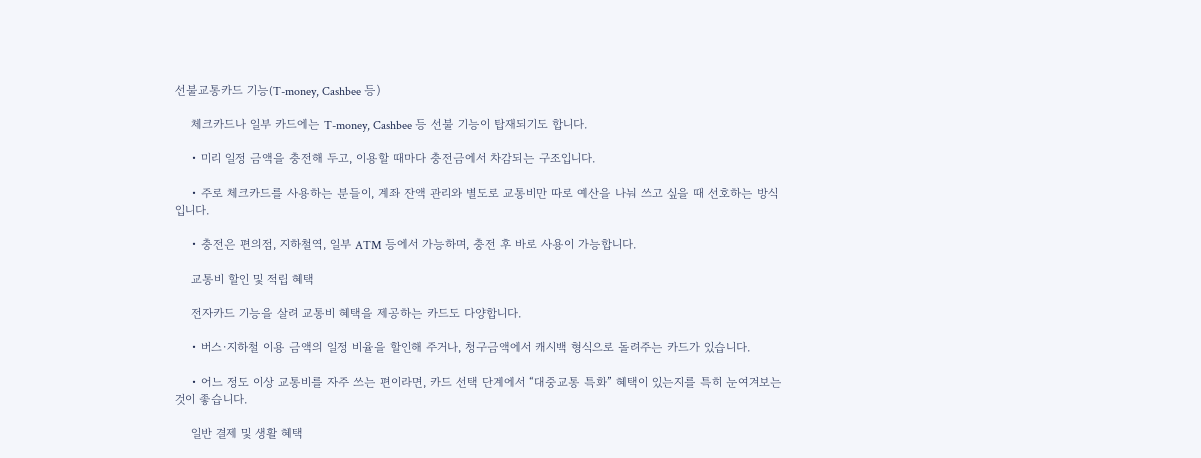선불교통카드 기능(T-money, Cashbee 등)

    체크카드나 일부 카드에는 T-money, Cashbee 등 선불 기능이 탑재되기도 합니다.

    • 미리 일정 금액을 충전해 두고, 이용할 때마다 충전금에서 차감되는 구조입니다.

    • 주로 체크카드를 사용하는 분들이, 계좌 잔액 관리와 별도로 교통비만 따로 예산을 나눠 쓰고 싶을 때 선호하는 방식입니다.

    • 충전은 편의점, 지하철역, 일부 ATM 등에서 가능하며, 충전 후 바로 사용이 가능합니다.

    교통비 할인 및 적립 혜택

    전자카드 기능을 살려 교통비 혜택을 제공하는 카드도 다양합니다.

    • 버스·지하철 이용 금액의 일정 비율을 할인해 주거나, 청구금액에서 캐시백 형식으로 돌려주는 카드가 있습니다.

    • 어느 정도 이상 교통비를 자주 쓰는 편이라면, 카드 선택 단계에서 “대중교통 특화” 혜택이 있는지를 특히 눈여겨보는 것이 좋습니다.

    일반 결제 및 생활 혜택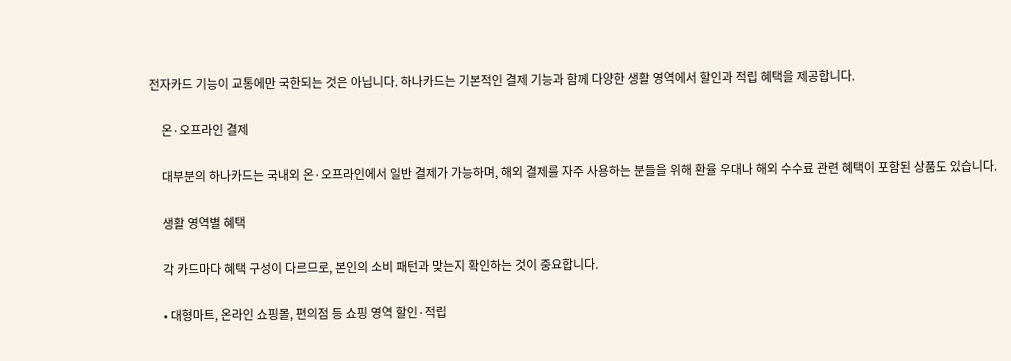전자카드 기능이 교통에만 국한되는 것은 아닙니다. 하나카드는 기본적인 결제 기능과 함께 다양한 생활 영역에서 할인과 적립 혜택을 제공합니다.

    온·오프라인 결제

    대부분의 하나카드는 국내외 온·오프라인에서 일반 결제가 가능하며, 해외 결제를 자주 사용하는 분들을 위해 환율 우대나 해외 수수료 관련 혜택이 포함된 상품도 있습니다.

    생활 영역별 혜택

    각 카드마다 혜택 구성이 다르므로, 본인의 소비 패턴과 맞는지 확인하는 것이 중요합니다.

    • 대형마트, 온라인 쇼핑몰, 편의점 등 쇼핑 영역 할인·적립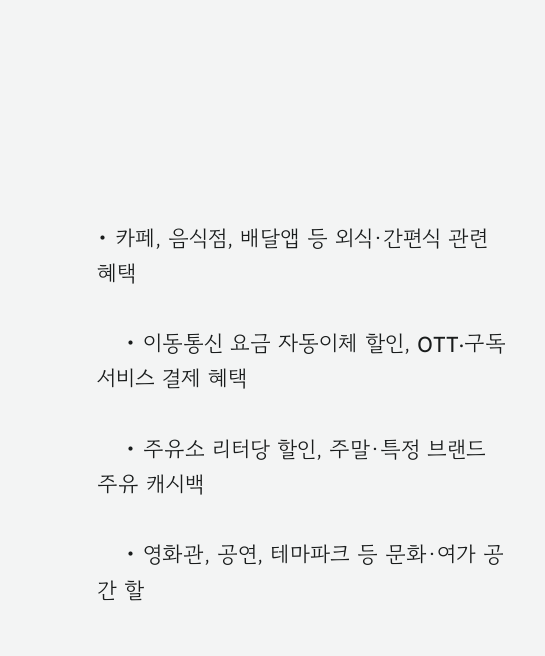• 카페, 음식점, 배달앱 등 외식·간편식 관련 혜택

    • 이동통신 요금 자동이체 할인, OTT·구독 서비스 결제 혜택

    • 주유소 리터당 할인, 주말·특정 브랜드 주유 캐시백

    • 영화관, 공연, 테마파크 등 문화·여가 공간 할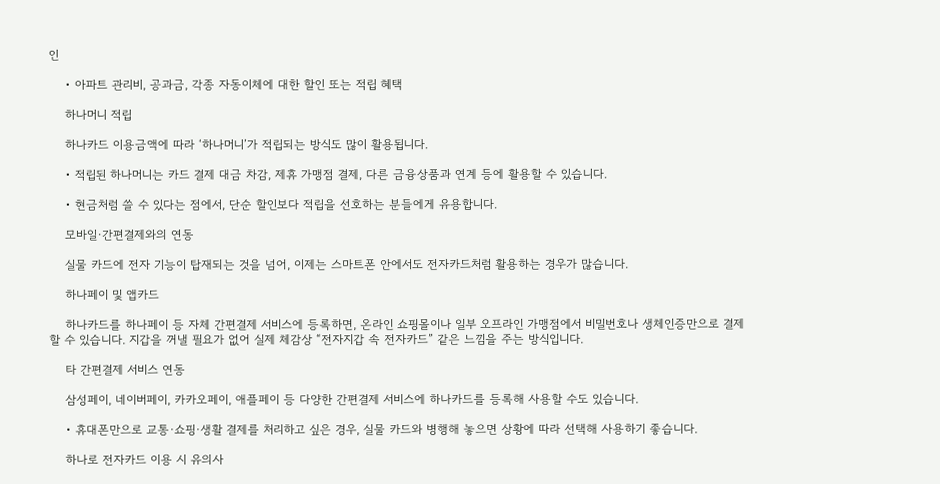인

    • 아파트 관리비, 공과금, 각종 자동이체에 대한 할인 또는 적립 혜택

    하나머니 적립

    하나카드 이용금액에 따라 ‘하나머니’가 적립되는 방식도 많이 활용됩니다.

    • 적립된 하나머니는 카드 결제 대금 차감, 제휴 가맹점 결제, 다른 금융상품과 연계 등에 활용할 수 있습니다.

    • 현금처럼 쓸 수 있다는 점에서, 단순 할인보다 적립을 선호하는 분들에게 유용합니다.

    모바일·간편결제와의 연동

    실물 카드에 전자 기능이 탑재되는 것을 넘어, 이제는 스마트폰 안에서도 전자카드처럼 활용하는 경우가 많습니다.

    하나페이 및 앱카드

    하나카드를 하나페이 등 자체 간편결제 서비스에 등록하면, 온라인 쇼핑몰이나 일부 오프라인 가맹점에서 비밀번호나 생체인증만으로 결제할 수 있습니다. 지갑을 꺼낼 필요가 없어 실제 체감상 “전자지갑 속 전자카드” 같은 느낌을 주는 방식입니다.

    타 간편결제 서비스 연동

    삼성페이, 네이버페이, 카카오페이, 애플페이 등 다양한 간편결제 서비스에 하나카드를 등록해 사용할 수도 있습니다.

    • 휴대폰만으로 교통·쇼핑·생활 결제를 처리하고 싶은 경우, 실물 카드와 병행해 놓으면 상황에 따라 선택해 사용하기 좋습니다.

    하나로 전자카드 이용 시 유의사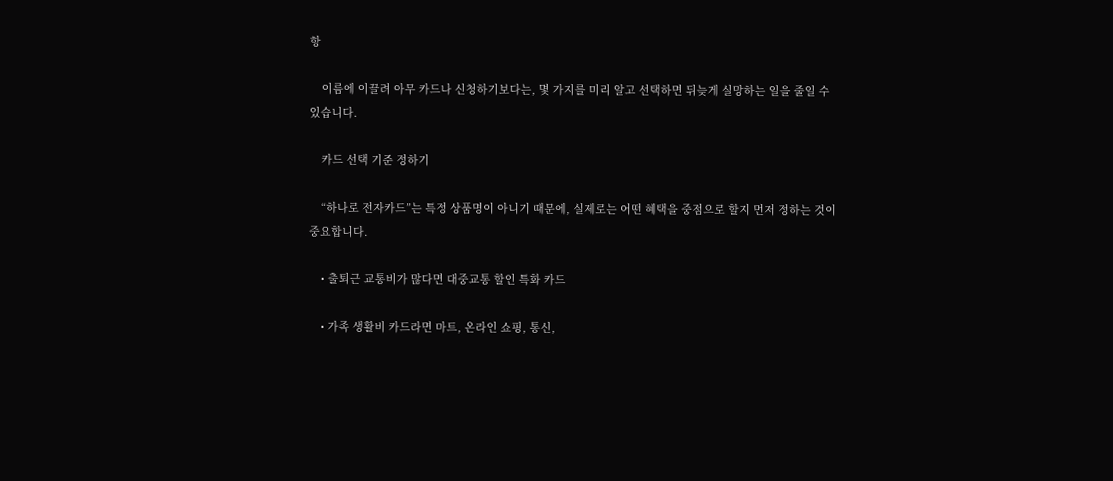항

    이름에 이끌려 아무 카드나 신청하기보다는, 몇 가지를 미리 알고 선택하면 뒤늦게 실망하는 일을 줄일 수 있습니다.

    카드 선택 기준 정하기

    “하나로 전자카드”는 특정 상품명이 아니기 때문에, 실제로는 어떤 혜택을 중점으로 할지 먼저 정하는 것이 중요합니다.

    • 출퇴근 교통비가 많다면 대중교통 할인 특화 카드

    • 가족 생활비 카드라면 마트, 온라인 쇼핑, 통신,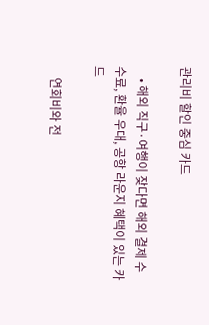관리비 할인 중심 카드

    • 해외 직구·여행이 잦다면 해외 결제 수수료, 환율 우대, 공항 라운지 혜택이 있는 카드

    연회비와 전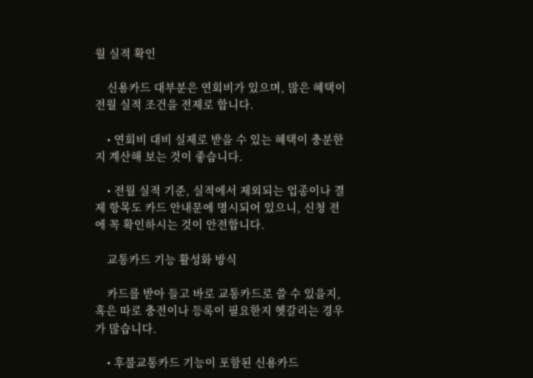월 실적 확인

    신용카드 대부분은 연회비가 있으며, 많은 혜택이 전월 실적 조건을 전제로 합니다.

    • 연회비 대비 실제로 받을 수 있는 혜택이 충분한지 계산해 보는 것이 좋습니다.

    • 전월 실적 기준, 실적에서 제외되는 업종이나 결제 항목도 카드 안내문에 명시되어 있으니, 신청 전에 꼭 확인하시는 것이 안전합니다.

    교통카드 기능 활성화 방식

    카드를 받아 들고 바로 교통카드로 쓸 수 있을지, 혹은 따로 충전이나 등록이 필요한지 헷갈리는 경우가 많습니다.

    • 후불교통카드 기능이 포함된 신용카드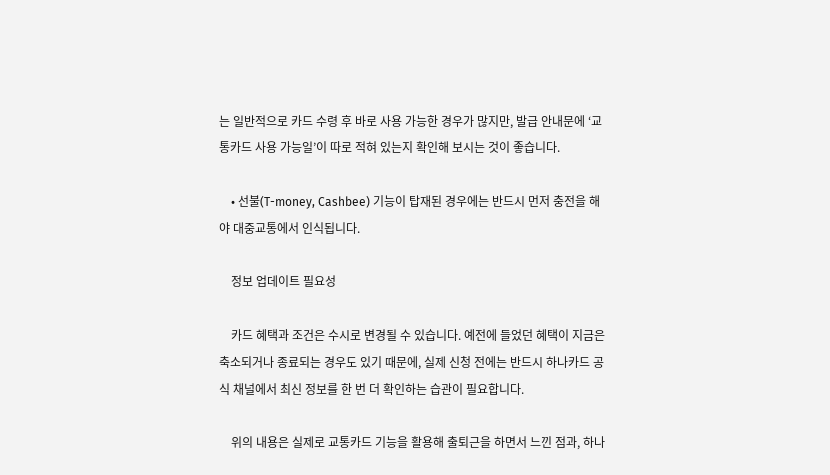는 일반적으로 카드 수령 후 바로 사용 가능한 경우가 많지만, 발급 안내문에 ‘교통카드 사용 가능일’이 따로 적혀 있는지 확인해 보시는 것이 좋습니다.

    • 선불(T-money, Cashbee) 기능이 탑재된 경우에는 반드시 먼저 충전을 해야 대중교통에서 인식됩니다.

    정보 업데이트 필요성

    카드 혜택과 조건은 수시로 변경될 수 있습니다. 예전에 들었던 혜택이 지금은 축소되거나 종료되는 경우도 있기 때문에, 실제 신청 전에는 반드시 하나카드 공식 채널에서 최신 정보를 한 번 더 확인하는 습관이 필요합니다.

    위의 내용은 실제로 교통카드 기능을 활용해 출퇴근을 하면서 느낀 점과, 하나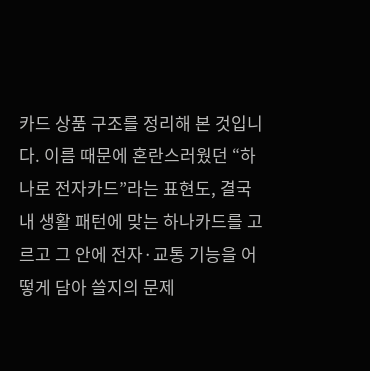카드 상품 구조를 정리해 본 것입니다. 이름 때문에 혼란스러웠던 “하나로 전자카드”라는 표현도, 결국 내 생활 패턴에 맞는 하나카드를 고르고 그 안에 전자·교통 기능을 어떻게 담아 쓸지의 문제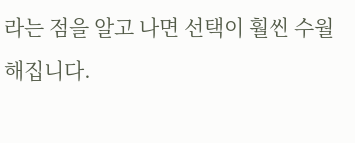라는 점을 알고 나면 선택이 훨씬 수월해집니다.